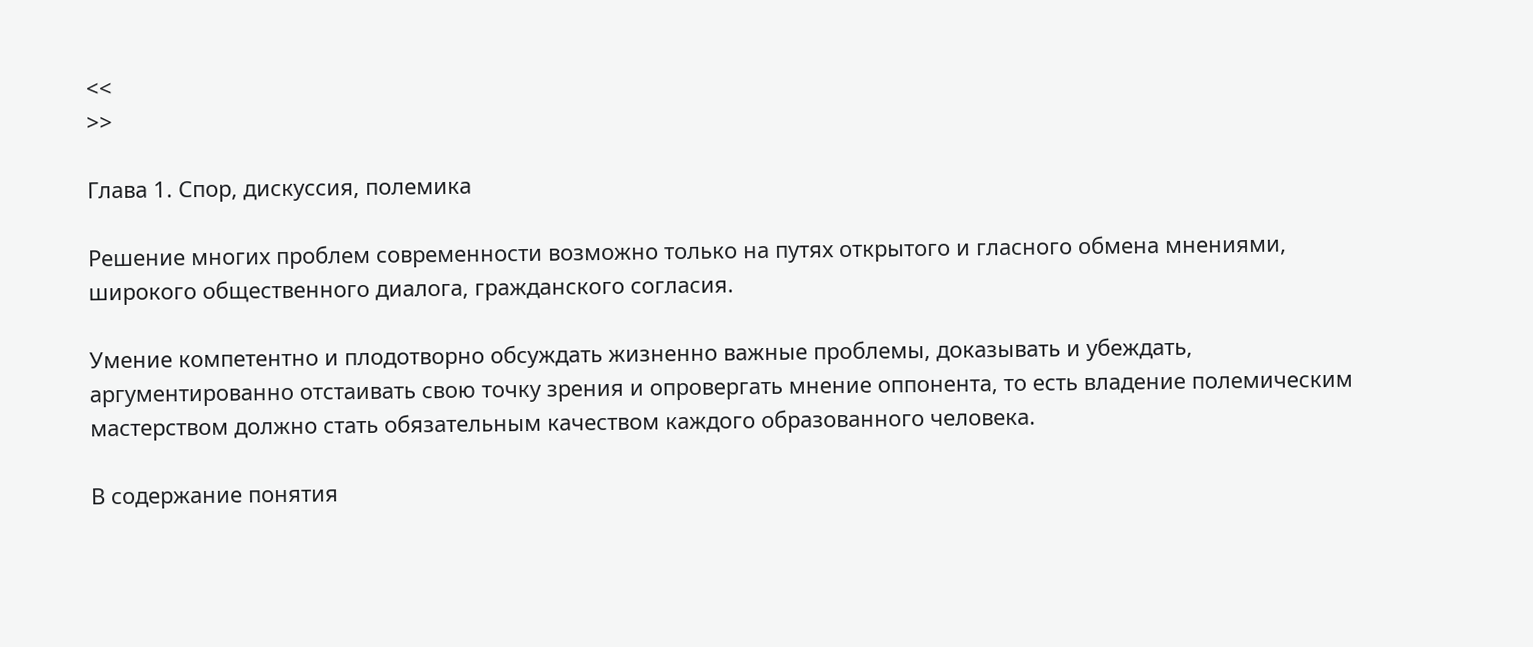<<
>>

Глава 1. Спор, дискуссия, полемика

Решение многих проблем современности возможно только на путях открытого и гласного обмена мнениями, широкого общественного диалога, гражданского согласия.

Умение компетентно и плодотворно обсуждать жизненно важные проблемы, доказывать и убеждать, аргументированно отстаивать свою точку зрения и опровергать мнение оппонента, то есть владение полемическим мастерством должно стать обязательным качеством каждого образованного человека.

В содержание понятия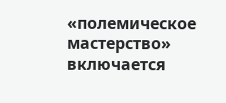«полемическое мастерство» включается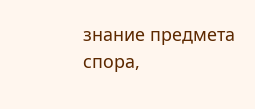знание предмета спора,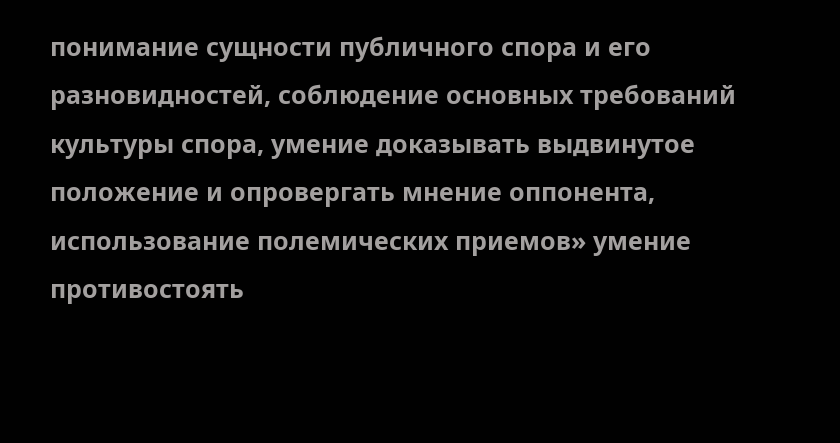понимание сущности публичного спора и его разновидностей, соблюдение основных требований культуры спора, умение доказывать выдвинутое положение и опровергать мнение оппонента, использование полемических приемов» умение противостоять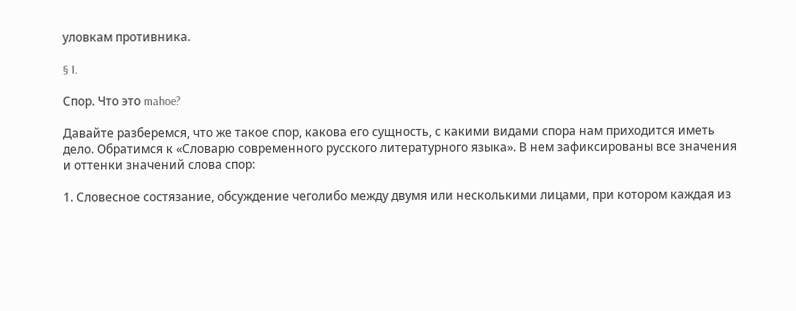уловкам противника.

§ I.

Спор. Что это mahoe?

Давайте разберемся, что же такое спор, какова его сущность, с какими видами спора нам приходится иметь дело. Обратимся к «Словарю современного русского литературного языка». В нем зафиксированы все значения и оттенки значений слова спор:

1. Словесное состязание, обсуждение чеголибо между двумя или несколькими лицами, при котором каждая из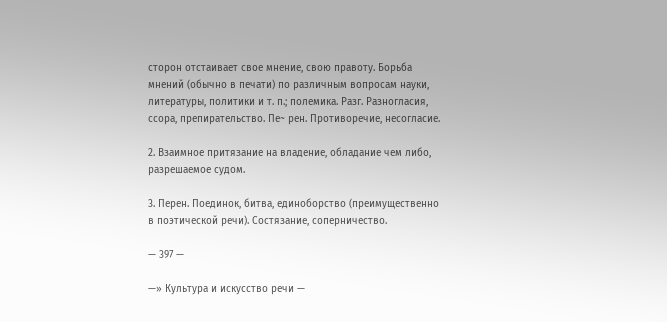сторон отстаивает свое мнение, свою правоту. Борьба мнений (обычно в печати) по различным вопросам науки, литературы, политики и т. п.; полемика. Разг. Разногласия, ссора, препирательство. Пе~ рен. Противоречие, несогласие.

2. Взаимное притязание на владение, обладание чем либо, разрешаемое судом.

3. Перен. Поединок, битва, единоборство (преимущественно в поэтической речи). Состязание, соперничество.

— 397 —

—» Культура и искусство речи —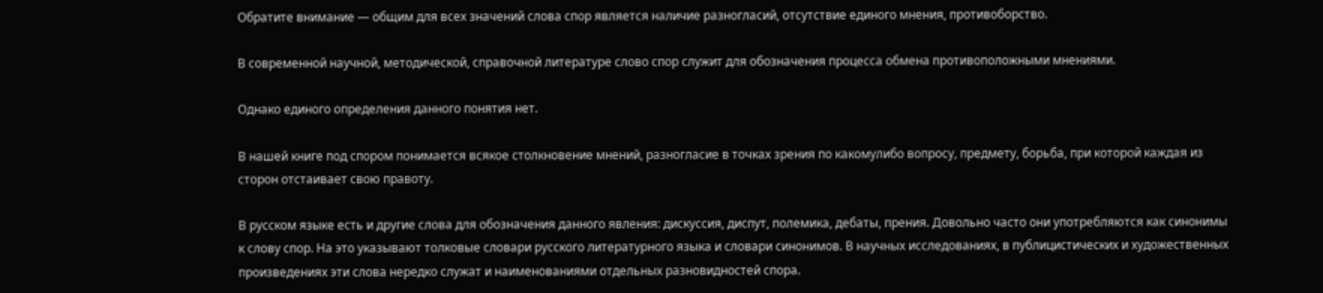Обратите внимание — общим для всех значений слова спор является наличие разногласий, отсутствие единого мнения, противоборство.

В современной научной, методической, справочной литературе слово спор служит для обозначения процесса обмена противоположными мнениями.

Однако единого определения данного понятия нет.

В нашей книге под спором понимается всякое столкновение мнений, разногласие в точках зрения по какомулибо вопросу, предмету, борьба, при которой каждая из сторон отстаивает свою правоту.

В русском языке есть и другие слова для обозначения данного явления: дискуссия, диспут, полемика, дебаты, прения. Довольно часто они употребляются как синонимы к слову спор. На это указывают толковые словари русского литературного языка и словари синонимов. В научных исследованиях, в публицистических и художественных произведениях эти слова нередко служат и наименованиями отдельных разновидностей спора.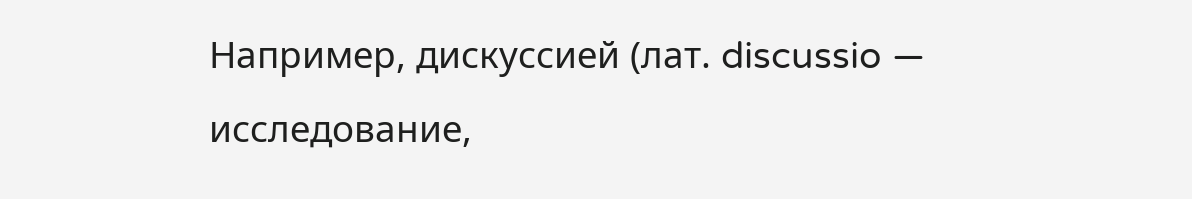Например, дискуссией (лат. discussio — исследование,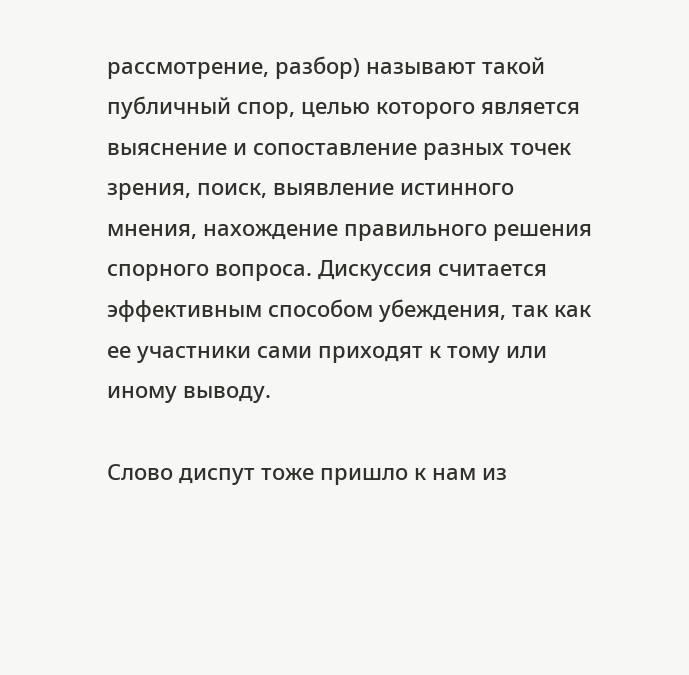рассмотрение, разбор) называют такой публичный спор, целью которого является выяснение и сопоставление разных точек зрения, поиск, выявление истинного мнения, нахождение правильного решения спорного вопроса. Дискуссия считается эффективным способом убеждения, так как ее участники сами приходят к тому или иному выводу.

Слово диспут тоже пришло к нам из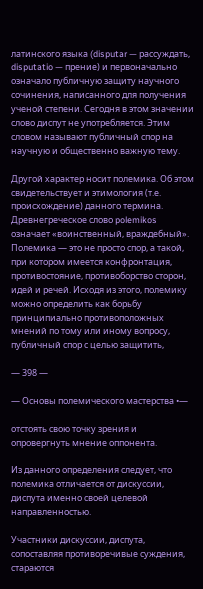латинского языка (disputar — рассуждать, disputatio — прение) и первоначально означало публичную защиту научного сочинения, написанного для получения ученой степени. Сегодня в этом значении слово диспут не употребляется. Этим словом называют публичный спор на научную и общественно важную тему.

Другой характер носит полемика. Об этом свидетельствует и этимология (т.е. происхождение) данного термина. Древнегреческое слово polemikos означает «воинственный, враждебный». Полемика — это не просто спор, а такой, при котором имеется конфронтация, противостояние, противоборство сторон, идей и речей. Исходя из этого, полемику можно определить как борьбу принципиально противоположных мнений по тому или иному вопросу, публичный спор с целью защитить,

— 398 —

— Основы полемического мастерства •—

отстоять свою точку зрения и опровергнуть мнение оппонента.

Из данного определения следует, что полемика отличается от дискуссии, диспута именно своей целевой направленностью.

Участники дискуссии, диспута, сопоставляя противоречивые суждения, стараются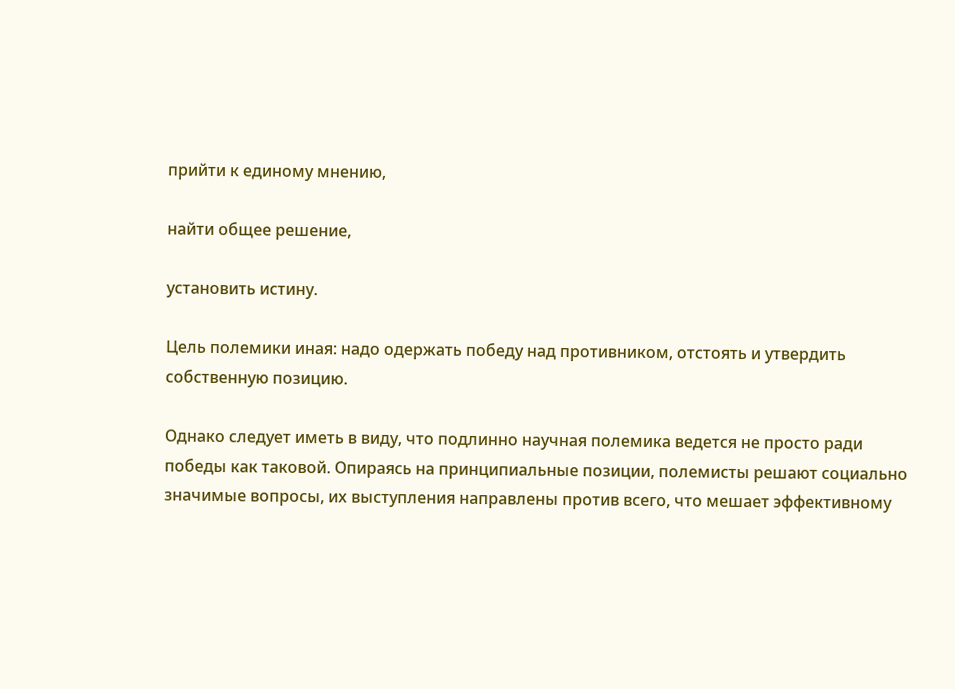прийти к единому мнению,

найти общее решение,

установить истину.

Цель полемики иная: надо одержать победу над противником, отстоять и утвердить собственную позицию.

Однако следует иметь в виду, что подлинно научная полемика ведется не просто ради победы как таковой. Опираясь на принципиальные позиции, полемисты решают социально значимые вопросы, их выступления направлены против всего, что мешает эффективному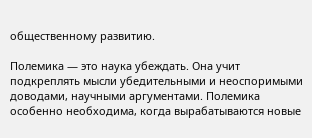общественному развитию.

Полемика — это наука убеждать. Она учит подкреплять мысли убедительными и неоспоримыми доводами, научными аргументами. Полемика особенно необходима, когда вырабатываются новые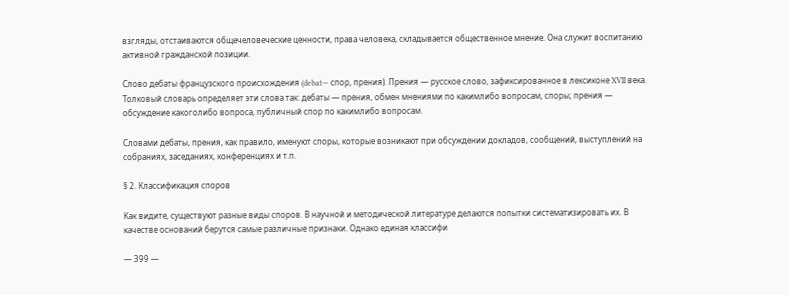взгляды, отстаиваются общечеловеческие ценности, права человека, складывается общественное мнение. Она служит воспитанию активной гражданской позиции.

Слово дебаты французского происхождения (debat— спор, прения). Прения — русское слово, зафиксированное в лексиконе XVII века. Толковый словарь определяет эти слова так: дебаты — прения, обмен мнениями по какимлибо вопросам, споры; прения — обсуждение какоголибо вопроса, публичный спор по какимлибо вопросам.

Словами дебаты, прения, как правило, именуют споры, которые возникают при обсуждении докладов, сообщений, выступлений на собраниях, заседаниях, конференциях и т.п.

§ 2. Классификация споров

Как видите, существуют разные виды споров. В научной и методической литературе делаются попытки систематизировать их. В качестве оснований берутся самые различные признаки. Однако единая классифи

— 399 —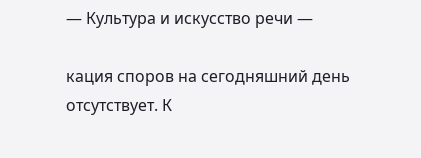— Культура и искусство речи —

кация споров на сегодняшний день отсутствует. К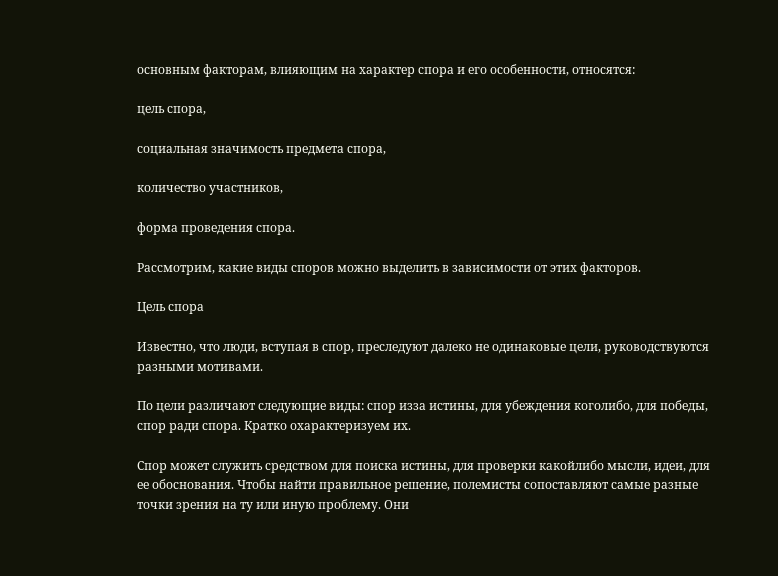основным факторам, влияющим на характер спора и его особенности, относятся:

цель спора,

социальная значимость предмета спора,

количество участников,

форма проведения спора.

Рассмотрим, какие виды споров можно выделить в зависимости от этих факторов.

Цель спора

Известно, что люди, вступая в спор, преследуют далеко не одинаковые цели, руководствуются разными мотивами.

По цели различают следующие виды: спор изза истины, для убеждения коголибо, для победы, спор ради спора. Кратко охарактеризуем их.

Спор может служить средством для поиска истины, для проверки какойлибо мысли, идеи, для ее обоснования. Чтобы найти правильное решение, полемисты сопоставляют самые разные точки зрения на ту или иную проблему. Они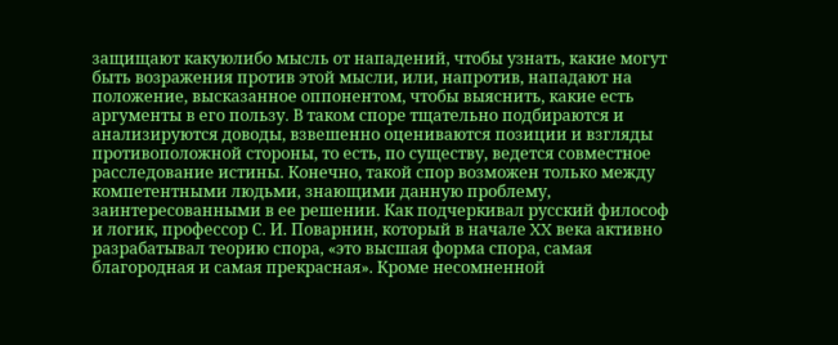защищают какуюлибо мысль от нападений, чтобы узнать, какие могут быть возражения против этой мысли, или, напротив, нападают на положение, высказанное оппонентом, чтобы выяснить, какие есть аргументы в его пользу. В таком споре тщательно подбираются и анализируются доводы, взвешенно оцениваются позиции и взгляды противоположной стороны, то есть, по существу, ведется совместное расследование истины. Конечно, такой спор возможен только между компетентными людьми, знающими данную проблему, заинтересованными в ее решении. Как подчеркивал русский философ и логик, профессор С. И. Поварнин, который в начале XX века активно разрабатывал теорию спора, «это высшая форма спора, самая благородная и самая прекрасная». Кроме несомненной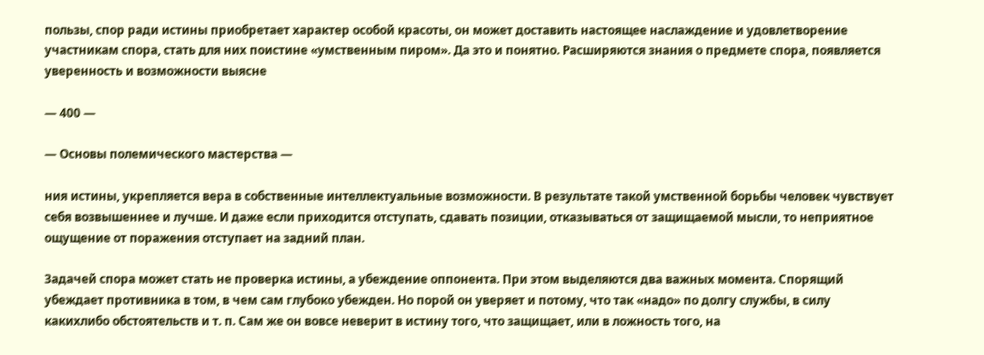пользы, спор ради истины приобретает характер особой красоты, он может доставить настоящее наслаждение и удовлетворение участникам спора, стать для них поистине «умственным пиром». Да это и понятно. Расширяются знания о предмете спора, появляется уверенность и возможности выясне

— 400 —

— Основы полемического мастерства —

ния истины, укрепляется вера в собственные интеллектуальные возможности. В результате такой умственной борьбы человек чувствует себя возвышеннее и лучше. И даже если приходится отступать, сдавать позиции, отказываться от защищаемой мысли, то неприятное ощущение от поражения отступает на задний план.

Задачей спора может стать не проверка истины, а убеждение оппонента. При этом выделяются два важных момента. Спорящий убеждает противника в том, в чем сам глубоко убежден. Но порой он уверяет и потому, что так «надо» по долгу службы, в силу какихлибо обстоятельств и т. п. Сам же он вовсе неверит в истину того, что защищает, или в ложность того, на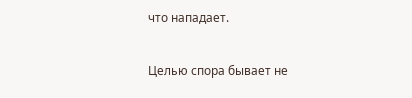что нападает.

Целью спора бывает не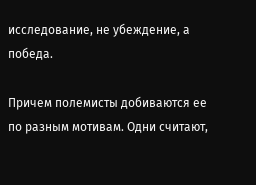исследование, не убеждение, а победа.

Причем полемисты добиваются ее по разным мотивам. Одни считают,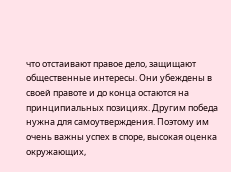что отстаивают правое дело, защищают общественные интересы. Они убеждены в своей правоте и до конца остаются на принципиальных позициях. Другим победа нужна для самоутверждения. Поэтому им очень важны успех в споре, высокая оценка окружающих,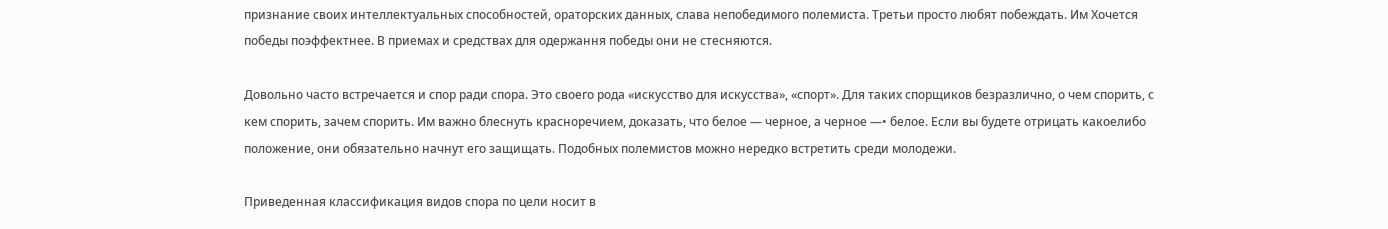признание своих интеллектуальных способностей, ораторских данных, слава непобедимого полемиста. Третьи просто любят побеждать. Им Хочется победы поэффектнее. В приемах и средствах для одержання победы они не стесняются.

Довольно часто встречается и спор ради спора. Это своего рода «искусство для искусства», «спорт». Для таких спорщиков безразлично, о чем спорить, с кем спорить, зачем спорить. Им важно блеснуть красноречием, доказать, что белое — черное, а черное —• белое. Если вы будете отрицать какоелибо положение, они обязательно начнут его защищать. Подобных полемистов можно нередко встретить среди молодежи.

Приведенная классификация видов спора по цели носит в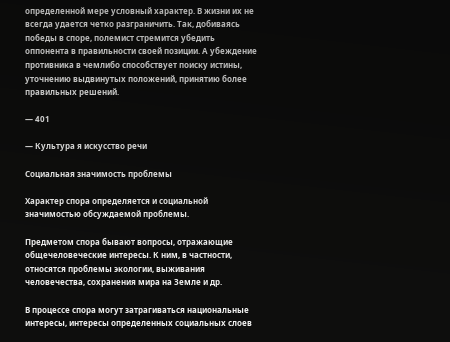определенной мере условный характер. В жизни их не всегда удается четко разграничить. Так, добиваясь победы в споре, полемист стремится убедить оппонента в правильности своей позиции. А убеждение противника в чемлибо способствует поиску истины, уточнению выдвинутых положений, принятию более правильных решений.

— 401

— Культура я искусство речи

Социальная значимость проблемы

Характер спора определяется и социальной значимостью обсуждаемой проблемы.

Предметом спора бывают вопросы, отражающие общечеловеческие интересы. К ним, в частности, относятся проблемы экологии, выживания человечества, сохранения мира на Земле и др.

В процессе спора могут затрагиваться национальные интересы, интересы определенных социальных слоев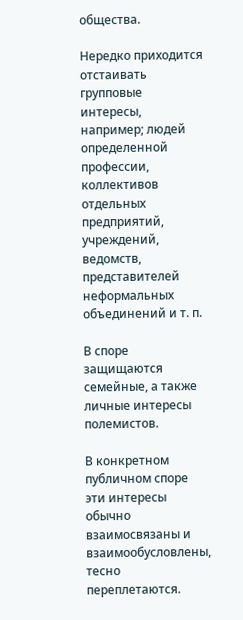общества.

Нередко приходится отстаивать групповые интересы, например; людей определенной профессии, коллективов отдельных предприятий, учреждений, ведомств, представителей неформальных объединений и т. п.

В споре защищаются семейные, а также личные интересы полемистов.

В конкретном публичном споре эти интересы обычно взаимосвязаны и взаимообусловлены, тесно переплетаются.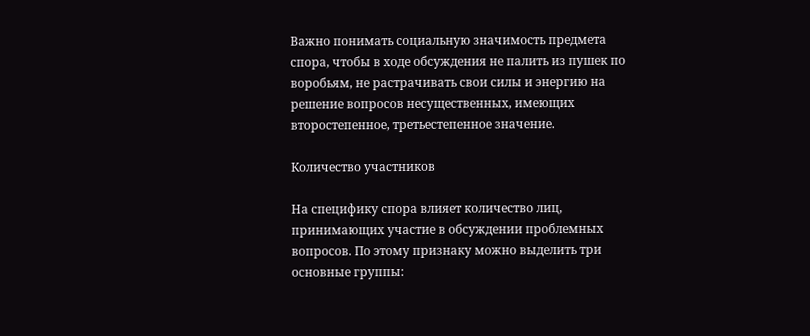Важно понимать социальную значимость предмета спора, чтобы в ходе обсуждения не палить из пушек по воробьям, не растрачивать свои силы и энергию на решение вопросов несущественных, имеющих второстепенное, третьестепенное значение.

Количество участников

На специфику спора влияет количество лиц, принимающих участие в обсуждении проблемных вопросов. По этому признаку можно выделить три основные группы: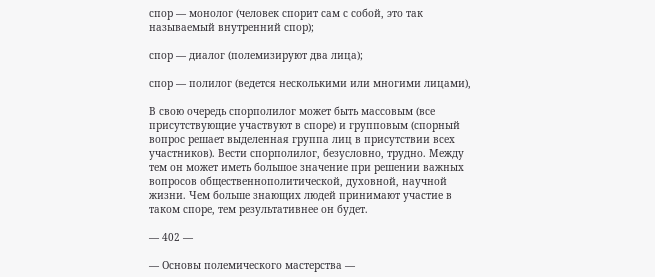спор — монолог (человек спорит сам с собой, это так называемый внутренний спор);

спор — диалог (полемизируют два лица);

спор — полилог (ведется несколькими или многими лицами),

В свою очередь спорполилог может быть массовым (все присутствующие участвуют в споре) и групповым (спорный вопрос решает выделенная группа лиц в присутствии всех участников). Вести спорполилог, безусловно, трудно. Между тем он может иметь большое значение при решении важных вопросов общественнополитической, духовной, научной жизни. Чем больше знающих людей принимают участие в таком споре, тем результативнее он будет.

— 402 —

— Основы полемического мастерства —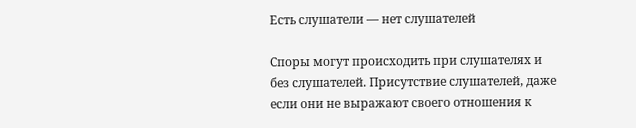Есть слушатели — нет слушателей

Споры могут происходить при слушателях и без слушателей. Присутствие слушателей, даже если они не выражают своего отношения к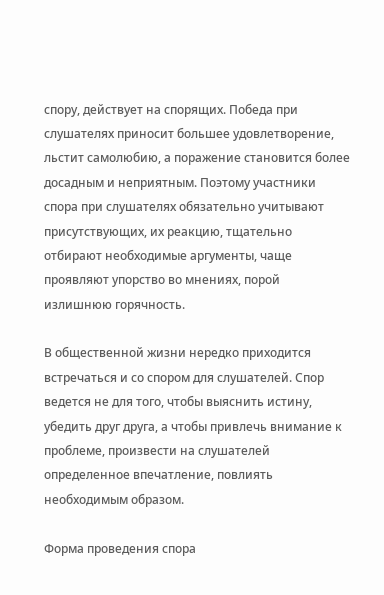спору, действует на спорящих. Победа при слушателях приносит большее удовлетворение, льстит самолюбию, а поражение становится более досадным и неприятным. Поэтому участники спора при слушателях обязательно учитывают присутствующих, их реакцию, тщательно отбирают необходимые аргументы, чаще проявляют упорство во мнениях, порой излишнюю горячность.

В общественной жизни нередко приходится встречаться и со спором для слушателей. Спор ведется не для того, чтобы выяснить истину, убедить друг друга, а чтобы привлечь внимание к проблеме, произвести на слушателей определенное впечатление, повлиять необходимым образом.

Форма проведения спора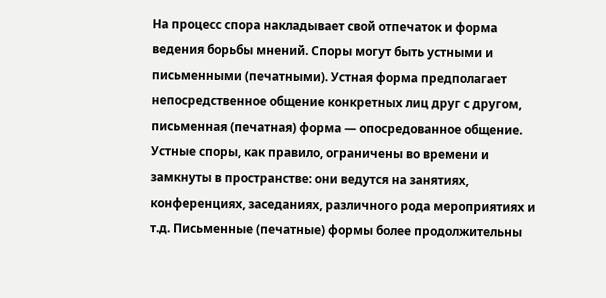На процесс спора накладывает свой отпечаток и форма ведения борьбы мнений. Споры могут быть устными и письменными (печатными). Устная форма предполагает непосредственное общение конкретных лиц друг с другом, письменная (печатная) форма — опосредованное общение. Устные споры, как правило, ограничены во времени и замкнуты в пространстве: они ведутся на занятиях, конференциях, заседаниях, различного рода мероприятиях и т.д. Письменные (печатные) формы более продолжительны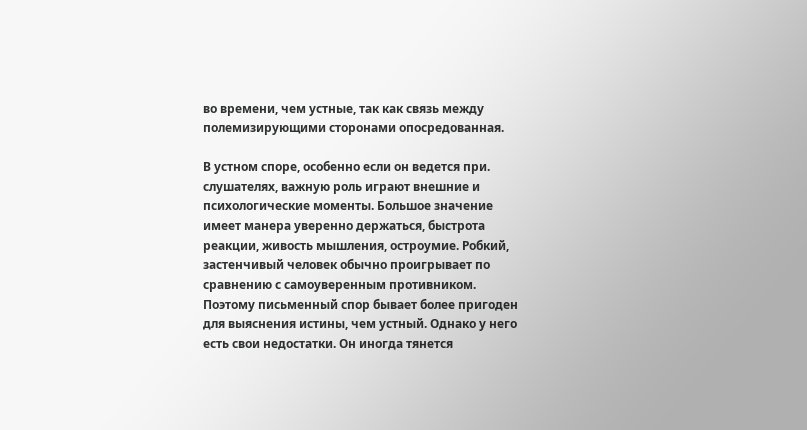во времени, чем устные, так как связь между полемизирующими сторонами опосредованная.

В устном споре, особенно если он ведется при. слушателях, важную роль играют внешние и психологические моменты. Большое значение имеет манера уверенно держаться, быстрота реакции, живость мышления, остроумие. Робкий, застенчивый человек обычно проигрывает по сравнению с самоуверенным противником. Поэтому письменный спор бывает более пригоден для выяснения истины, чем устный. Однако у него есть свои недостатки. Он иногда тянется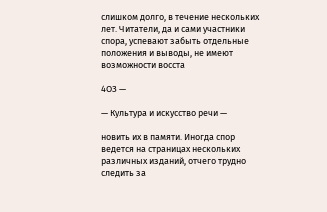слишком долго, в течение нескольких лет. Читатели, да и сами участники спора, успевают забыть отдельные положения и выводы, не имеют возможности восста

4ОЗ —

— Культура и искусство речи —

новить их в памяти. Иногда спор ведется на страницах нескольких различных изданий, отчего трудно следить за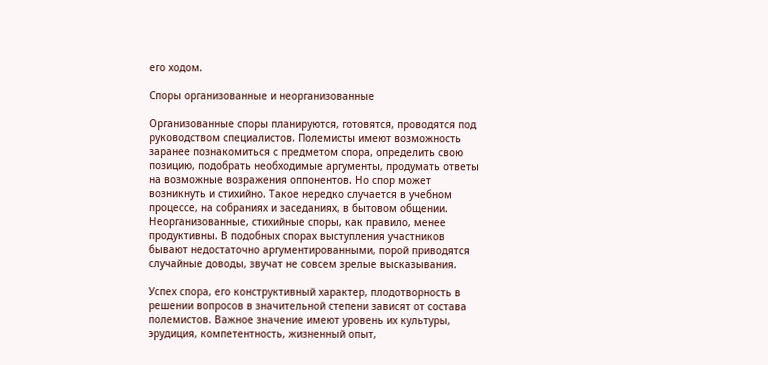его ходом.

Споры организованные и неорганизованные

Организованные споры планируются, готовятся, проводятся под руководством специалистов. Полемисты имеют возможность заранее познакомиться с предметом спора, определить свою позицию, подобрать необходимые аргументы, продумать ответы на возможные возражения оппонентов. Но спор может возникнуть и стихийно. Такое нередко случается в учебном процессе, на собраниях и заседаниях, в бытовом общении. Неорганизованные, стихийные споры, как правило, менее продуктивны. В подобных спорах выступления участников бывают недостаточно аргументированными, порой приводятся случайные доводы, звучат не совсем зрелые высказывания.

Успех спора, его конструктивный характер, плодотворность в решении вопросов в значительной степени зависят от состава полемистов. Важное значение имеют уровень их культуры, эрудиция, компетентность, жизненный опыт,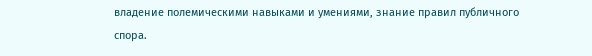владение полемическими навыками и умениями, знание правил публичного спора.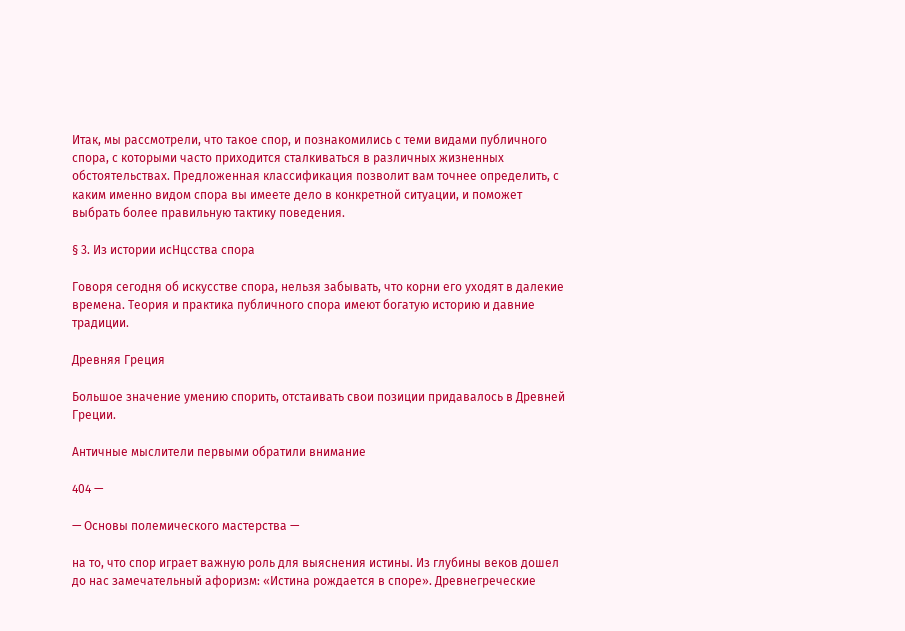Итак, мы рассмотрели, что такое спор, и познакомились с теми видами публичного спора, с которыми часто приходится сталкиваться в различных жизненных обстоятельствах. Предложенная классификация позволит вам точнее определить, с каким именно видом спора вы имеете дело в конкретной ситуации, и поможет выбрать более правильную тактику поведения.

§ 3. Из истории исНцсства спора

Говоря сегодня об искусстве спора, нельзя забывать, что корни его уходят в далекие времена. Теория и практика публичного спора имеют богатую историю и давние традиции.

Древняя Греция

Большое значение умению спорить, отстаивать свои позиции придавалось в Древней Греции.

Античные мыслители первыми обратили внимание

404 —

— Основы полемического мастерства —

на то, что спор играет важную роль для выяснения истины. Из глубины веков дошел до нас замечательный афоризм: «Истина рождается в споре». Древнегреческие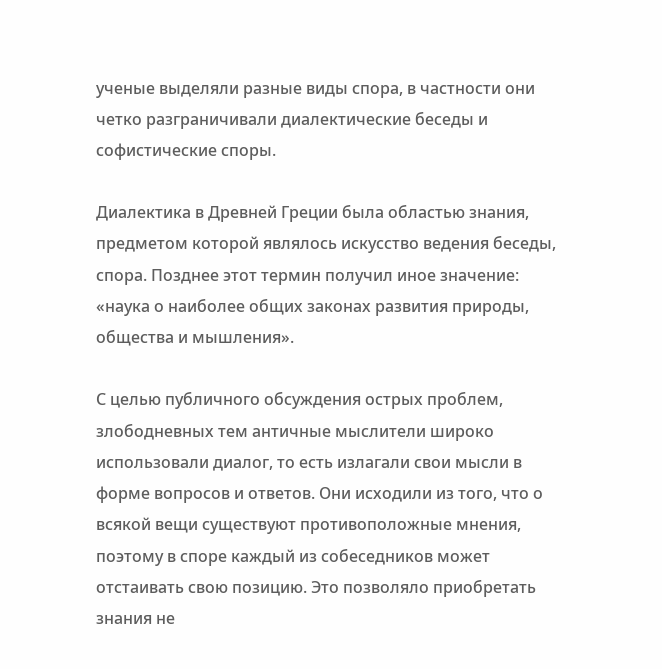ученые выделяли разные виды спора, в частности они четко разграничивали диалектические беседы и софистические споры.

Диалектика в Древней Греции была областью знания, предметом которой являлось искусство ведения беседы, спора. Позднее этот термин получил иное значение: «наука о наиболее общих законах развития природы, общества и мышления».

С целью публичного обсуждения острых проблем, злободневных тем античные мыслители широко использовали диалог, то есть излагали свои мысли в форме вопросов и ответов. Они исходили из того, что о всякой вещи существуют противоположные мнения, поэтому в споре каждый из собеседников может отстаивать свою позицию. Это позволяло приобретать знания не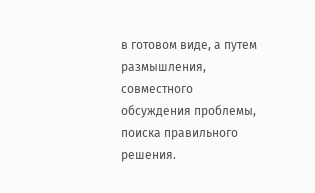в готовом виде, а путем размышления, совместного обсуждения проблемы, поиска правильного решения.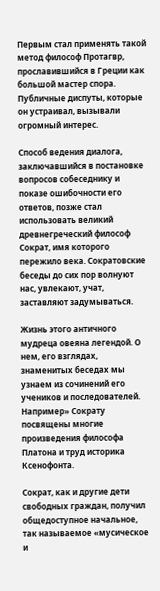Первым стал применять такой метод философ Протагвр, прославившийся в Греции как большой мастер спора. Публичные диспуты, которые он устраивал, вызывали огромный интерес.

Способ ведения диалога, заключавшийся в постановке вопросов собеседнику и показе ошибочности его ответов, позже стал использовать великий древнегреческий философ Сократ, имя которого пережило века. Сократовские беседы до сих пор волнуют нас, увлекают, учат, заставляют задумываться.

Жизнь этого античного мудреца овеяна легендой. О нем, его взглядах, знаменитых беседах мы узнаем из сочинений его учеников и последователей. Например» Сократу посвящены многие произведения философа Платона и труд историка Ксенофонта.

Сократ, как и другие дети свободных граждан, получил общедоступное начальное, так называемое «мусическое и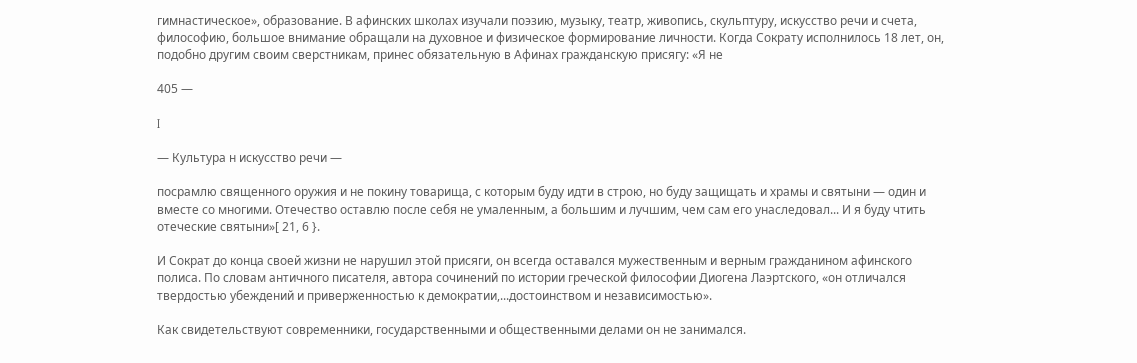гимнастическое», образование. В афинских школах изучали поэзию, музыку, театр, живопись, скульптуру, искусство речи и счета, философию, большое внимание обращали на духовное и физическое формирование личности. Когда Сократу исполнилось 18 лет, он, подобно другим своим сверстникам, принес обязательную в Афинах гражданскую присягу: «Я не

405 —

I

— Культура н искусство речи —

посрамлю священного оружия и не покину товарища, с которым буду идти в строю, но буду защищать и храмы и святыни — один и вместе со многими. Отечество оставлю после себя не умаленным, а большим и лучшим, чем сам его унаследовал... И я буду чтить отеческие святыни»[ 21, 6 }.

И Сократ до конца своей жизни не нарушил этой присяги, он всегда оставался мужественным и верным гражданином афинского полиса. По словам античного писателя, автора сочинений по истории греческой философии Диогена Лаэртского, «он отличался твердостью убеждений и приверженностью к демократии,...достоинством и независимостью».

Как свидетельствуют современники, государственными и общественными делами он не занимался.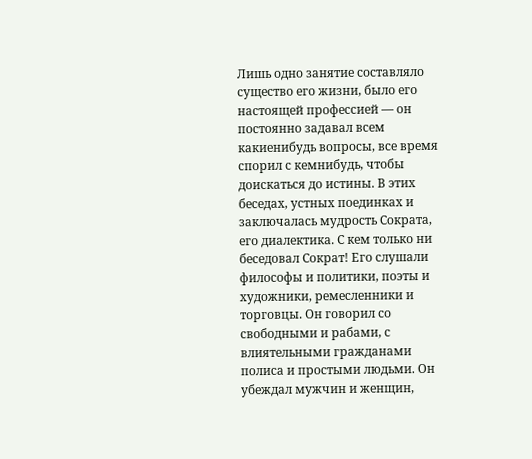Лишь одно занятие составляло существо его жизни, было его настоящей профессией — он постоянно задавал всем какиенибудь вопросы, все время спорил с кемнибудь, чтобы доискаться до истины. В этих беседах, устных поединках и заключалась мудрость Сократа, его диалектика. С кем только ни беседовал Сократ! Его слушали философы и политики, поэты и художники, ремесленники и торговцы. Он говорил со свободными и рабами, с влиятельными гражданами полиса и простыми людьми. Он убеждал мужчин и женщин,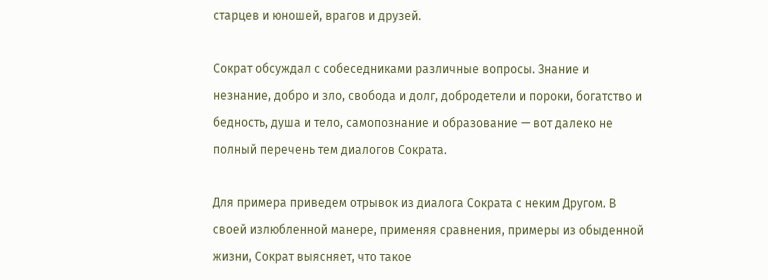старцев и юношей, врагов и друзей.

Сократ обсуждал с собеседниками различные вопросы. Знание и незнание, добро и зло, свобода и долг, добродетели и пороки, богатство и бедность, душа и тело, самопознание и образование — вот далеко не полный перечень тем диалогов Сократа.

Для примера приведем отрывок из диалога Сократа с неким Другом. В своей излюбленной манере, применяя сравнения, примеры из обыденной жизни, Сократ выясняет, что такое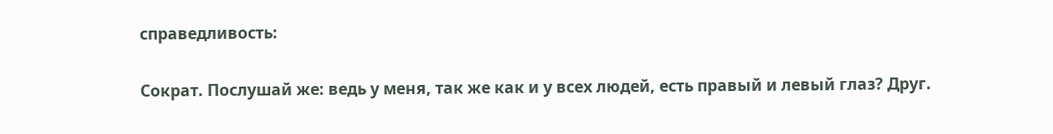справедливость:

Сократ. Послушай же: ведь у меня, так же как и у всех людей, есть правый и левый глаз? Друг.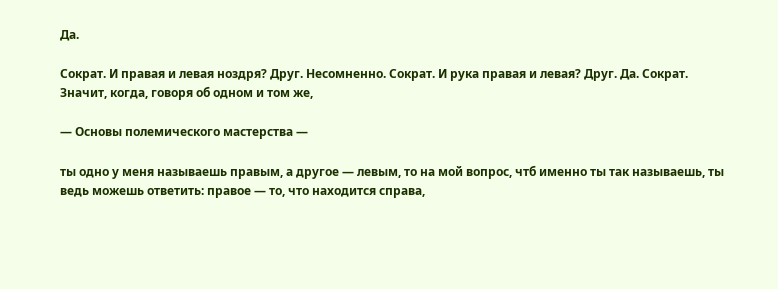Да.

Сократ. И правая и левая ноздря? Друг. Несомненно. Сократ. И рука правая и левая? Друг. Да. Сократ. Значит, когда, говоря об одном и том же,

— Основы полемического мастерства —

ты одно у меня называешь правым, а другое — левым, то на мой вопрос, чтб именно ты так называешь, ты ведь можешь ответить: правое — то, что находится справа,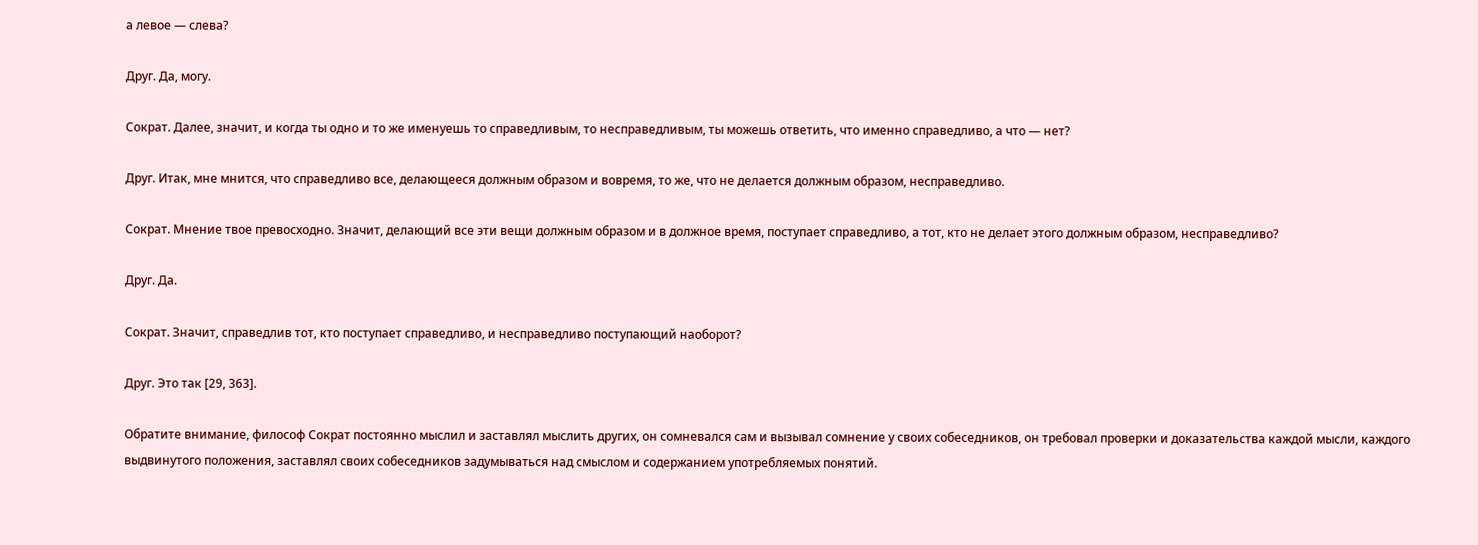а левое — слева?

Друг. Да, могу.

Сократ. Далее, значит, и когда ты одно и то же именуешь то справедливым, то несправедливым, ты можешь ответить, что именно справедливо, а что — нет?

Друг. Итак, мне мнится, что справедливо все, делающееся должным образом и вовремя, то же, что не делается должным образом, несправедливо.

Сократ. Мнение твое превосходно. Значит, делающий все эти вещи должным образом и в должное время, поступает справедливо, а тот, кто не делает этого должным образом, несправедливо?

Друг. Да.

Сократ. Значит, справедлив тот, кто поступает справедливо, и несправедливо поступающий наоборот?

Друг. Это так [29, 363].

Обратите внимание, философ Сократ постоянно мыслил и заставлял мыслить других, он сомневался сам и вызывал сомнение у своих собеседников, он требовал проверки и доказательства каждой мысли, каждого выдвинутого положения, заставлял своих собеседников задумываться над смыслом и содержанием употребляемых понятий.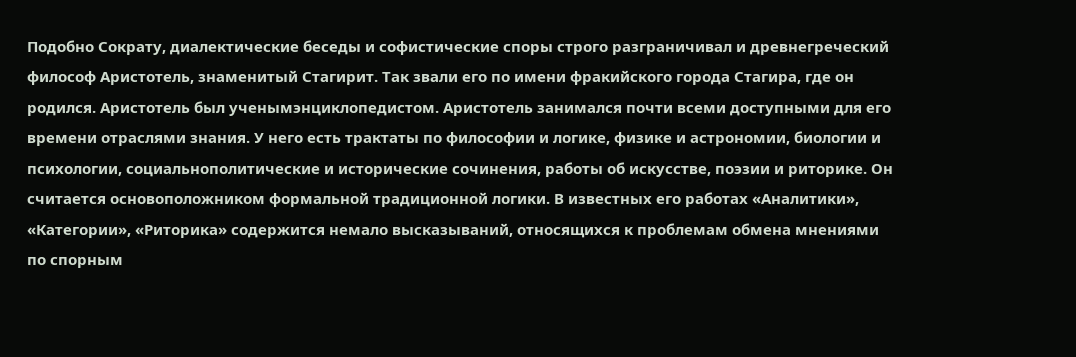Подобно Сократу, диалектические беседы и софистические споры строго разграничивал и древнегреческий философ Аристотель, знаменитый Стагирит. Так звали его по имени фракийского города Стагира, где он родился. Аристотель был ученымэнциклопедистом. Аристотель занимался почти всеми доступными для его времени отраслями знания. У него есть трактаты по философии и логике, физике и астрономии, биологии и психологии, социальнополитические и исторические сочинения, работы об искусстве, поэзии и риторике. Он считается основоположником формальной традиционной логики. В известных его работах «Аналитики», «Категории», «Риторика» содержится немало высказываний, относящихся к проблемам обмена мнениями по спорным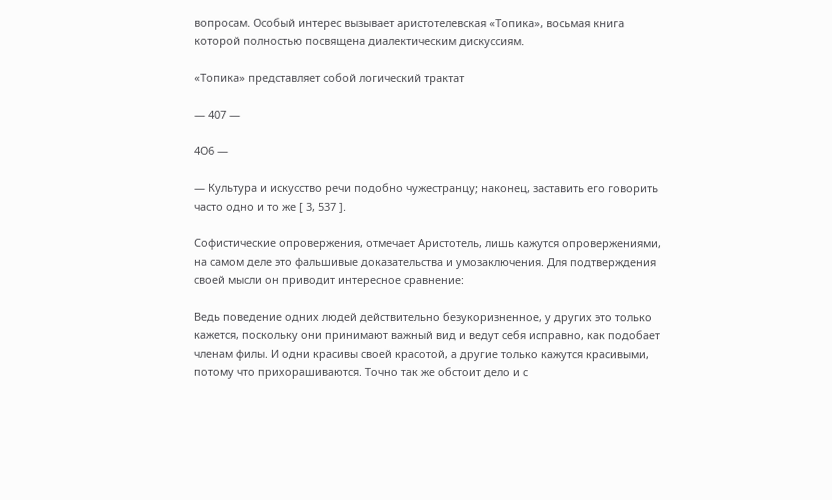вопросам. Особый интерес вызывает аристотелевская «Топика», восьмая книга которой полностью посвящена диалектическим дискуссиям.

«Топика» представляет собой логический трактат

— 407 —

4О6 —

— Культура и искусство речи подобно чужестранцу; наконец, заставить его говорить часто одно и то же [ 3, 537 ].

Софистические опровержения, отмечает Аристотель, лишь кажутся опровержениями, на самом деле это фальшивые доказательства и умозаключения. Для подтверждения своей мысли он приводит интересное сравнение:

Ведь поведение одних людей действительно безукоризненное, у других это только кажется, поскольку они принимают важный вид и ведут себя исправно, как подобает членам филы. И одни красивы своей красотой, а другие только кажутся красивыми, потому что прихорашиваются. Точно так же обстоит дело и с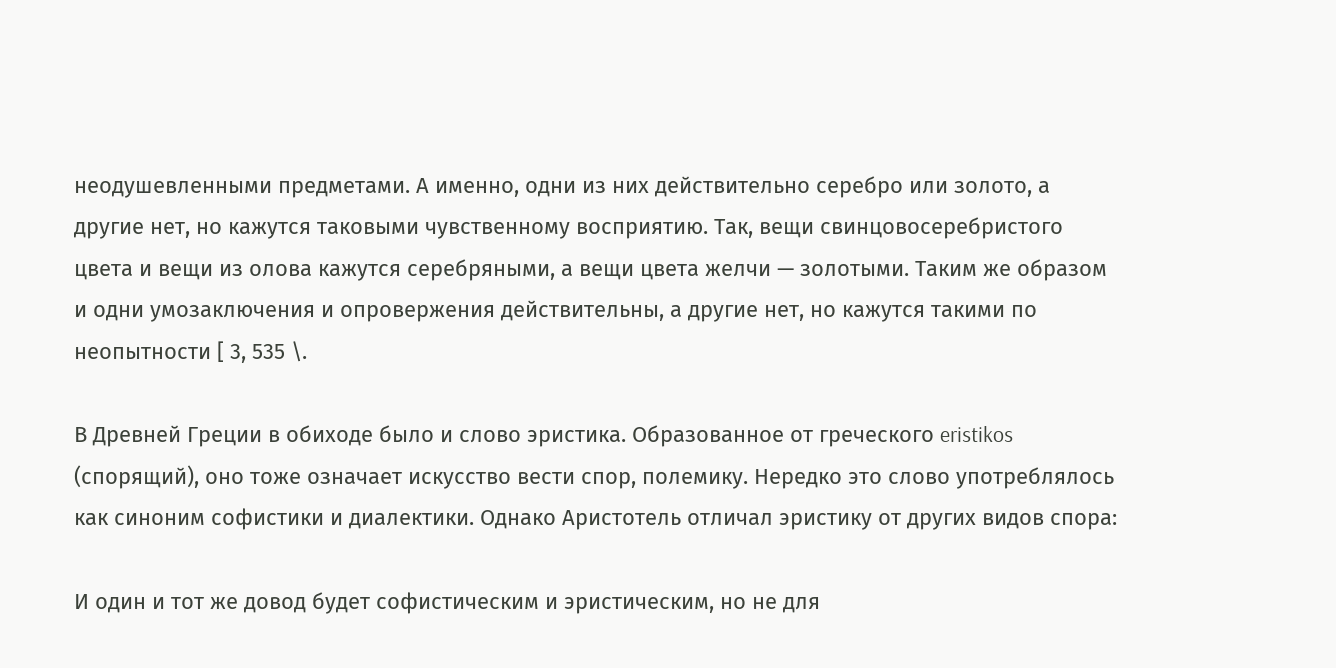неодушевленными предметами. А именно, одни из них действительно серебро или золото, а другие нет, но кажутся таковыми чувственному восприятию. Так, вещи свинцовосеребристого цвета и вещи из олова кажутся серебряными, а вещи цвета желчи — золотыми. Таким же образом и одни умозаключения и опровержения действительны, а другие нет, но кажутся такими по неопытности [ 3, 535 \.

В Древней Греции в обиходе было и слово эристика. Образованное от греческого eristikos (спорящий), оно тоже означает искусство вести спор, полемику. Нередко это слово употреблялось как синоним софистики и диалектики. Однако Аристотель отличал эристику от других видов спора:

И один и тот же довод будет софистическим и эристическим, но не для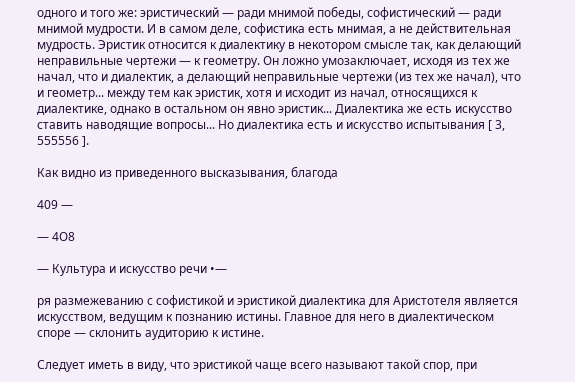одного и того же: эристический — ради мнимой победы, софистический — ради мнимой мудрости. И в самом деле, софистика есть мнимая, а не действительная мудрость. Эристик относится к диалектику в некотором смысле так, как делающий неправильные чертежи — к геометру. Он ложно умозаключает, исходя из тех же начал, что и диалектик, а делающий неправильные чертежи (из тех же начал), что и геометр... между тем как эристик, хотя и исходит из начал, относящихся к диалектике, однако в остальном он явно эристик... Диалектика же есть искусство ставить наводящие вопросы... Но диалектика есть и искусство испытывания [ 3, 555556 ].

Как видно из приведенного высказывания, благода

409 —

— 4О8

— Культура и искусство речи •—

ря размежеванию с софистикой и эристикой диалектика для Аристотеля является искусством, ведущим к познанию истины. Главное для него в диалектическом споре — склонить аудиторию к истине.

Следует иметь в виду, что эристикой чаще всего называют такой спор, при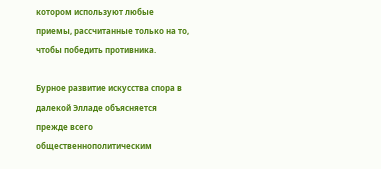котором используют любые приемы, рассчитанные только на то, чтобы победить противника.

Бурное развитие искусства спора в далекой Элладе объясняется прежде всего общественнополитическим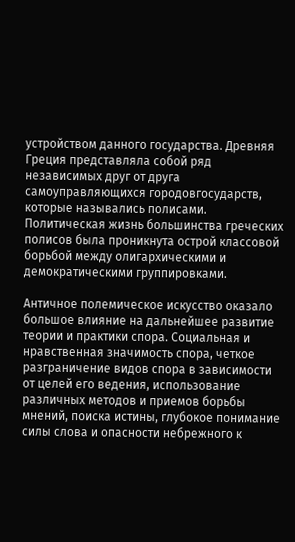устройством данного государства. Древняя Греция представляла собой ряд независимых друг от друга самоуправляющихся городовгосударств, которые назывались полисами. Политическая жизнь большинства греческих полисов была проникнута острой классовой борьбой между олигархическими и демократическими группировками.

Античное полемическое искусство оказало большое влияние на дальнейшее развитие теории и практики спора. Социальная и нравственная значимость спора, четкое разграничение видов спора в зависимости от целей его ведения, использование различных методов и приемов борьбы мнений, поиска истины, глубокое понимание силы слова и опасности небрежного к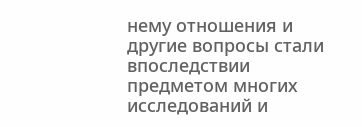нему отношения и другие вопросы стали впоследствии предметом многих исследований и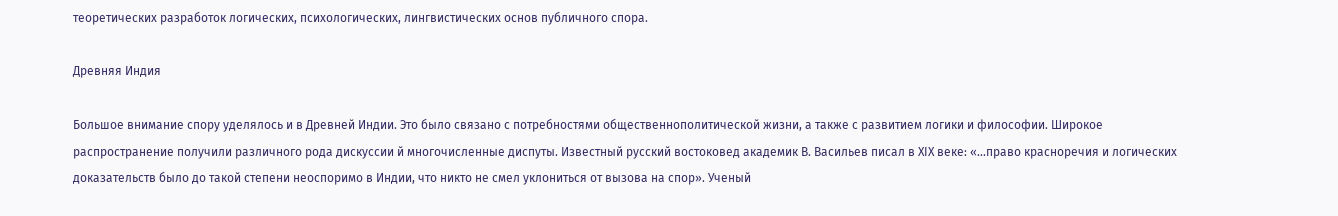теоретических разработок логических, психологических, лингвистических основ публичного спора.

Древняя Индия

Большое внимание спору уделялось и в Древней Индии. Это было связано с потребностями общественнополитической жизни, а также с развитием логики и философии. Широкое распространение получили различного рода дискуссии й многочисленные диспуты. Известный русский востоковед академик В. Васильев писал в XIX веке: «...право красноречия и логических доказательств было до такой степени неоспоримо в Индии, что никто не смел уклониться от вызова на спор». Ученый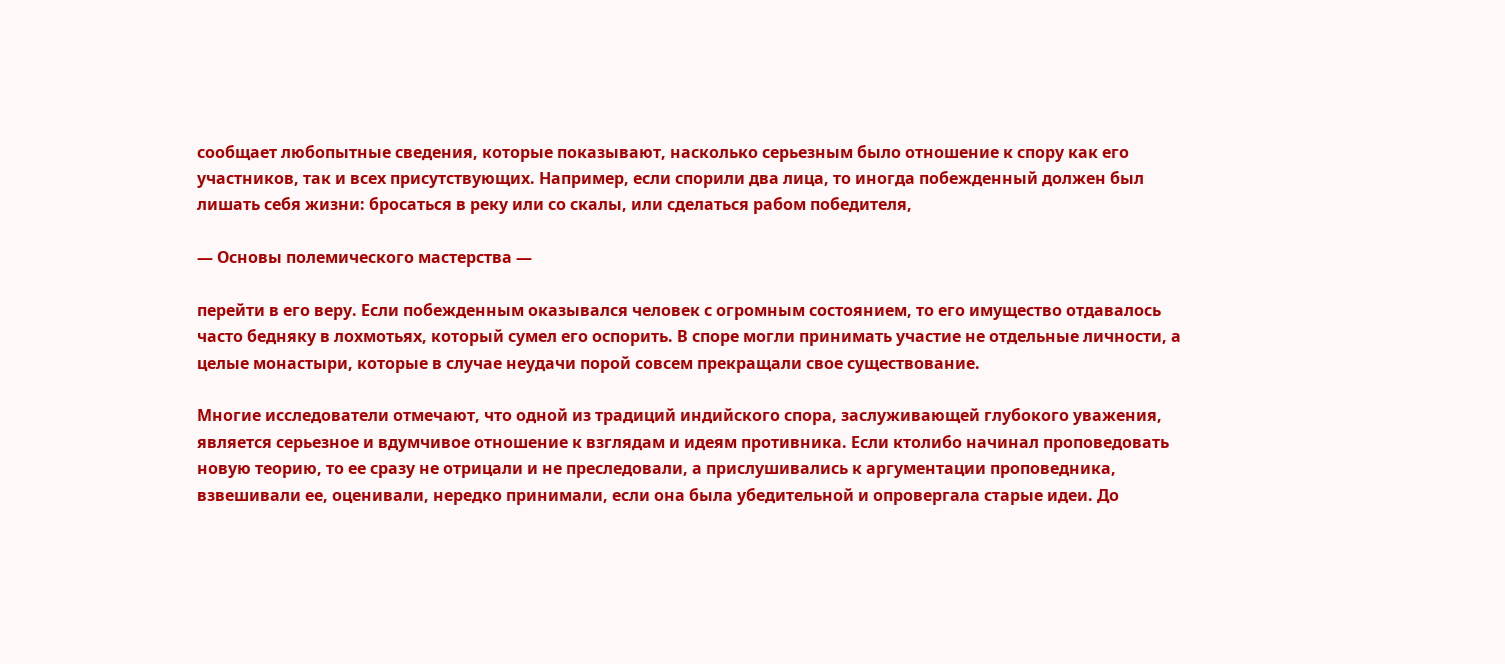сообщает любопытные сведения, которые показывают, насколько серьезным было отношение к спору как его участников, так и всех присутствующих. Например, если спорили два лица, то иногда побежденный должен был лишать себя жизни: бросаться в реку или со скалы, или сделаться рабом победителя,

— Основы полемического мастерства —

перейти в его веру. Если побежденным оказывался человек с огромным состоянием, то его имущество отдавалось часто бедняку в лохмотьях, который сумел его оспорить. В споре могли принимать участие не отдельные личности, а целые монастыри, которые в случае неудачи порой совсем прекращали свое существование.

Многие исследователи отмечают, что одной из традиций индийского спора, заслуживающей глубокого уважения, является серьезное и вдумчивое отношение к взглядам и идеям противника. Если ктолибо начинал проповедовать новую теорию, то ее сразу не отрицали и не преследовали, а прислушивались к аргументации проповедника, взвешивали ее, оценивали, нередко принимали, если она была убедительной и опровергала старые идеи. До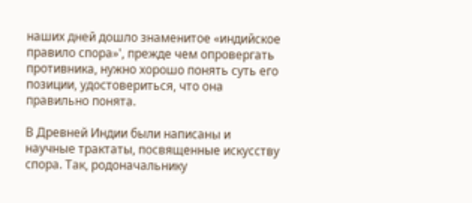наших дней дошло знаменитое «индийское правило спора»', прежде чем опровергать противника, нужно хорошо понять суть его позиции, удостовериться, что она правильно понята.

В Древней Индии были написаны и научные трактаты, посвященные искусству спора. Так, родоначальнику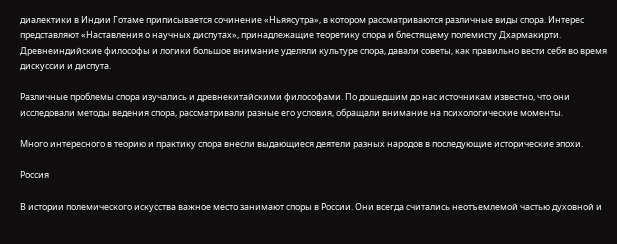диалектики в Индии Готаме приписывается сочинение «Ньяясутра», в котором рассматриваются различные виды спора. Интерес представляют «Наставления о научных диспутах», принадлежащие теоретику спора и блестящему полемисту Дхармакирти. Древнеиндийские философы и логики большое внимание уделяли культуре спора, давали советы, как правильно вести себя во время дискуссии и диспута.

Различные проблемы спора изучались и древнекитайскими философами. По дошедшим до нас источникам известно, что они исследовали методы ведения спора, рассматривали разные его условия, обращали внимание на психологические моменты.

Много интересного в теорию и практику спора внесли выдающиеся деятели разных народов в последующие исторические эпохи.

Россия

В истории полемического искусства важное место занимают споры в России. Они всегда считались неотъемлемой частью духовной и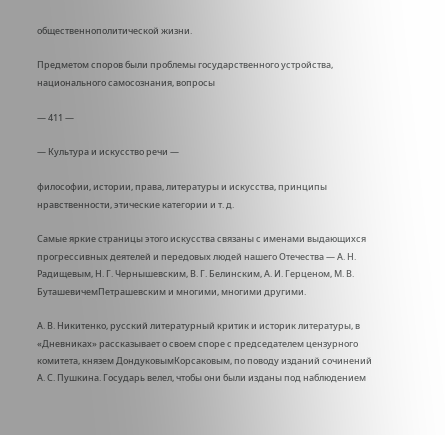общественнополитической жизни.

Предметом споров были проблемы государственного устройства, национального самосознания, вопросы

— 411 —

— Культура и искусство речи —

философии, истории, права, литературы и искусства, принципы нравственности, этические категории и т. д.

Самые яркие страницы этого искусства связаны с именами выдающихся прогрессивных деятелей и передовых людей нашего Отечества — А. Н. Радищевым, Н. Г. Чернышевским, В. Г. Белинским, А. И. Герценом, М. В. БуташевичемПетрашевским и многими, многими другими.

А. В. Никитенко, русский литературный критик и историк литературы, в «Дневниках» рассказывает о своем споре с председателем цензурного комитета, князем ДондуковымКорсаковым, по поводу изданий сочинений А. С. Пушкина. Государь велел, чтобы они были изданы под наблюдением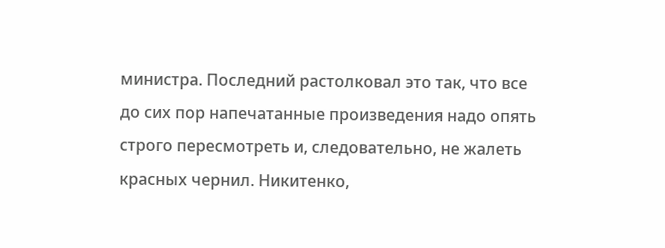министра. Последний растолковал это так, что все до сих пор напечатанные произведения надо опять строго пересмотреть и, следовательно, не жалеть красных чернил. Никитенко,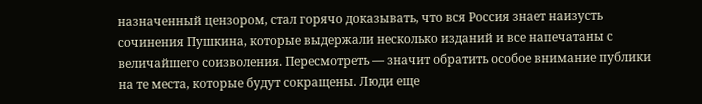назначенный цензором, стал горячо доказывать, что вся Россия знает наизусть сочинения Пушкина, которые выдержали несколько изданий и все напечатаны с величайшего соизволения. Пересмотреть — значит обратить особое внимание публики на те места, которые будут сокращены. Люди еще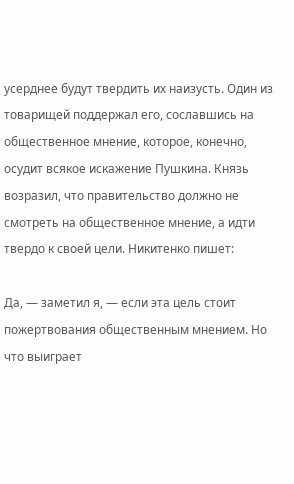усерднее будут твердить их наизусть. Один из товарищей поддержал его, сославшись на общественное мнение, которое, конечно, осудит всякое искажение Пушкина. Князь возразил, что правительство должно не смотреть на общественное мнение, а идти твердо к своей цели. Никитенко пишет:

Да, — заметил я, — если эта цель стоит пожертвования общественным мнением. Но что выиграет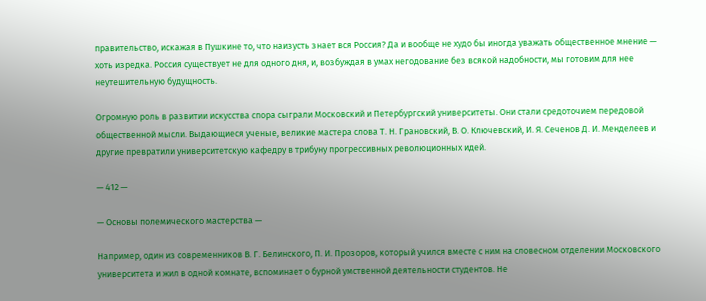правительство, искажая в Пушкине то, что наизусть знает вся Россия? Да и вообще не худо бы иногда уважать общественное мнение — хоть изредка. Россия существует не для одного дня, и, возбуждая в умах негодование без всякой надобности, мы готовим для нее неутешительную будущность.

Огромную роль в развитии искусства спора сыграли Московский и Петербургский университеты. Они стали средоточием передовой общественной мысли. Выдающиеся ученые, великие мастера слова Т. Н. Грановский, В. О. Ключевский, И. Я. Сеченов Д. И. Менделеев и другие превратили университетскую кафедру в трибуну прогрессивных революционных идей.

— 412 —

— Основы полемического мастерства —

Например, один из современников В. Г. Белинского, П. И. Прозоров, который учился вместе с ним на словесном отделении Московского университета и жил в одной комнате, вспоминает о бурной умственной деятельности студентов. Не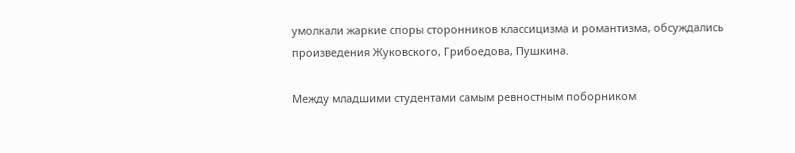умолкали жаркие споры сторонников классицизма и романтизма, обсуждались произведения Жуковского, Грибоедова, Пушкина.

Между младшими студентами самым ревностным поборником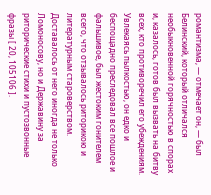романтизма, — отмечает он, — был Белинский, который отличался необыкновенной горячностью в спорах и, казалось, готов был вызвать на битву всех, кто противоречил его убеждениям. Увлекаясь пылкостью, он едко и беспощадно преследовал все пошлое и фальшивое, был жестоким гонителем всего, что отзывалось риторикою и литературным староверством. Доставалось от него иногда не только Ломоносову, но и Державину за риторические стихи и пустозвонные фразы [ 20, 105106 ].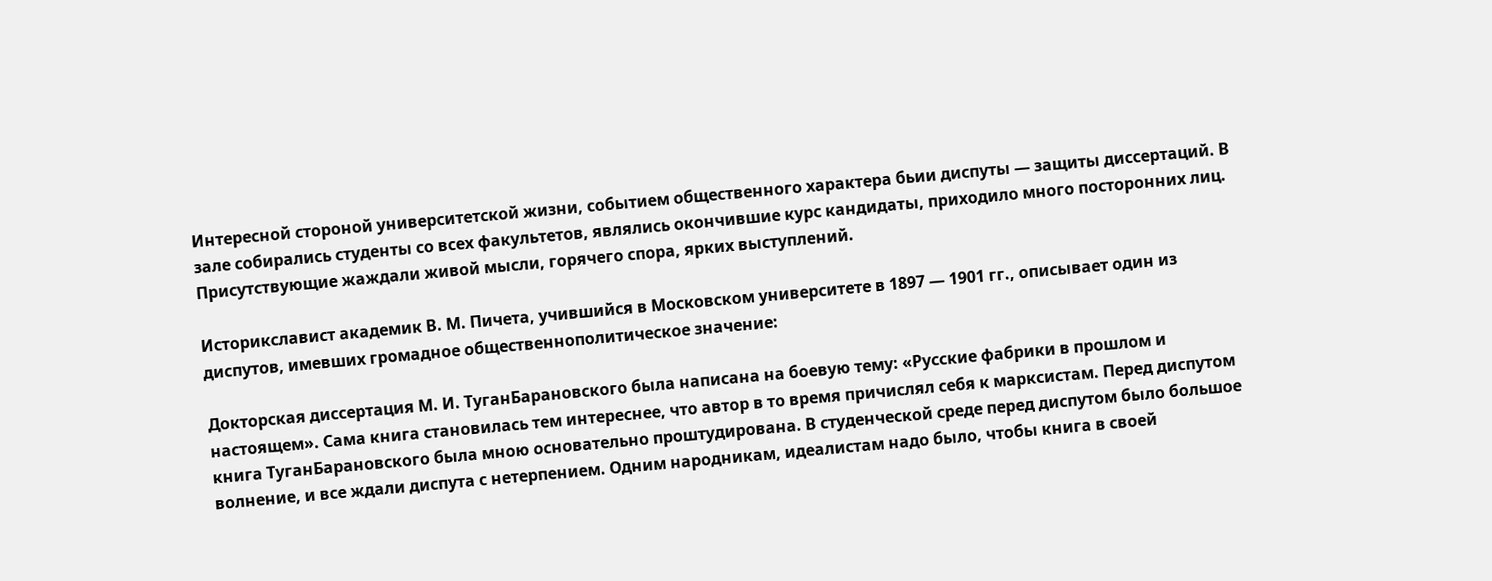Интересной стороной университетской жизни, событием общественного характера бьии диспуты — защиты диссертаций. В зале собирались студенты со всех факультетов, являлись окончившие курс кандидаты, приходило много посторонних лиц. Присутствующие жаждали живой мысли, горячего спора, ярких выступлений.

Историкславист академик В. М. Пичета, учившийся в Московском университете в 1897 — 1901 гг., описывает один из диспутов, имевших громадное общественнополитическое значение:

Докторская диссертация М. И. ТуганБарановского была написана на боевую тему: «Русские фабрики в прошлом и настоящем». Сама книга становилась тем интереснее, что автор в то время причислял себя к марксистам. Перед диспутом книга ТуганБарановского была мною основательно проштудирована. В студенческой среде перед диспутом было большое волнение, и все ждали диспута с нетерпением. Одним народникам, идеалистам надо было, чтобы книга в своей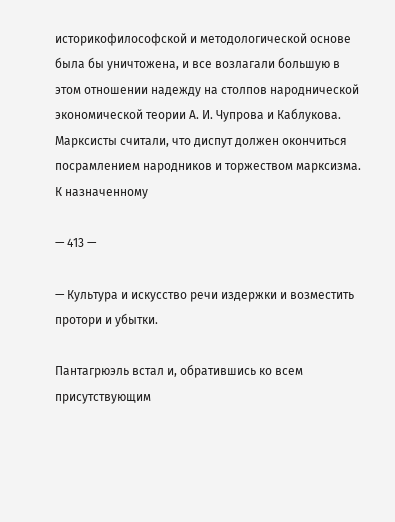историкофилософской и методологической основе была бы уничтожена, и все возлагали большую в этом отношении надежду на столпов народнической экономической теории А. И. Чупрова и Каблукова. Марксисты считали, что диспут должен окончиться посрамлением народников и торжеством марксизма. К назначенному

— 413 —

— Культура и искусство речи издержки и возместить протори и убытки.

Пантагрюэль встал и, обратившись ко всем присутствующим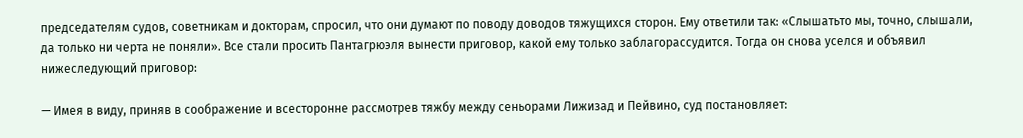председателям судов, советникам и докторам, спросил, что они думают по поводу доводов тяжущихся сторон. Ему ответили так: «Слышатьто мы, точно, слышали, да только ни черта не поняли». Все стали просить Пантагрюэля вынести приговор, какой ему только заблагорассудится. Тогда он снова уселся и объявил нижеследующий приговор:

— Имея в виду, приняв в соображение и всесторонне рассмотрев тяжбу между сеньорами Лижизад и Пейвино, суд постановляет: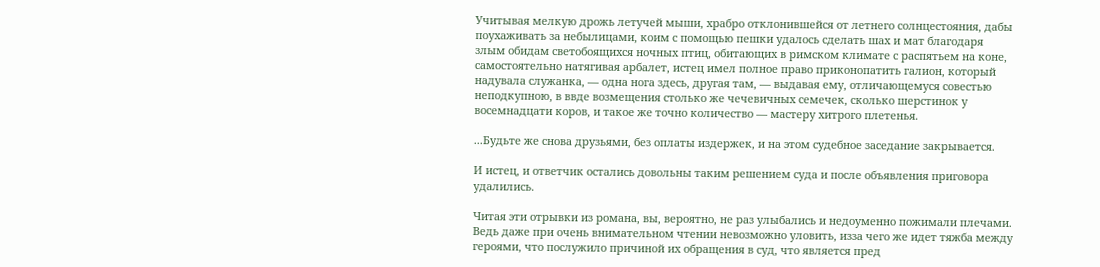Учитывая мелкую дрожь летучей мыши, храбро отклонившейся от летнего солнцестояния, дабы поухаживать за небылицами, коим с помощью пешки удалось сделать шах и мат благодаря злым обидам светобоящихся ночных птиц, обитающих в римском климате с распятьем на коне, самостоятельно натягивая арбалет, истец имел полное право приконопатить галион, который надувала служанка, — одна нога здесь, другая там, — выдавая ему, отличающемуся совестью неподкупною, в ввде возмещения столько же чечевичных семечек, сколько шерстинок у восемнадцати коров, и такое же точно количество — мастеру хитрого плетенья.

...Будьте же снова друзьями, без оплаты издержек, и на этом судебное заседание закрывается.

И истец, и ответчик остались довольны таким решением суда и после объявления приговора удалились.

Читая эти отрывки из романа, вы, вероятно, не раз улыбались и недоуменно пожимали плечами. Ведь даже при очень внимательном чтении невозможно уловить, изза чего же идет тяжба между героями, что послужило причиной их обращения в суд, что является пред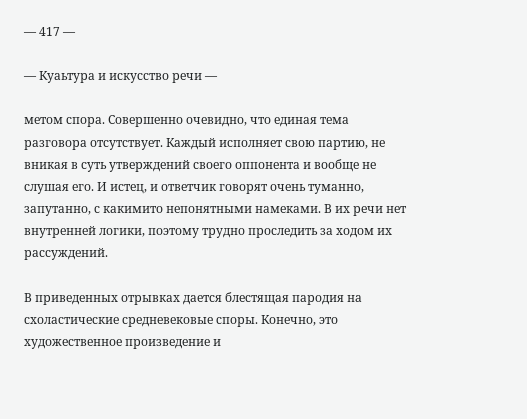— 417 —

— Куаьтура и искусство речи —

метом спора. Совершенно очевидно, что единая тема разговора отсутствует. Каждый исполняет свою партию, не вникая в суть утверждений своего оппонента и вообще не слушая его. И истец, и ответчик говорят очень туманно, запутанно, с какимито непонятными намеками. В их речи нет внутренней логики, поэтому трудно проследить за ходом их рассуждений.

В приведенных отрывках дается блестящая пародия на схоластические средневековые споры. Конечно, это художественное произведение и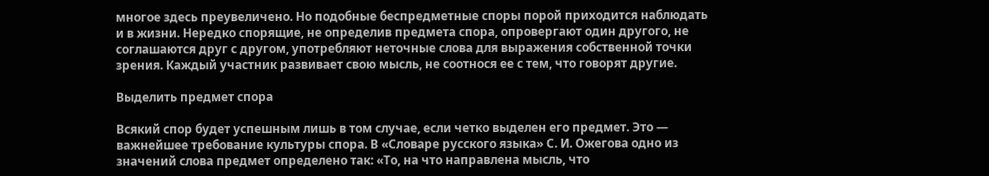многое здесь преувеличено. Но подобные беспредметные споры порой приходится наблюдать и в жизни. Нередко спорящие, не определив предмета спора, опровергают один другого, не соглашаются друг с другом, употребляют неточные слова для выражения собственной точки зрения. Каждый участник развивает свою мысль, не соотнося ее с тем, что говорят другие.

Выделить предмет спора

Всякий спор будет успешным лишь в том случае, если четко выделен его предмет. Это — важнейшее требование культуры спора. В «Словаре русского языка» С. И. Ожегова одно из значений слова предмет определено так: «То, на что направлена мысль, что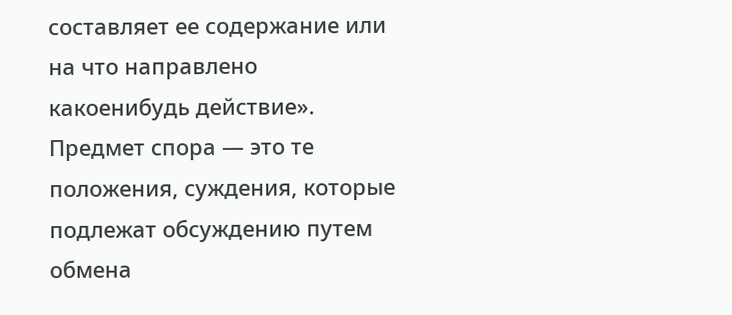составляет ее содержание или на что направлено какоенибудь действие». Предмет спора — это те положения, суждения, которые подлежат обсуждению путем обмена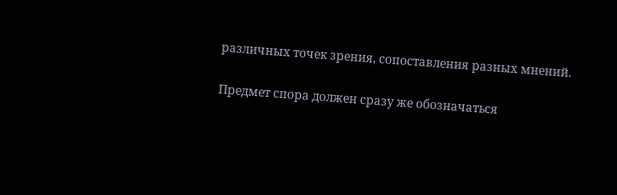различных точек зрения, сопоставления разных мнений.

Предмет спора должен сразу же обозначаться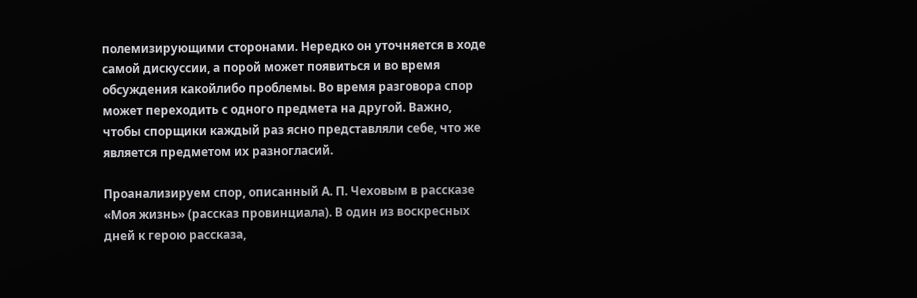полемизирующими сторонами. Нередко он уточняется в ходе самой дискуссии, а порой может появиться и во время обсуждения какойлибо проблемы. Во время разговора спор может переходить с одного предмета на другой. Важно, чтобы спорщики каждый раз ясно представляли себе, что же является предметом их разногласий.

Проанализируем спор, описанный А. П. Чеховым в рассказе «Моя жизнь» (рассказ провинциала). В один из воскресных дней к герою рассказа,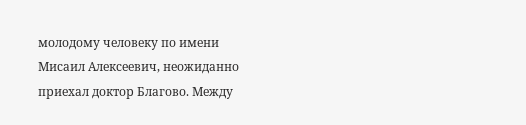молодому человеку по имени Мисаил Алексеевич, неожиданно приехал доктор Благово. Между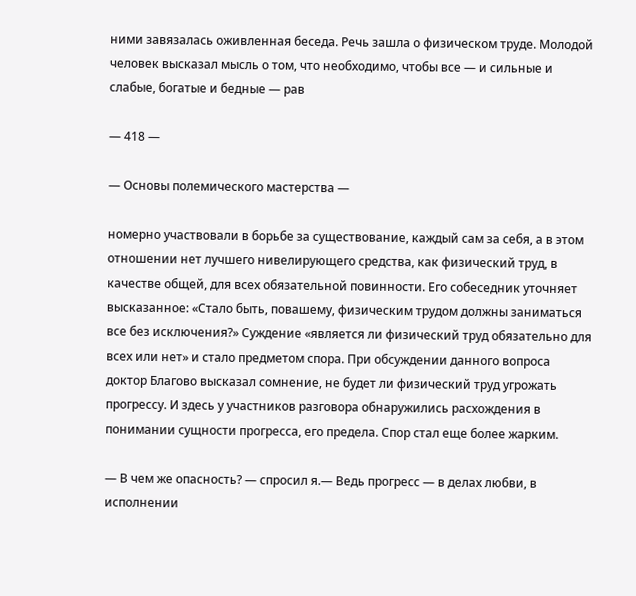ними завязалась оживленная беседа. Речь зашла о физическом труде. Молодой человек высказал мысль о том, что необходимо, чтобы все — и сильные и слабые, богатые и бедные — рав

— 418 —

— Основы полемического мастерства —

номерно участвовали в борьбе за существование, каждый сам за себя, а в этом отношении нет лучшего нивелирующего средства, как физический труд, в качестве общей, для всех обязательной повинности. Его собеседник уточняет высказанное: «Стало быть, повашему, физическим трудом должны заниматься все без исключения?» Суждение «является ли физический труд обязательно для всех или нет» и стало предметом спора. При обсуждении данного вопроса доктор Благово высказал сомнение, не будет ли физический труд угрожать прогрессу. И здесь у участников разговора обнаружились расхождения в понимании сущности прогресса, его предела. Спор стал еще более жарким.

— В чем же опасность? — спросил я.— Ведь прогресс — в делах любви, в исполнении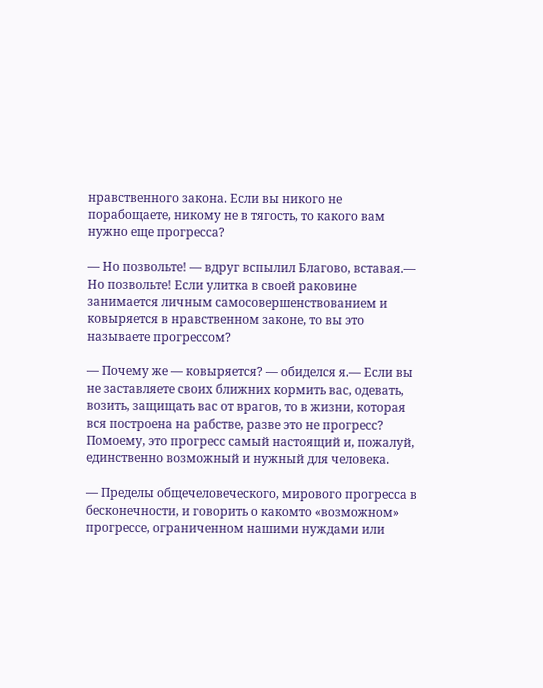нравственного закона. Если вы никого не порабощаете, никому не в тягость, то какого вам нужно еще прогресса?

— Но позвольте! — вдруг вспылил Благово, вставая.— Но позвольте! Если улитка в своей раковине занимается личным самосовершенствованием и ковыряется в нравственном законе, то вы это называете прогрессом?

— Почему же — ковыряется? — обиделся я.— Если вы не заставляете своих ближних кормить вас, одевать, возить, защищать вас от врагов, то в жизни, которая вся построена на рабстве, разве это не прогресс? Помоему, это прогресс самый настоящий и, пожалуй, единственно возможный и нужный для человека.

— Пределы общечеловеческого, мирового прогресса в бесконечности, и говорить о какомто «возможном» прогрессе, ограниченном нашими нуждами или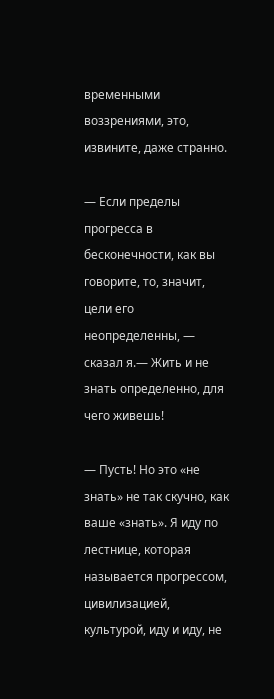временными воззрениями, это, извините, даже странно.

— Если пределы прогресса в бесконечности, как вы говорите, то, значит, цели его неопределенны, — сказал я.— Жить и не знать определенно, для чего живешь!

— Пусть! Но это «не знать» не так скучно, как ваше «знать». Я иду по лестнице, которая называется прогрессом, цивилизацией, культурой, иду и иду, не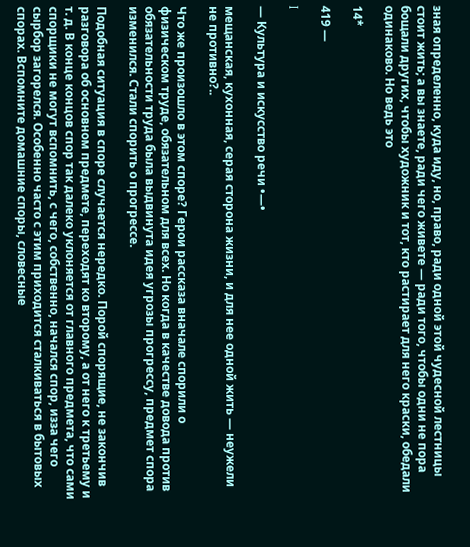зная определенно, куда иду, но, право, ради одной этой чудесной лестницы стоит жить; а вы знаете, ради чего живете — ради того, чтобы одни не пора бощали других, чтобы художник и тот, кто растирает для него краски, обедали одинаково. Но ведь это

14*

419 —

I

— Культура и искусство речи •—•

мещанская, кухонная, серая сторона жизни, и для нее одной жить — неужели не противно?..

Что же произошло в этом споре? Герои рассказа вначале спорили о физическом труде, обязательном для всех. Но когда в качестве довода против обязательности труда была выдвинута идея угрозы прогрессу, предмет спора изменился. Стали спорить о прогрессе.

Подобная ситуация в споре случается нередко. Порой спорящие, не закончив разговора об основном предмете, переходят ко второму, а от него к третьему и т. д. В конце концов спор так далеко уклоняется от главного предмета, что сами спорщики не могут вспомнить, с чего, собственно, начался спор, изза чего сырбор загорелся. Особенно часто с этим приходится сталкиваться в бытовых спорах. Вспомните домашние споры, словесные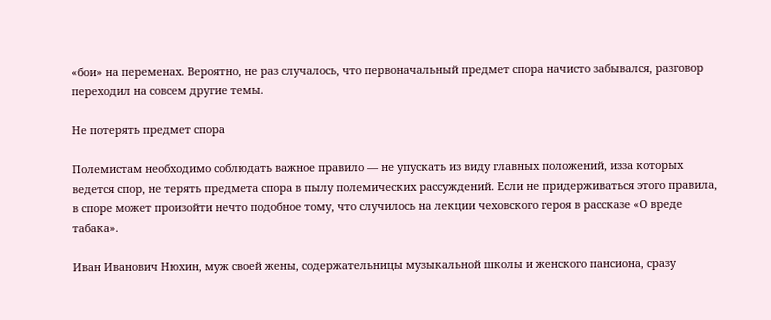«бои» на переменах. Вероятно, не раз случалось, что первоначальный предмет спора начисто забывался, разговор переходил на совсем другие темы.

Не потерять предмет спора

Полемистам необходимо соблюдать важное правило — не упускать из виду главных положений, изза которых ведется спор, не терять предмета спора в пылу полемических рассуждений. Если не придерживаться этого правила, в споре может произойти нечто подобное тому, что случилось на лекции чеховского героя в рассказе «О вреде табака».

Иван Иванович Нюхин, муж своей жены, содержательницы музыкальной школы и женского пансиона, сразу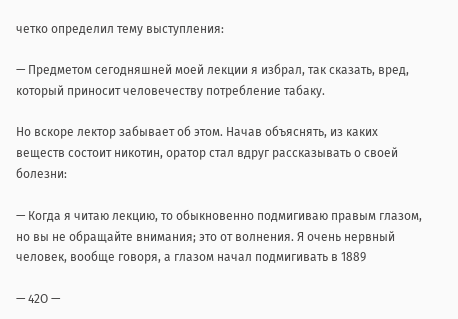четко определил тему выступления:

— Предметом сегодняшней моей лекции я избрал, так сказать, вред, который приносит человечеству потребление табаку.

Но вскоре лектор забывает об этом. Начав объяснять, из каких веществ состоит никотин, оратор стал вдруг рассказывать о своей болезни:

— Когда я читаю лекцию, то обыкновенно подмигиваю правым глазом, но вы не обращайте внимания; это от волнения. Я очень нервный человек, вообще говоря, а глазом начал подмигивать в 1889

— 42О —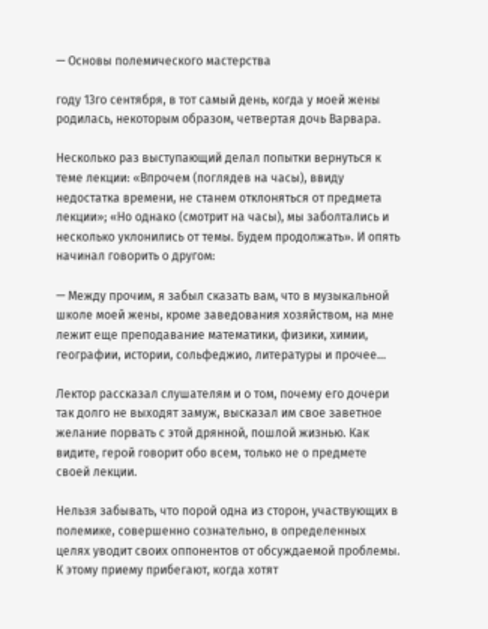— Основы полемического мастерства

году 13го сентября, в тот самый день, когда у моей жены родилась, некоторым образом, четвертая дочь Варвара.

Несколько раз выступающий делал попытки вернуться к теме лекции: «Впрочем (поглядев на часы), ввиду недостатка времени, не станем отклоняться от предмета лекции»; «Но однако (смотрит на часы), мы заболтались и несколько уклонились от темы. Будем продолжать». И опять начинал говорить о другом:

— Между прочим, я забыл сказать вам, что в музыкальной школе моей жены, кроме заведования хозяйством, на мне лежит еще преподавание математики, физики, химии, географии, истории, сольфеджио, литературы и прочее...

Лектор рассказал слушателям и о том, почему его дочери так долго не выходят замуж, высказал им свое заветное желание порвать с этой дрянной, пошлой жизнью. Как видите, герой говорит обо всем, только не о предмете своей лекции.

Нельзя забывать, что порой одна из сторон, участвующих в полемике, совершенно сознательно, в определенных целях уводит своих оппонентов от обсуждаемой проблемы. К этому приему прибегают, когда хотят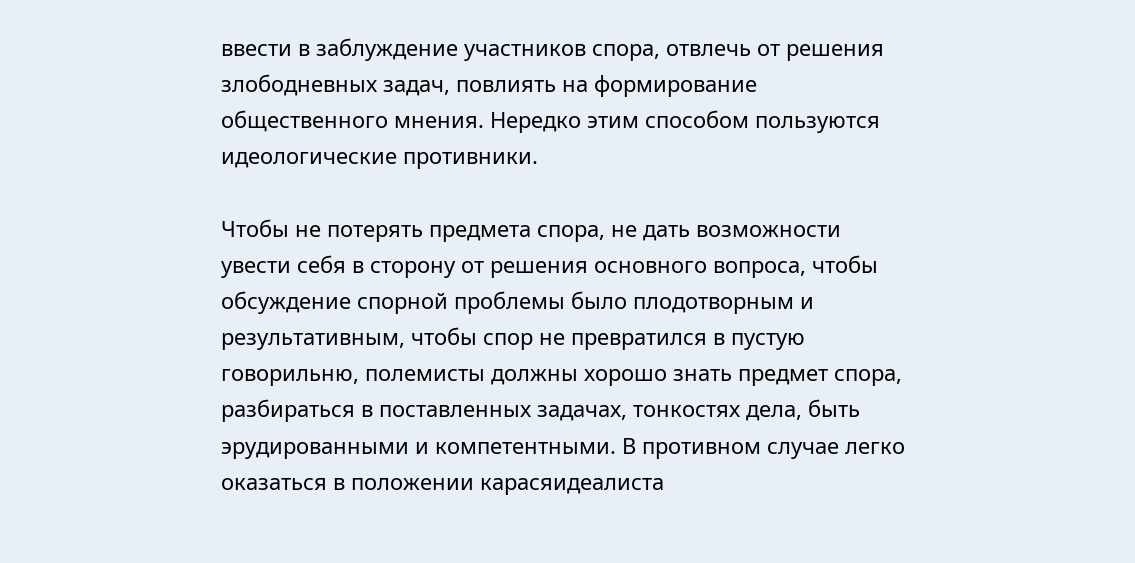ввести в заблуждение участников спора, отвлечь от решения злободневных задач, повлиять на формирование общественного мнения. Нередко этим способом пользуются идеологические противники.

Чтобы не потерять предмета спора, не дать возможности увести себя в сторону от решения основного вопроса, чтобы обсуждение спорной проблемы было плодотворным и результативным, чтобы спор не превратился в пустую говорильню, полемисты должны хорошо знать предмет спора, разбираться в поставленных задачах, тонкостях дела, быть эрудированными и компетентными. В противном случае легко оказаться в положении карасяидеалиста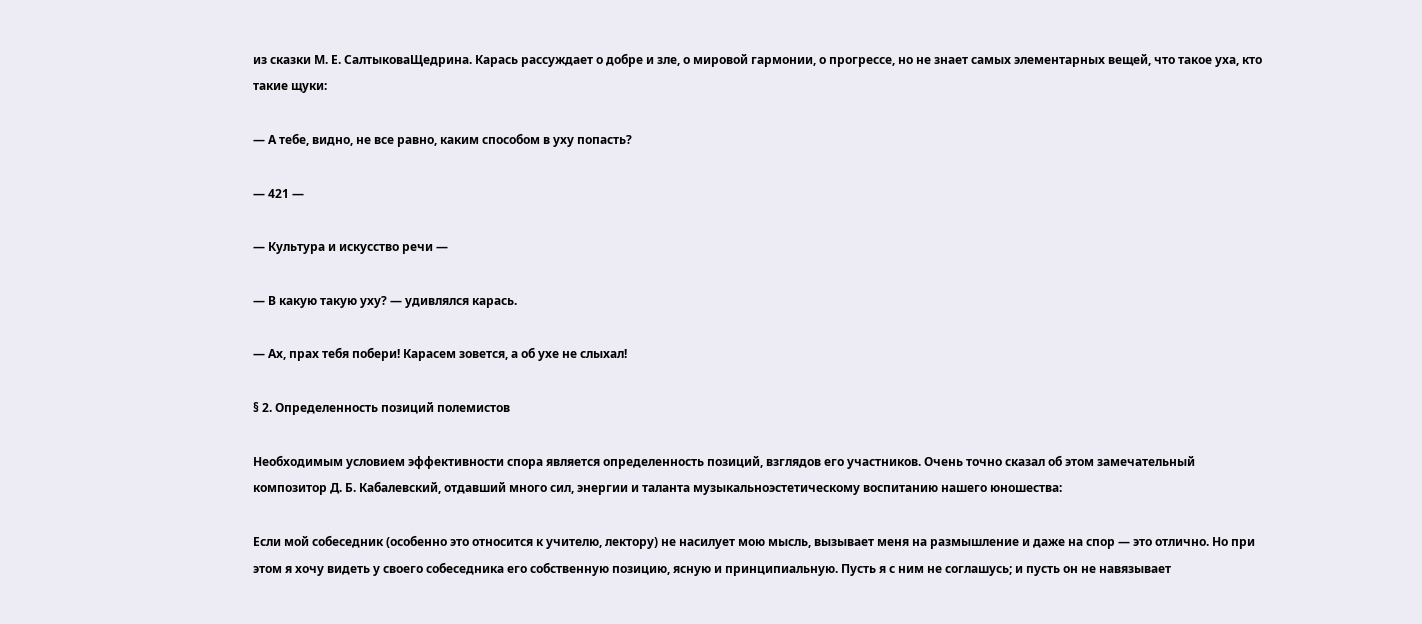из сказки М. Е. СалтыковаЩедрина. Карась рассуждает о добре и зле, о мировой гармонии, о прогрессе, но не знает самых элементарных вещей, что такое уха, кто такие щуки:

— А тебе, видно, не все равно, каким способом в уху попасть?

— 421 —

— Культура и искусство речи —

— В какую такую уху? — удивлялся карась.

— Ах, прах тебя побери! Карасем зовется, а об ухе не слыхал!

§ 2. Определенность позиций полемистов

Необходимым условием эффективности спора является определенность позиций, взглядов его участников. Очень точно сказал об этом замечательный композитор Д. Б. Кабалевский, отдавший много сил, энергии и таланта музыкальноэстетическому воспитанию нашего юношества:

Если мой собеседник (особенно это относится к учителю, лектору) не насилует мою мысль, вызывает меня на размышление и даже на спор — это отлично. Но при этом я хочу видеть у своего собеседника его собственную позицию, ясную и принципиальную. Пусть я с ним не соглашусь; и пусть он не навязывает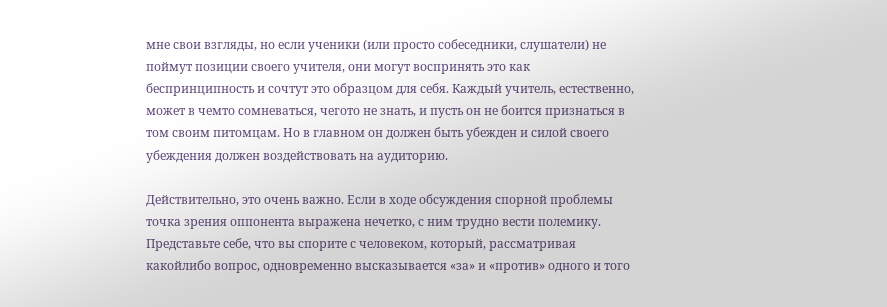мне свои взгляды, но если ученики (или просто собеседники, слушатели) не поймут позиции своего учителя, они могут воспринять это как беспринципность и сочтут это образцом для себя. Каждый учитель, естественно, может в чемто сомневаться, чегото не знать, и пусть он не боится признаться в том своим питомцам. Но в главном он должен быть убежден и силой своего убеждения должен воздействовать на аудиторию.

Действительно, это очень важно. Если в ходе обсуждения спорной проблемы точка зрения оппонента выражена нечетко, с ним трудно вести полемику. Представьте себе, что вы спорите с человеком, который, рассматривая какойлибо вопрос, одновременно высказывается «за» и «против» одного и того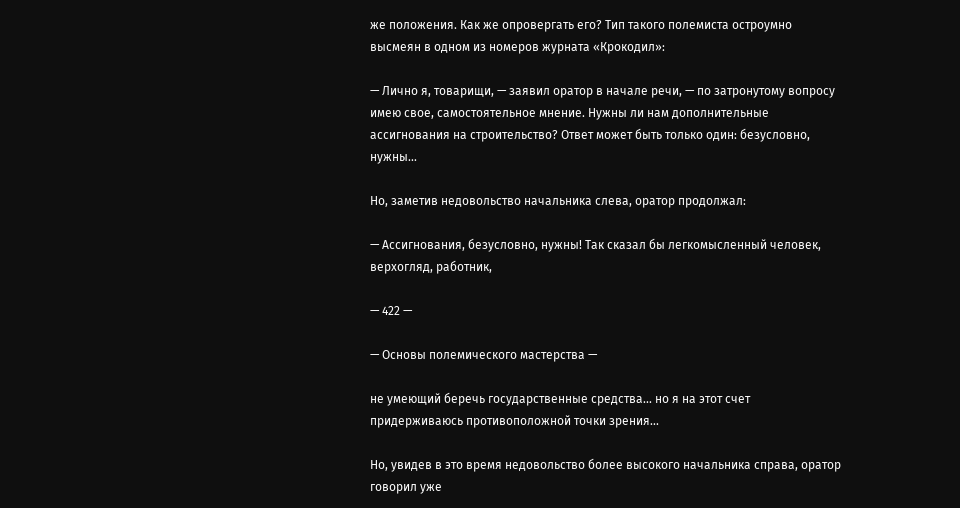же положения. Как же опровергать его? Тип такого полемиста остроумно высмеян в одном из номеров журната «Крокодил»:

— Лично я, товарищи, — заявил оратор в начале речи, — по затронутому вопросу имею свое, самостоятельное мнение. Нужны ли нам дополнительные ассигнования на строительство? Ответ может быть только один: безусловно, нужны...

Но, заметив недовольство начальника слева, оратор продолжал:

— Ассигнования, безусловно, нужны! Так сказал бы легкомысленный человек, верхогляд, работник,

— 422 —

— Основы полемического мастерства —

не умеющий беречь государственные средства... но я на этот счет придерживаюсь противоположной точки зрения...

Но, увидев в это время недовольство более высокого начальника справа, оратор говорил уже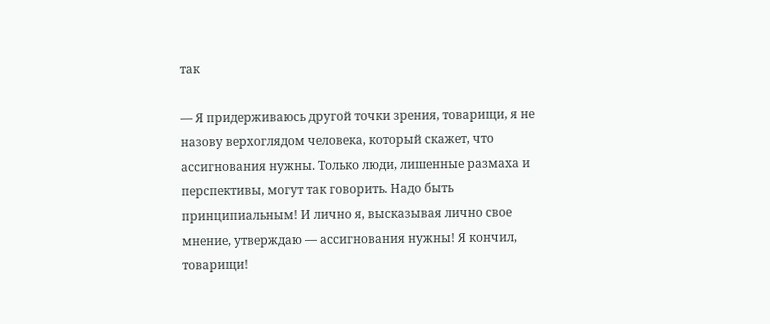так

— Я придерживаюсь другой точки зрения, товарищи, я не назову верхоглядом человека, который скажет, что ассигнования нужны. Только люди, лишенные размаха и перспективы, могут так говорить. Надо быть принципиальным! И лично я, высказывая лично свое мнение, утверждаю — ассигнования нужны! Я кончил, товарищи!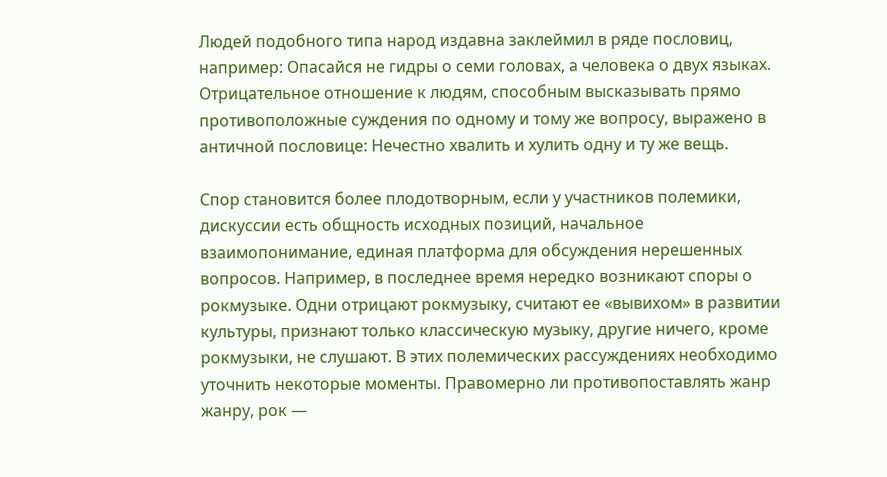Людей подобного типа народ издавна заклеймил в ряде пословиц, например: Опасайся не гидры о семи головах, а человека о двух языках. Отрицательное отношение к людям, способным высказывать прямо противоположные суждения по одному и тому же вопросу, выражено в античной пословице: Нечестно хвалить и хулить одну и ту же вещь.

Спор становится более плодотворным, если у участников полемики, дискуссии есть общность исходных позиций, начальное взаимопонимание, единая платформа для обсуждения нерешенных вопросов. Например, в последнее время нередко возникают споры о рокмузыке. Одни отрицают рокмузыку, считают ее «вывихом» в развитии культуры, признают только классическую музыку, другие ничего, кроме рокмузыки, не слушают. В этих полемических рассуждениях необходимо уточнить некоторые моменты. Правомерно ли противопоставлять жанр жанру, рок —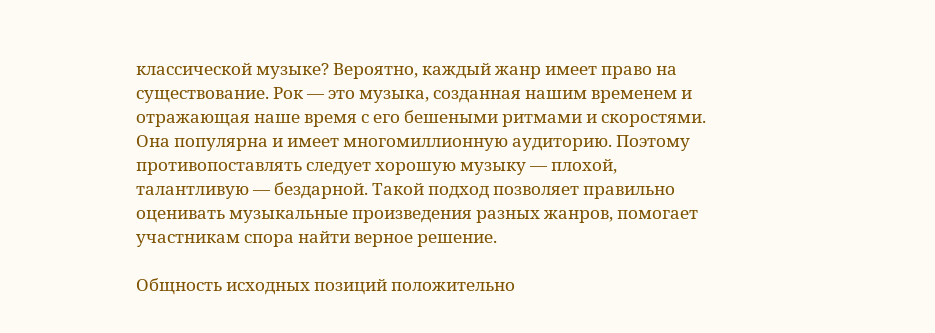классической музыке? Вероятно, каждый жанр имеет право на существование. Рок — это музыка, созданная нашим временем и отражающая наше время с его бешеными ритмами и скоростями. Она популярна и имеет многомиллионную аудиторию. Поэтому противопоставлять следует хорошую музыку — плохой, талантливую — бездарной. Такой подход позволяет правильно оценивать музыкальные произведения разных жанров, помогает участникам спора найти верное решение.

Общность исходных позиций положительно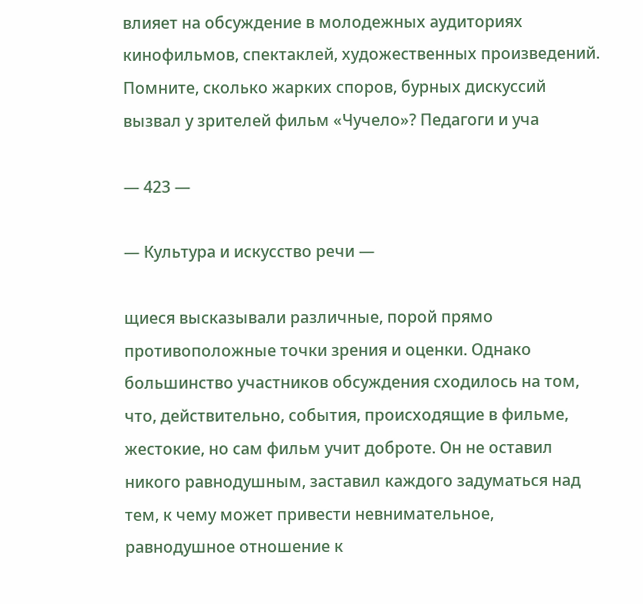влияет на обсуждение в молодежных аудиториях кинофильмов, спектаклей, художественных произведений. Помните, сколько жарких споров, бурных дискуссий вызвал у зрителей фильм «Чучело»? Педагоги и уча

— 423 —

— Культура и искусство речи —

щиеся высказывали различные, порой прямо противоположные точки зрения и оценки. Однако большинство участников обсуждения сходилось на том, что, действительно, события, происходящие в фильме, жестокие, но сам фильм учит доброте. Он не оставил никого равнодушным, заставил каждого задуматься над тем, к чему может привести невнимательное, равнодушное отношение к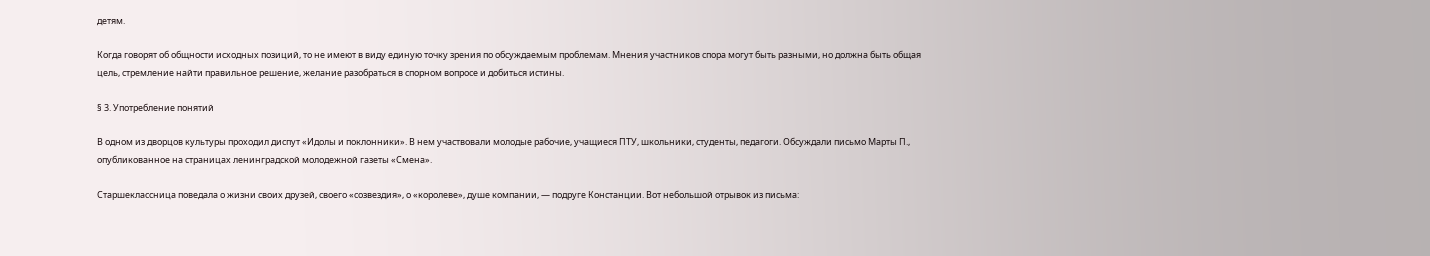детям.

Когда говорят об общности исходных позиций, то не имеют в виду единую точку зрения по обсуждаемым проблемам. Мнения участников спора могут быть разными, но должна быть общая цель, стремление найти правильное решение, желание разобраться в спорном вопросе и добиться истины.

§ 3. Употребление понятий

В одном из дворцов культуры проходил диспут «Идолы и поклонники». В нем участвовали молодые рабочие, учащиеся ПТУ, школьники, студенты, педагоги. Обсуждали письмо Марты П., опубликованное на страницах ленинградской молодежной газеты «Смена».

Старшеклассница поведала о жизни своих друзей, своего «созвездия», о «королеве», душе компании, — подруге Констанции. Вот небольшой отрывок из письма: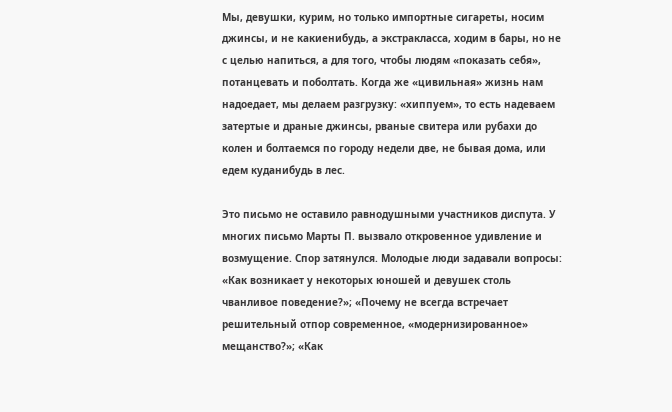Мы, девушки, курим, но только импортные сигареты, носим джинсы, и не какиенибудь, а экстракласса, ходим в бары, но не с целью напиться, а для того, чтобы людям «показать себя», потанцевать и поболтать. Когда же «цивильная» жизнь нам надоедает, мы делаем разгрузку: «хиппуем», то есть надеваем затертые и драные джинсы, рваные свитера или рубахи до колен и болтаемся по городу недели две, не бывая дома, или едем куданибудь в лес.

Это письмо не оставило равнодушными участников диспута. У многих письмо Марты П. вызвало откровенное удивление и возмущение. Спор затянулся. Молодые люди задавали вопросы: «Как возникает у некоторых юношей и девушек столь чванливое поведение?»; «Почему не всегда встречает решительный отпор современное, «модернизированное» мещанство?»; «Как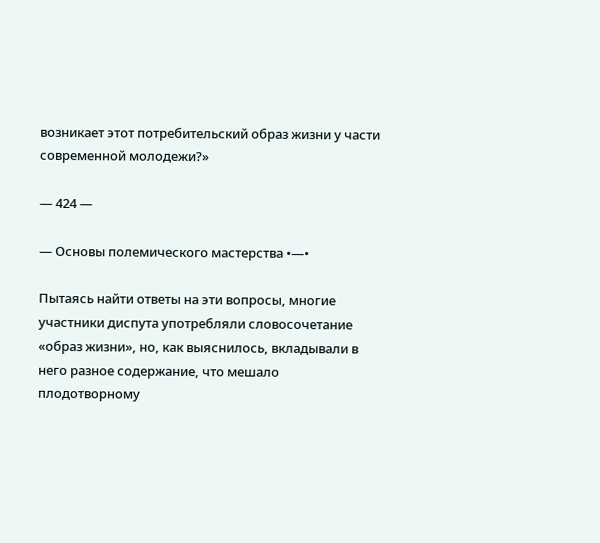возникает этот потребительский образ жизни у части современной молодежи?»

— 424 —

— Основы полемического мастерства •—•

Пытаясь найти ответы на эти вопросы, многие участники диспута употребляли словосочетание «образ жизни», но, как выяснилось, вкладывали в него разное содержание, что мешало плодотворному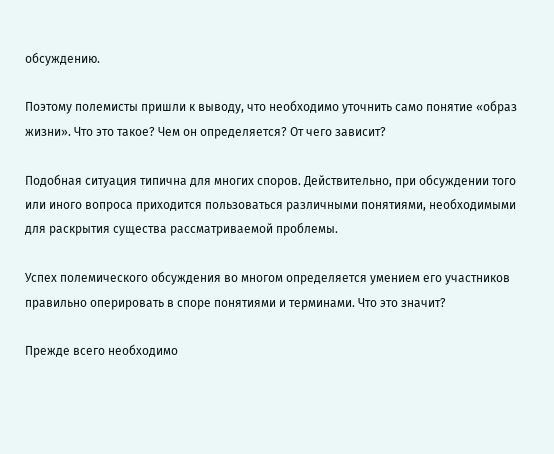обсуждению.

Поэтому полемисты пришли к выводу, что необходимо уточнить само понятие «образ жизни». Что это такое? Чем он определяется? От чего зависит?

Подобная ситуация типична для многих споров. Действительно, при обсуждении того или иного вопроса приходится пользоваться различными понятиями, необходимыми для раскрытия существа рассматриваемой проблемы.

Успех полемического обсуждения во многом определяется умением его участников правильно оперировать в споре понятиями и терминами. Что это значит?

Прежде всего необходимо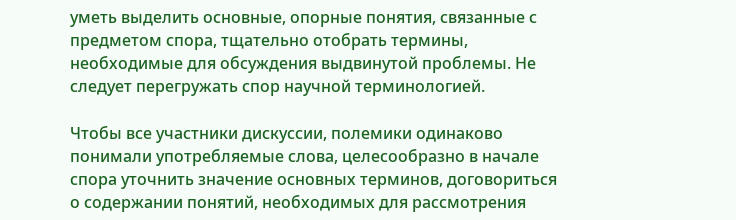уметь выделить основные, опорные понятия, связанные с предметом спора, тщательно отобрать термины, необходимые для обсуждения выдвинутой проблемы. Не следует перегружать спор научной терминологией.

Чтобы все участники дискуссии, полемики одинаково понимали употребляемые слова, целесообразно в начале спора уточнить значение основных терминов, договориться о содержании понятий, необходимых для рассмотрения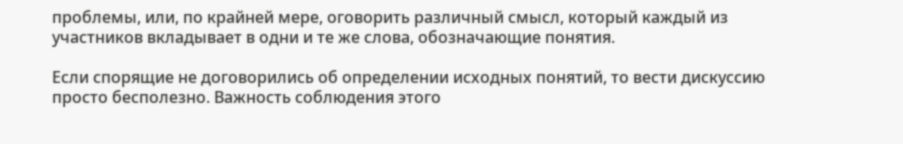проблемы, или, по крайней мере, оговорить различный смысл, который каждый из участников вкладывает в одни и те же слова, обозначающие понятия.

Если спорящие не договорились об определении исходных понятий, то вести дискуссию просто бесполезно. Важность соблюдения этого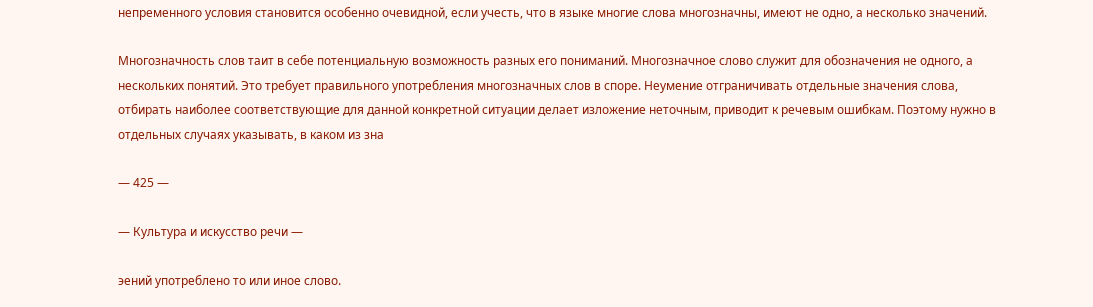непременного условия становится особенно очевидной, если учесть, что в языке многие слова многозначны, имеют не одно, а несколько значений.

Многозначность слов таит в себе потенциальную возможность разных его пониманий. Многозначное слово служит для обозначения не одного, а нескольких понятий. Это требует правильного употребления многозначных слов в споре. Неумение отграничивать отдельные значения слова, отбирать наиболее соответствующие для данной конкретной ситуации делает изложение неточным, приводит к речевым ошибкам. Поэтому нужно в отдельных случаях указывать, в каком из зна

— 425 —

— Культура и искусство речи —

эений употреблено то или иное слово.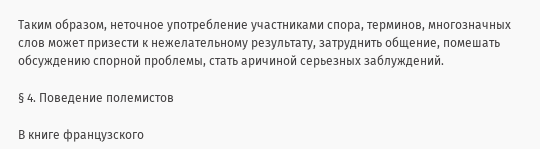Таким образом, неточное употребление участниками спора, терминов, многозначных слов может призести к нежелательному результату, затруднить общение, помешать обсуждению спорной проблемы, стать аричиной серьезных заблуждений.

§ 4. Поведение полемистов

В книге французского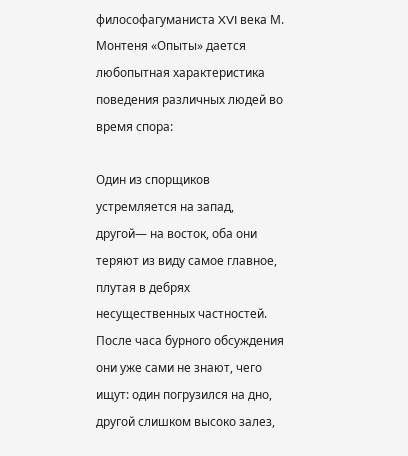философагуманиста XVI века М. Монтеня «Опыты» дается любопытная характеристика поведения различных людей во время спора:

Один из спорщиков устремляется на запад, другой— на восток, оба они теряют из виду самое главное, плутая в дебрях несущественных частностей. После часа бурного обсуждения они уже сами не знают, чего ищут: один погрузился на дно, другой слишком высоко залез,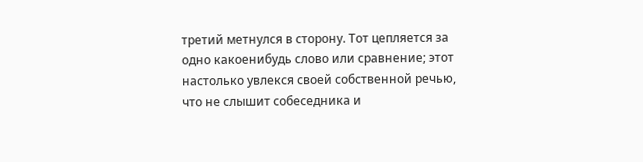третий метнулся в сторону. Тот цепляется за одно какоенибудь слово или сравнение; этот настолько увлекся своей собственной речью, что не слышит собеседника и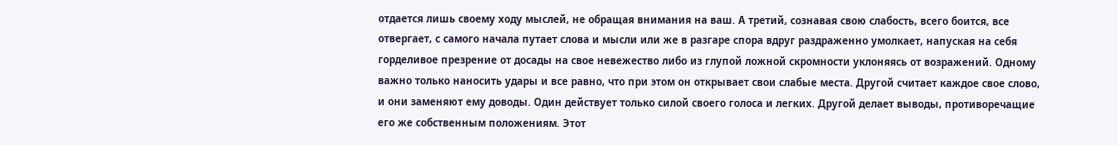отдается лишь своему ходу мыслей, не обращая внимания на ваш. А третий, сознавая свою слабость, всего боится, все отвергает, с самого начала путает слова и мысли или же в разгаре спора вдруг раздраженно умолкает, напуская на себя горделивое презрение от досады на свое невежество либо из глупой ложной скромности уклоняясь от возражений. Одному важно только наносить удары и все равно, что при этом он открывает свои слабые места. Другой считает каждое свое слово, и они заменяют ему доводы. Один действует только силой своего голоса и легких. Другой делает выводы, противоречащие его же собственным положениям. Этот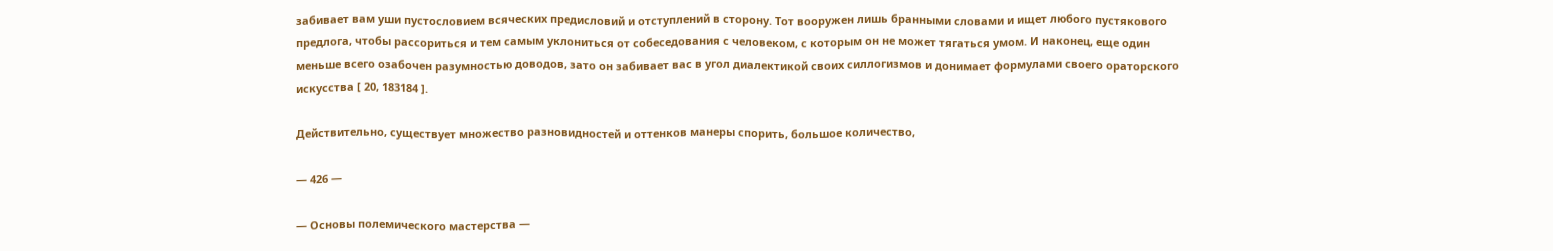забивает вам уши пустословием всяческих предисловий и отступлений в сторону. Тот вооружен лишь бранными словами и ищет любого пустякового предлога, чтобы рассориться и тем самым уклониться от собеседования с человеком, с которым он не может тягаться умом. И наконец, еще один меньше всего озабочен разумностью доводов, зато он забивает вас в угол диалектикой своих силлогизмов и донимает формулами своего ораторского искусства [ 20, 183184 ].

Действительно, существует множество разновидностей и оттенков манеры спорить, большое количество,

— 426 —

— Основы полемического мастерства —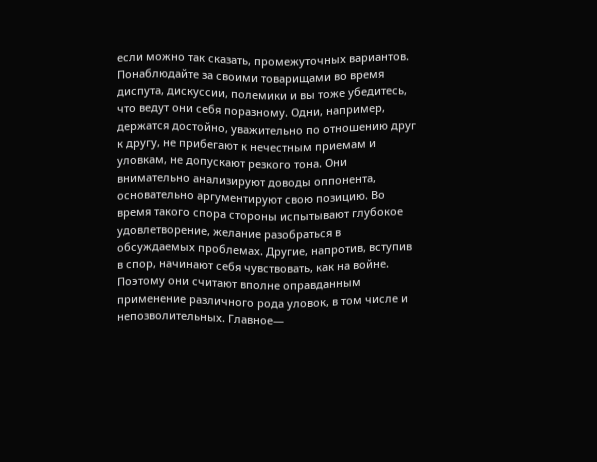если можно так сказать, промежуточных вариантов. Понаблюдайте за своими товарищами во время диспута, дискуссии, полемики и вы тоже убедитесь, что ведут они себя поразному. Одни, например, держатся достойно, уважительно по отношению друг к другу, не прибегают к нечестным приемам и уловкам, не допускают резкого тона. Они внимательно анализируют доводы оппонента, основательно аргументируют свою позицию. Во время такого спора стороны испытывают глубокое удовлетворение, желание разобраться в обсуждаемых проблемах. Другие, напротив, вступив в спор, начинают себя чувствовать, как на войне. Поэтому они считают вполне оправданным применение различного рода уловок, в том числе и непозволительных. Главное—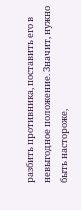разбить противника, поставить его в невыгодное положение. Значит, нужно быть настороже,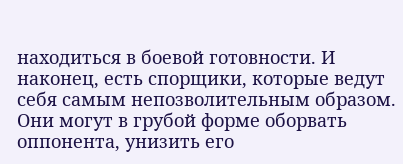находиться в боевой готовности. И наконец, есть спорщики, которые ведут себя самым непозволительным образом. Они могут в грубой форме оборвать оппонента, унизить его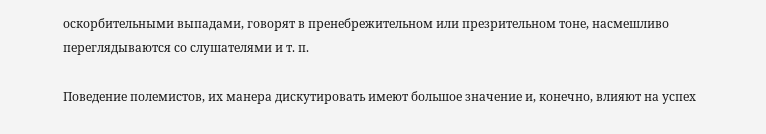оскорбительными выпадами, говорят в пренебрежительном или презрительном тоне, насмешливо переглядываются со слушателями и т. п.

Поведение полемистов, их манера дискутировать имеют большое значение и, конечно, влияют на успех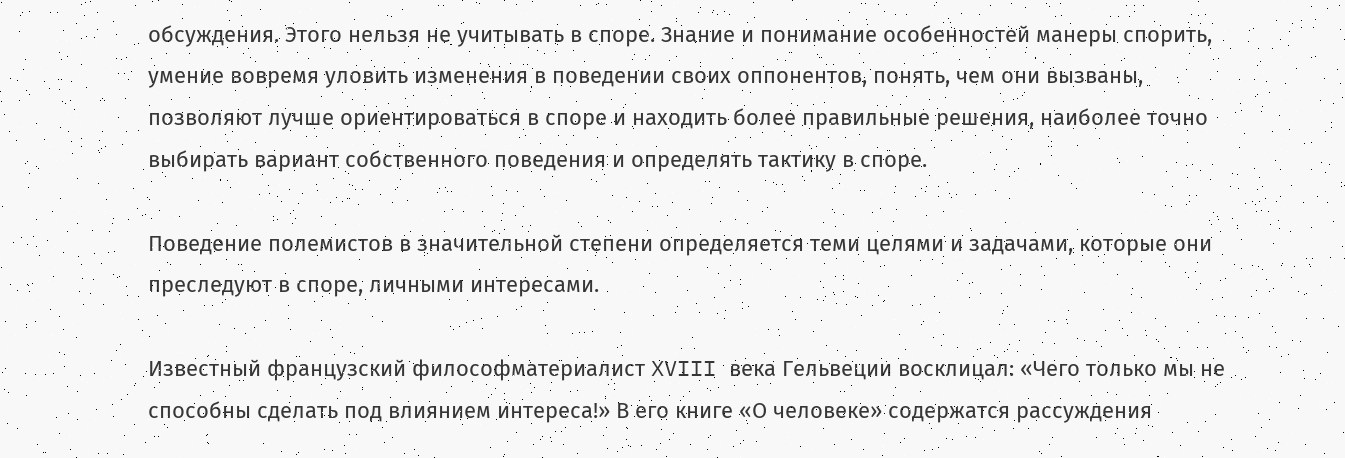обсуждения. Этого нельзя не учитывать в споре. Знание и понимание особенностей манеры спорить, умение вовремя уловить изменения в поведении своих оппонентов, понять, чем они вызваны, позволяют лучше ориентироваться в споре и находить более правильные решения, наиболее точно выбирать вариант собственного поведения и определять тактику в споре.

Поведение полемистов в значительной степени определяется теми целями и задачами, которые они преследуют в споре, личными интересами.

Известный французский философматериалист XVIII века Гельвеции восклицал: «Чего только мы не способны сделать под влиянием интереса!» В его книге «О человеке» содержатся рассуждения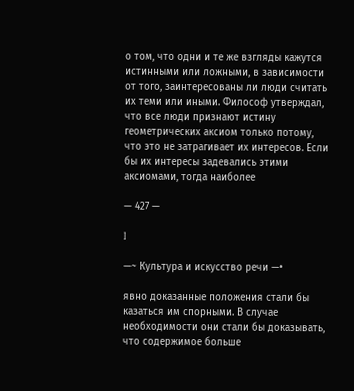о том, что одни и те же взгляды кажутся истинными или ложными, в зависимости от того, заинтересованы ли люди считать их теми или иными. Философ утверждал, что все люди признают истину геометрических аксиом только потому, что это не затрагивает их интересов. Если бы их интересы задевались этими аксиомами, тогда наиболее

— 427 —

I

—~ Культура и искусство речи —•

явно доказанные положения стали бы казаться им спорными. В случае необходимости они стали бы доказывать, что содержимое больше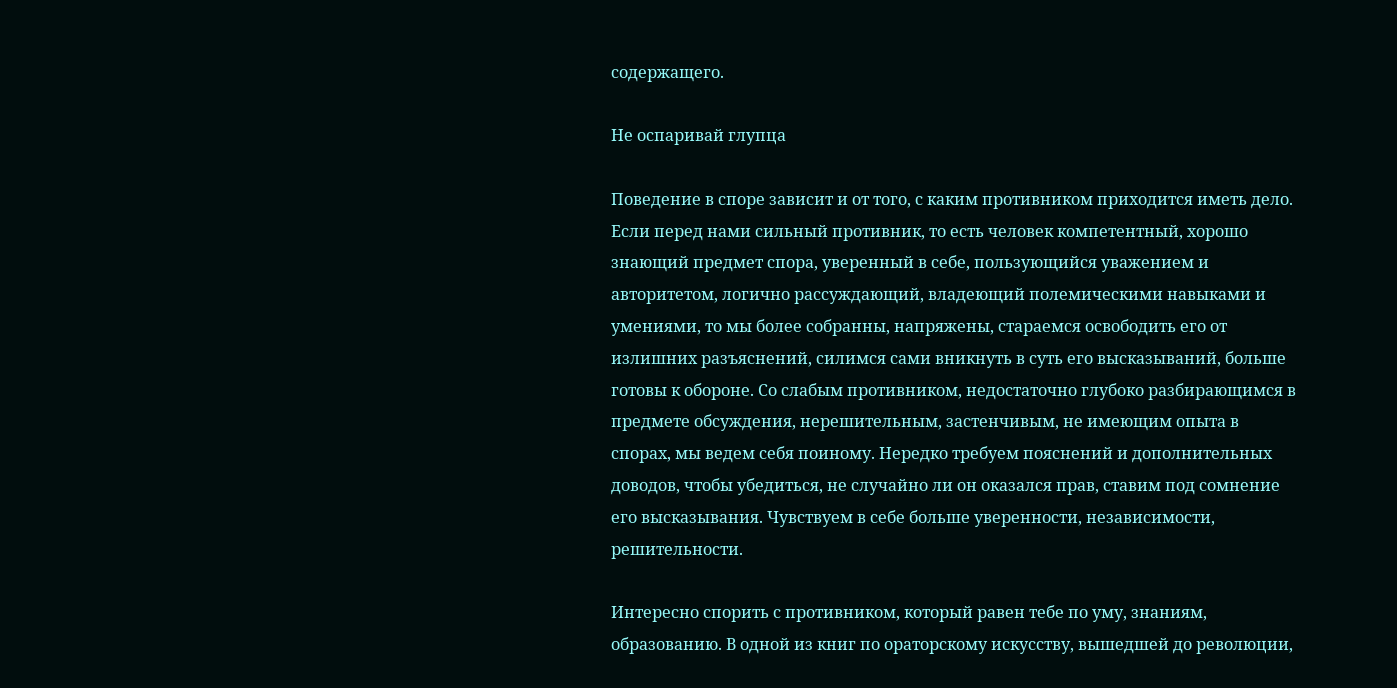содержащего.

Не оспаривай глупца

Поведение в споре зависит и от того, с каким противником приходится иметь дело. Если перед нами сильный противник, то есть человек компетентный, хорошо знающий предмет спора, уверенный в себе, пользующийся уважением и авторитетом, логично рассуждающий, владеющий полемическими навыками и умениями, то мы более собранны, напряжены, стараемся освободить его от излишних разъяснений, силимся сами вникнуть в суть его высказываний, больше готовы к обороне. Со слабым противником, недостаточно глубоко разбирающимся в предмете обсуждения, нерешительным, застенчивым, не имеющим опыта в спорах, мы ведем себя поиному. Нередко требуем пояснений и дополнительных доводов, чтобы убедиться, не случайно ли он оказался прав, ставим под сомнение его высказывания. Чувствуем в себе больше уверенности, независимости, решительности.

Интересно спорить с противником, который равен тебе по уму, знаниям, образованию. В одной из книг по ораторскому искусству, вышедшей до революции,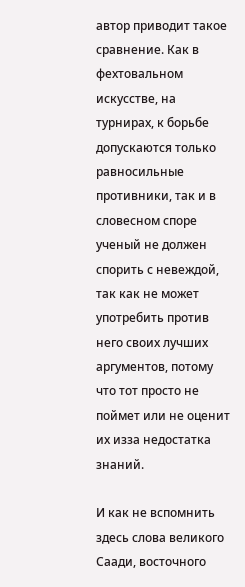автор приводит такое сравнение. Как в фехтовальном искусстве, на турнирах, к борьбе допускаются только равносильные противники, так и в словесном споре ученый не должен спорить с невеждой, так как не может употребить против него своих лучших аргументов, потому что тот просто не поймет или не оценит их изза недостатка знаний.

И как не вспомнить здесь слова великого Саади, восточного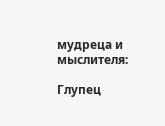мудреца и мыслителя:

Глупец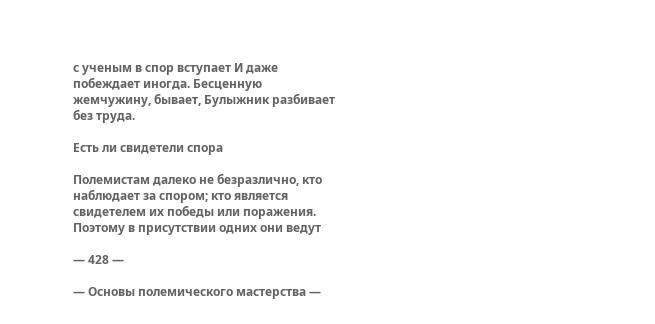с ученым в спор вступает И даже побеждает иногда. Бесценную жемчужину, бывает, Булыжник разбивает без труда.

Есть ли свидетели спора

Полемистам далеко не безразлично, кто наблюдает за спором; кто является свидетелем их победы или поражения. Поэтому в присутствии одних они ведут

— 428 —

— Основы полемического мастерства —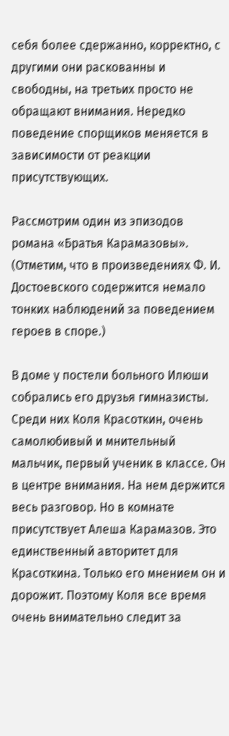себя более сдержанно, корректно, с другими они раскованны и свободны, на третьих просто не обращают внимания. Нередко поведение спорщиков меняется в зависимости от реакции присутствующих.

Рассмотрим один из эпизодов романа «Братья Карамазовы». (Отметим, что в произведениях Ф. И. Достоевского содержится немало тонких наблюдений за поведением героев в споре.)

В доме у постели больного Илюши собрались его друзья гимназисты. Среди них Коля Красоткин, очень самолюбивый и мнительный мальчик, первый ученик в классе. Он в центре внимания. На нем держится весь разговор. Но в комнате присутствует Алеша Карамазов. Это единственный авторитет для Красоткина. Только его мнением он и дорожит. Поэтому Коля все время очень внимательно следит за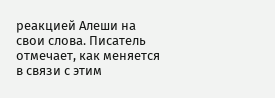реакцией Алеши на свои слова. Писатель отмечает, как меняется в связи с этим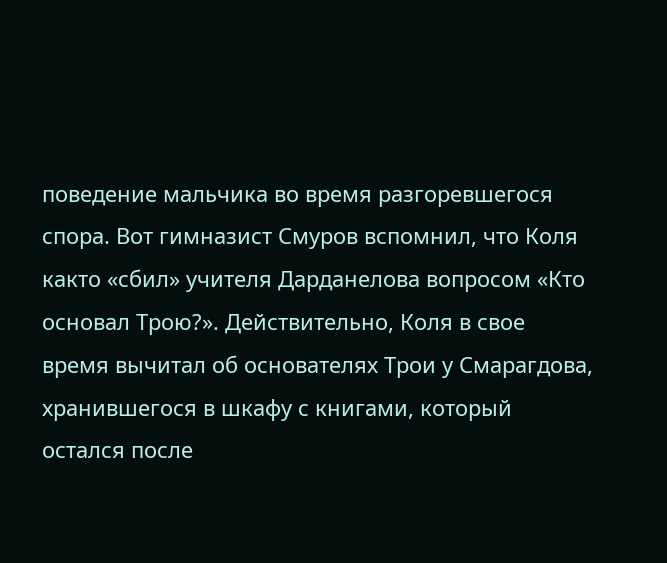поведение мальчика во время разгоревшегося спора. Вот гимназист Смуров вспомнил, что Коля както «сбил» учителя Дарданелова вопросом «Кто основал Трою?». Действительно, Коля в свое время вычитал об основателях Трои у Смарагдова, хранившегося в шкафу с книгами, который остался после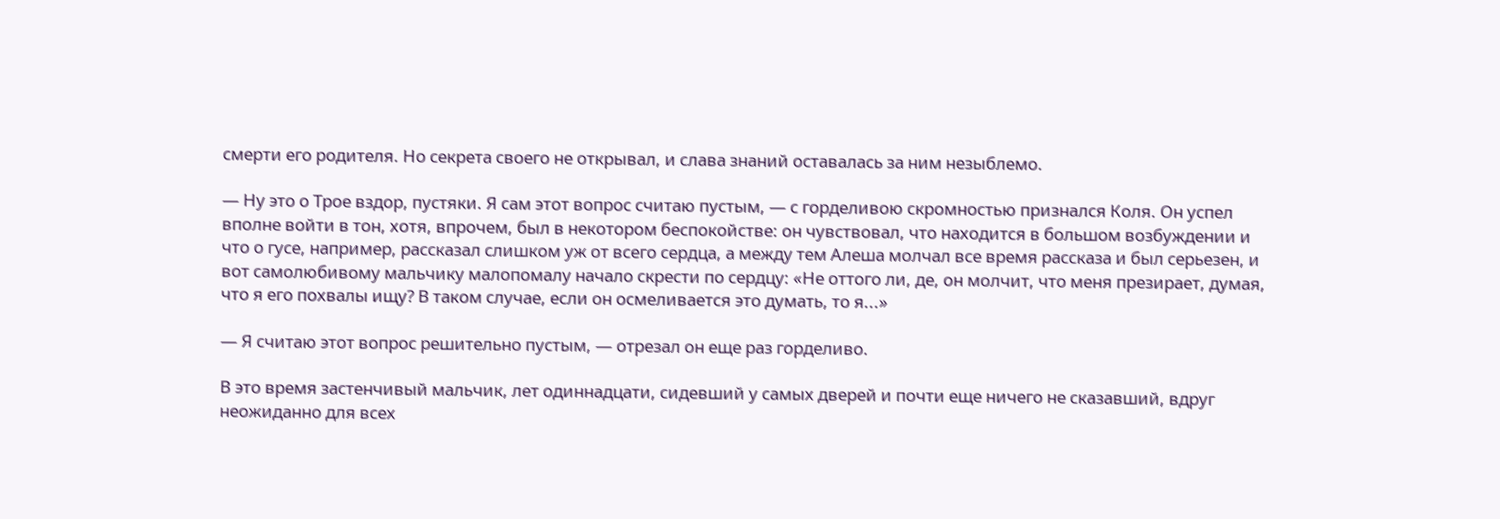смерти его родителя. Но секрета своего не открывал, и слава знаний оставалась за ним незыблемо.

— Ну это о Трое вздор, пустяки. Я сам этот вопрос считаю пустым, — с горделивою скромностью признался Коля. Он успел вполне войти в тон, хотя, впрочем, был в некотором беспокойстве: он чувствовал, что находится в большом возбуждении и что о гусе, например, рассказал слишком уж от всего сердца, а между тем Алеша молчал все время рассказа и был серьезен, и вот самолюбивому мальчику малопомалу начало скрести по сердцу: «Не оттого ли, де, он молчит, что меня презирает, думая, что я его похвалы ищу? В таком случае, если он осмеливается это думать, то я...»

— Я считаю этот вопрос решительно пустым, — отрезал он еще раз горделиво.

В это время застенчивый мальчик, лет одиннадцати, сидевший у самых дверей и почти еще ничего не сказавший, вдруг неожиданно для всех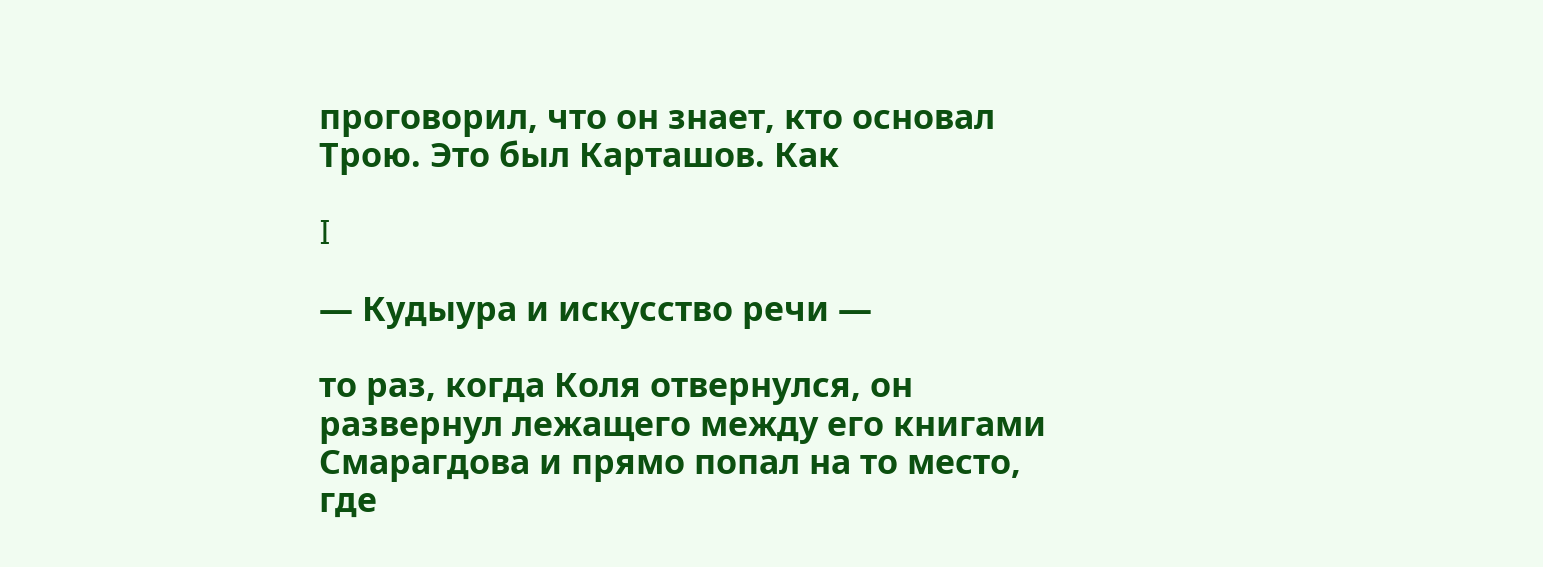проговорил, что он знает, кто основал Трою. Это был Карташов. Как

I

— Кудыура и искусство речи —

то раз, когда Коля отвернулся, он развернул лежащего между его книгами Смарагдова и прямо попал на то место, где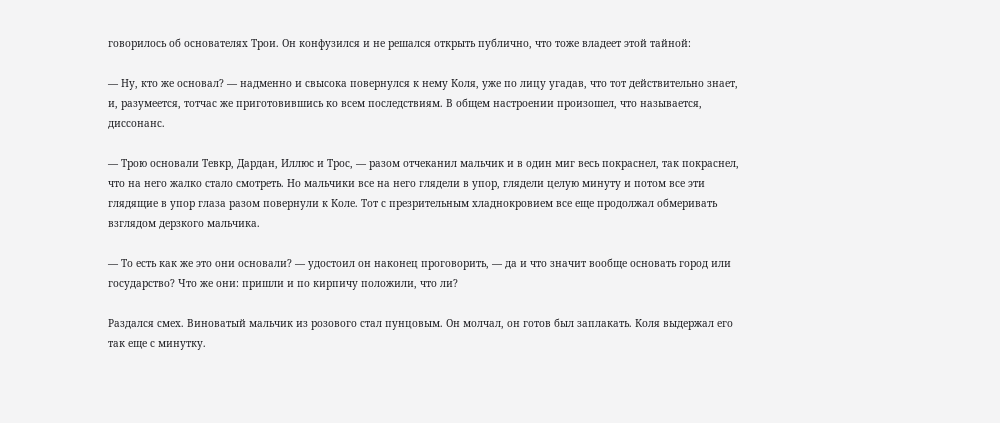говорилось об основателях Трои. Он конфузился и не решался открыть публично, что тоже владеет этой тайной:

— Ну, кто же основал? — надменно и свысока повернулся к нему Коля, уже по лицу угадав, что тот действительно знает, и, разумеется, тотчас же приготовившись ко всем последствиям. В общем настроении произошел, что называется, диссонанс.

— Трою основали Тевкр, Дардан, Иллюс и Трос, — разом отчеканил мальчик и в один миг весь покраснел, так покраснел, что на него жалко стало смотреть. Но мальчики все на него глядели в упор, глядели целую минуту и потом все эти глядящие в упор глаза разом повернули к Коле. Тот с презрительным хладнокровием все еще продолжал обмеривать взглядом дерзкого мальчика.

— То есть как же это они основали? — удостоил он наконец проговорить, — да и что значит вообще основать город или государство? Что же они: пришли и по кирпичу положили, что ли?

Раздался смех. Виноватый мальчик из розового стал пунцовым. Он молчал, он готов был заплакать. Коля выдержал его так еще с минутку.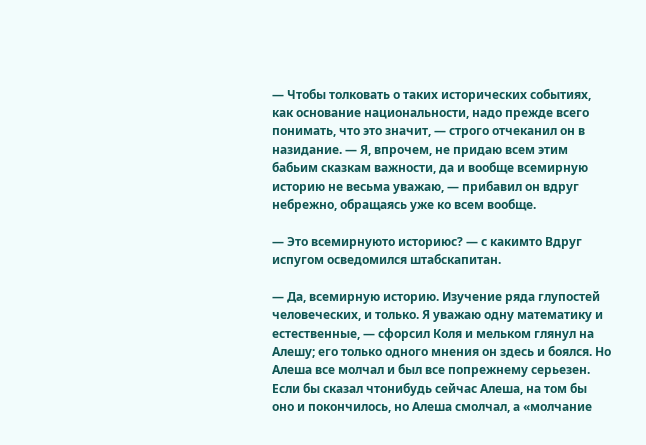— Чтобы толковать о таких исторических событиях, как основание национальности, надо прежде всего понимать, что это значит, — строго отчеканил он в назидание. — Я, впрочем, не придаю всем этим бабьим сказкам важности, да и вообще всемирную историю не весьма уважаю, — прибавил он вдруг небрежно, обращаясь уже ко всем вообще.

— Это всемирнуюто историюс? — с какимто Вдруг испугом осведомился штабскапитан.

— Да, всемирную историю. Изучение ряда глупостей человеческих, и только. Я уважаю одну математику и естественные, — сфорсил Коля и мельком глянул на Алешу; его только одного мнения он здесь и боялся. Но Алеша все молчал и был все попрежнему серьезен. Если бы сказал чтонибудь сейчас Алеша, на том бы оно и покончилось, но Алеша смолчал, а «молчание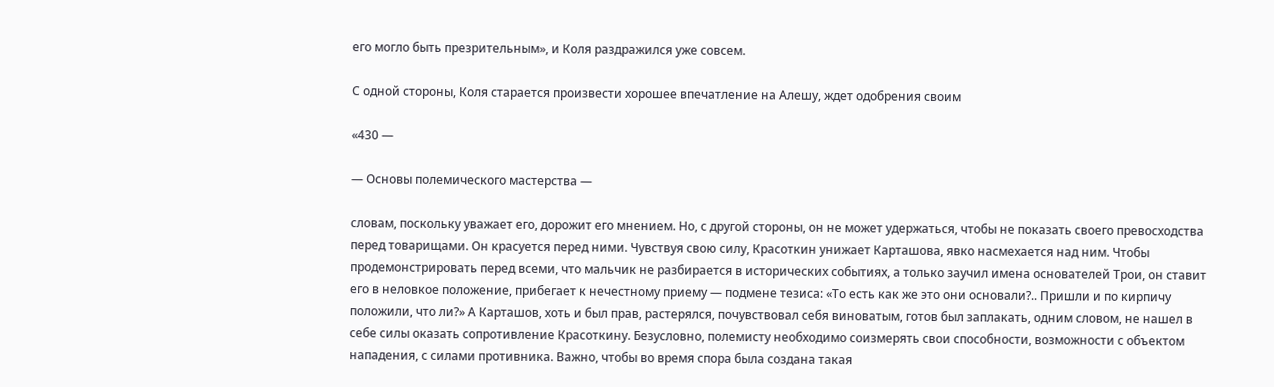его могло быть презрительным», и Коля раздражился уже совсем.

С одной стороны, Коля старается произвести хорошее впечатление на Алешу, ждет одобрения своим

«430 —

— Основы полемического мастерства —

словам, поскольку уважает его, дорожит его мнением. Но, с другой стороны, он не может удержаться, чтобы не показать своего превосходства перед товарищами. Он красуется перед ними. Чувствуя свою силу, Красоткин унижает Карташова, явко насмехается над ним. Чтобы продемонстрировать перед всеми, что мальчик не разбирается в исторических событиях, а только заучил имена основателей Трои, он ставит его в неловкое положение, прибегает к нечестному приему — подмене тезиса: «То есть как же это они основали?.. Пришли и по кирпичу положили, что ли?» А Карташов, хоть и был прав, растерялся, почувствовал себя виноватым, готов был заплакать, одним словом, не нашел в себе силы оказать сопротивление Красоткину. Безусловно, полемисту необходимо соизмерять свои способности, возможности с объектом нападения, с силами противника. Важно, чтобы во время спора была создана такая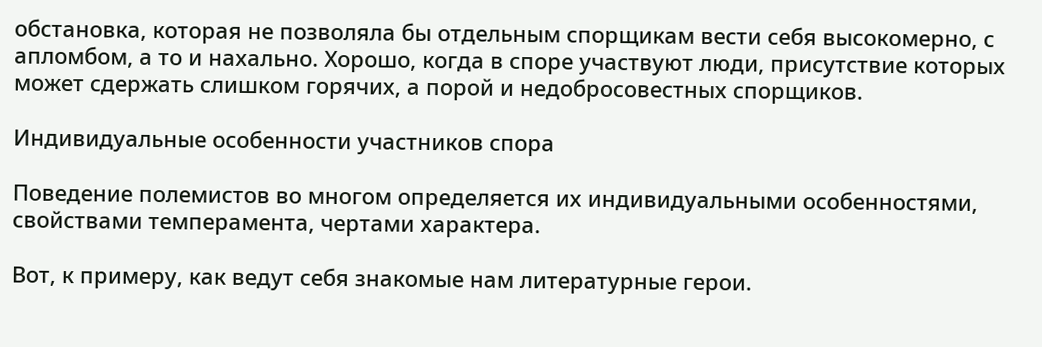обстановка, которая не позволяла бы отдельным спорщикам вести себя высокомерно, с апломбом, а то и нахально. Хорошо, когда в споре участвуют люди, присутствие которых может сдержать слишком горячих, а порой и недобросовестных спорщиков.

Индивидуальные особенности участников спора

Поведение полемистов во многом определяется их индивидуальными особенностями, свойствами темперамента, чертами характера.

Вот, к примеру, как ведут себя знакомые нам литературные герои.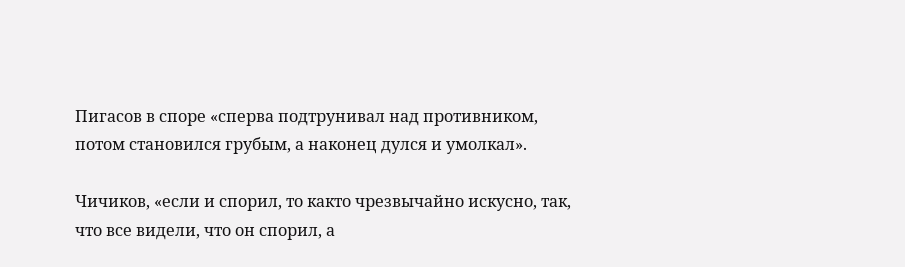Пигасов в споре «сперва подтрунивал над противником, потом становился грубым, а наконец дулся и умолкал».

Чичиков, «если и спорил, то както чрезвычайно искусно, так, что все видели, что он спорил, а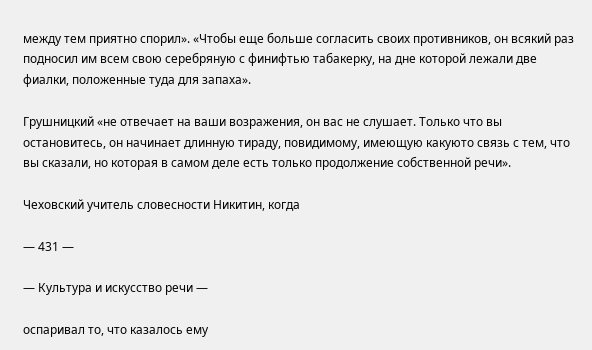между тем приятно спорил». «Чтобы еще больше согласить своих противников, он всякий раз подносил им всем свою серебряную с финифтью табакерку, на дне которой лежали две фиалки, положенные туда для запаха».

Грушницкий «не отвечает на ваши возражения, он вас не слушает. Только что вы остановитесь, он начинает длинную тираду, повидимому, имеющую какуюто связь с тем, что вы сказали, но которая в самом деле есть только продолжение собственной речи».

Чеховский учитель словесности Никитин, когда

— 431 —

— Культура и искусство речи —

оспаривал то, что казалось ему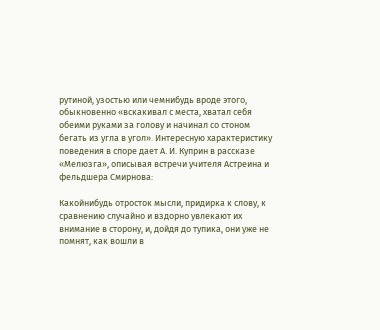рутиной, узостью или чемнибудь вроде этого, обыкновенно «вскакивал с места, хватал себя обеими руками за голову и начинал со стоном бегать из угла в угол». Интересную характеристику поведения в споре дает А. И. Куприн в рассказе «Мелюзга», описывая встречи учителя Астреина и фельдшера Смирнова:

Какойнибудь отросток мысли, придирка к слову, к сравнению случайно и вздорно увлекают их внимание в сторону, и, дойдя до тупика, они уже не помнят, как вошли в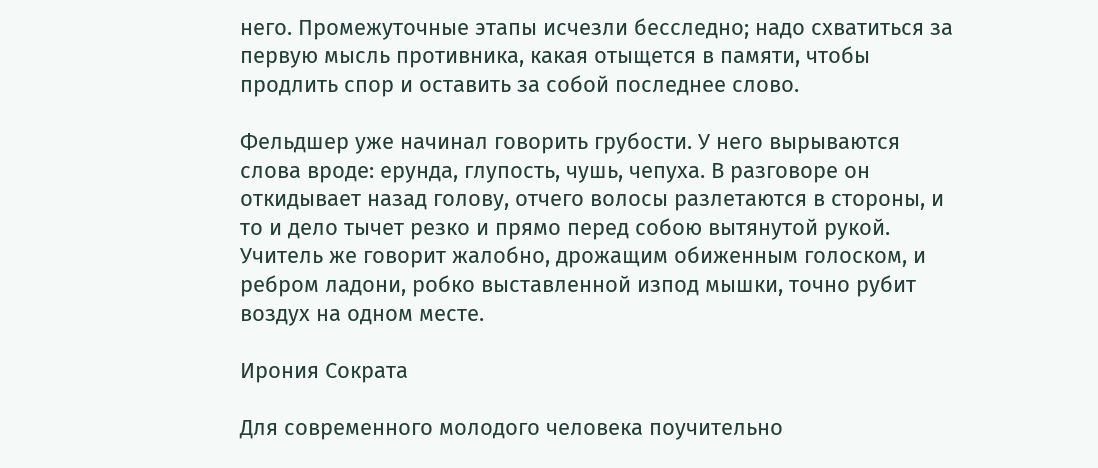него. Промежуточные этапы исчезли бесследно; надо схватиться за первую мысль противника, какая отыщется в памяти, чтобы продлить спор и оставить за собой последнее слово.

Фельдшер уже начинал говорить грубости. У него вырываются слова вроде: ерунда, глупость, чушь, чепуха. В разговоре он откидывает назад голову, отчего волосы разлетаются в стороны, и то и дело тычет резко и прямо перед собою вытянутой рукой. Учитель же говорит жалобно, дрожащим обиженным голоском, и ребром ладони, робко выставленной изпод мышки, точно рубит воздух на одном месте.

Ирония Сократа

Для современного молодого человека поучительно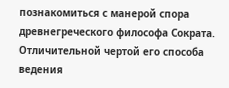познакомиться с манерой спора древнегреческого философа Сократа. Отличительной чертой его способа ведения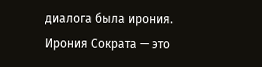диалога была ирония. Ирония Сократа — это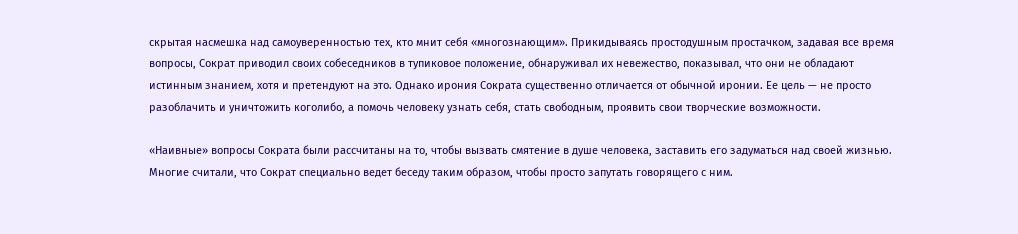скрытая насмешка над самоуверенностью тех, кто мнит себя «многознающим». Прикидываясь простодушным простачком, задавая все время вопросы, Сократ приводил своих собеседников в тупиковое положение, обнаруживал их невежество, показывал, что они не обладают истинным знанием, хотя и претендуют на это. Однако ирония Сократа существенно отличается от обычной иронии. Ее цель — не просто разоблачить и уничтожить коголибо, а помочь человеку узнать себя, стать свободным, проявить свои творческие возможности.

«Наивные» вопросы Сократа были рассчитаны на то, чтобы вызвать смятение в душе человека, заставить его задуматься над своей жизнью. Многие считали, что Сократ специально ведет беседу таким образом, чтобы просто запутать говорящего с ним.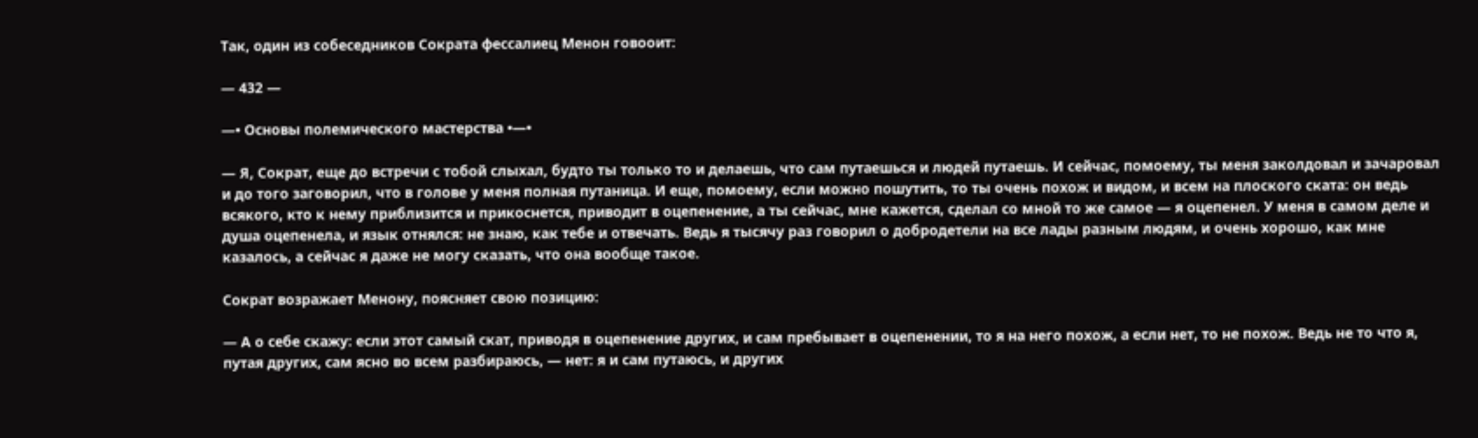Так, один из собеседников Сократа фессалиец Менон говооит:

— 432 —

—• Основы полемического мастерства •—•

— Я, Сократ, еще до встречи с тобой слыхал, будто ты только то и делаешь, что сам путаешься и людей путаешь. И сейчас, помоему, ты меня заколдовал и зачаровал и до того заговорил, что в голове у меня полная путаница. И еще, помоему, если можно пошутить, то ты очень похож и видом, и всем на плоского ската: он ведь всякого, кто к нему приблизится и прикоснется, приводит в оцепенение, а ты сейчас, мне кажется, сделал со мной то же самое — я оцепенел. У меня в самом деле и душа оцепенела, и язык отнялся: не знаю, как тебе и отвечать. Ведь я тысячу раз говорил о добродетели на все лады разным людям, и очень хорошо, как мне казалось, а сейчас я даже не могу сказать, что она вообще такое.

Сократ возражает Менону, поясняет свою позицию:

— А о себе скажу: если этот самый скат, приводя в оцепенение других, и сам пребывает в оцепенении, то я на него похож, а если нет, то не похож. Ведь не то что я, путая других, сам ясно во всем разбираюсь, — нет: я и сам путаюсь, и других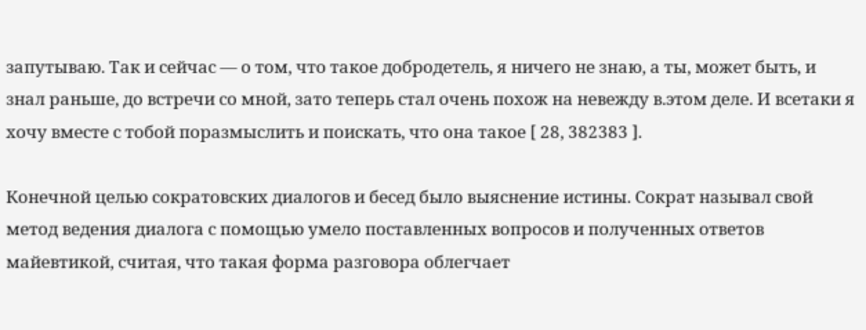запутываю. Так и сейчас — о том, что такое добродетель, я ничего не знаю, а ты, может быть, и знал раньше, до встречи со мной, зато теперь стал очень похож на невежду в.этом деле. И всетаки я хочу вместе с тобой поразмыслить и поискать, что она такое [ 28, 382383 ].

Конечной целью сократовских диалогов и бесед было выяснение истины. Сократ называл свой метод ведения диалога с помощью умело поставленных вопросов и полученных ответов майевтикой, считая, что такая форма разговора облегчает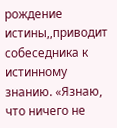рождение истины,,приводит собеседника к истинному знанию. «Язнаю, что ничего не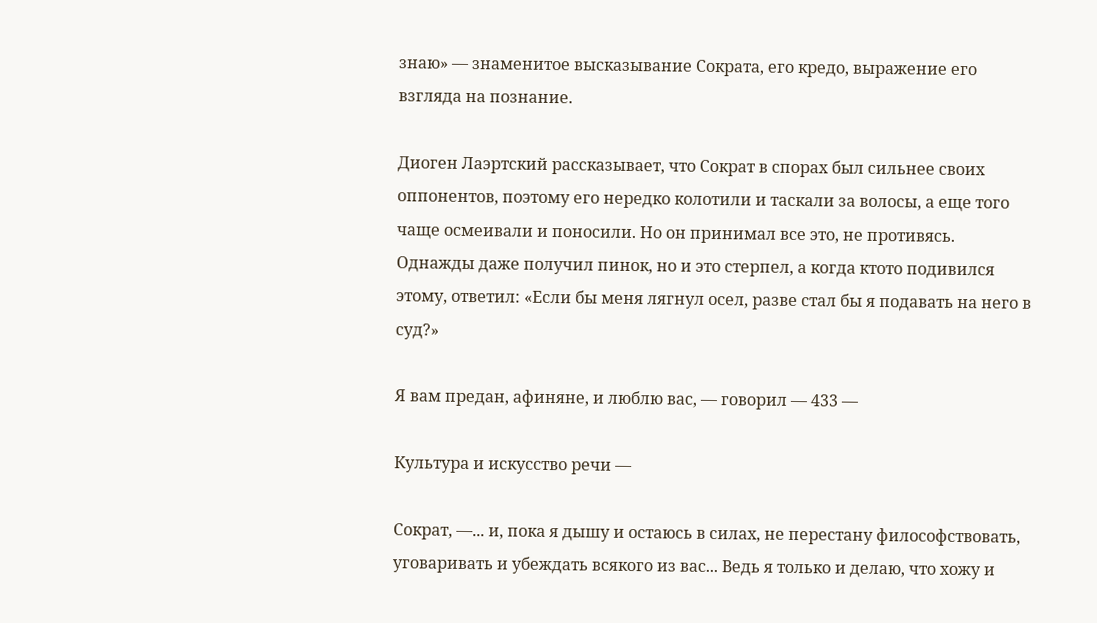знаю» — знаменитое высказывание Сократа, его кредо, выражение его взгляда на познание.

Диоген Лаэртский рассказывает, что Сократ в спорах был сильнее своих оппонентов, поэтому его нередко колотили и таскали за волосы, а еще того чаще осмеивали и поносили. Но он принимал все это, не противясь. Однажды даже получил пинок, но и это стерпел, а когда ктото подивился этому, ответил: «Если бы меня лягнул осел, разве стал бы я подавать на него в суд?»

Я вам предан, афиняне, и люблю вас, — говорил — 433 —

Культура и искусство речи —

Сократ, —... и, пока я дышу и остаюсь в силах, не перестану философствовать, уговаривать и убеждать всякого из вас... Ведь я только и делаю, что хожу и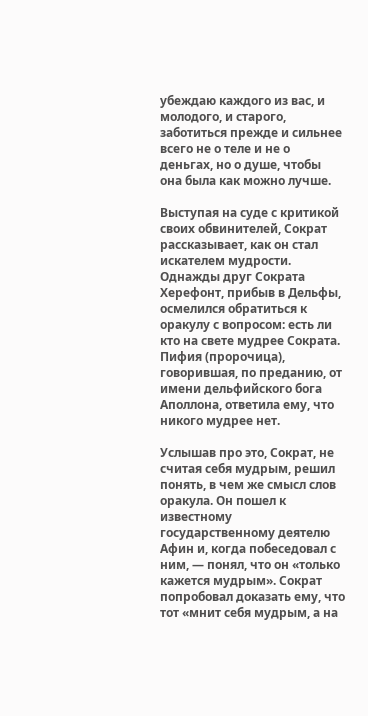убеждаю каждого из вас, и молодого, и старого, заботиться прежде и сильнее всего не о теле и не о деньгах, но о душе, чтобы она была как можно лучше.

Выступая на суде с критикой своих обвинителей, Сократ рассказывает, как он стал искателем мудрости. Однажды друг Сократа Херефонт, прибыв в Дельфы, осмелился обратиться к оракулу с вопросом: есть ли кто на свете мудрее Сократа. Пифия (пророчица), говорившая, по преданию, от имени дельфийского бога Аполлона, ответила ему, что никого мудрее нет.

Услышав про это, Сократ, не считая себя мудрым, решил понять, в чем же смысл слов оракула. Он пошел к известному государственному деятелю Афин и, когда побеседовал с ним, — понял, что он «только кажется мудрым». Сократ попробовал доказать ему, что тот «мнит себя мудрым, а на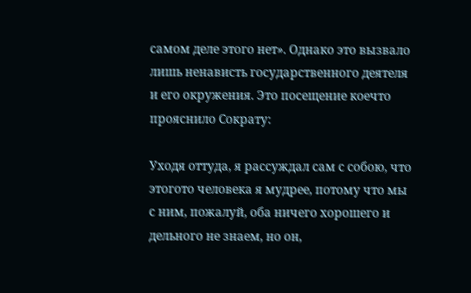самом деле этого нет». Однако это вызвало лишь ненависть государственного деятеля и его окружения. Это посещение коечто прояснило Сократу:

Уходя оттуда, я рассуждал сам с собою, что этогото человека я мудрее, потому что мы с ним, пожалуй, оба ничего хорошего и дельного не знаем, но он,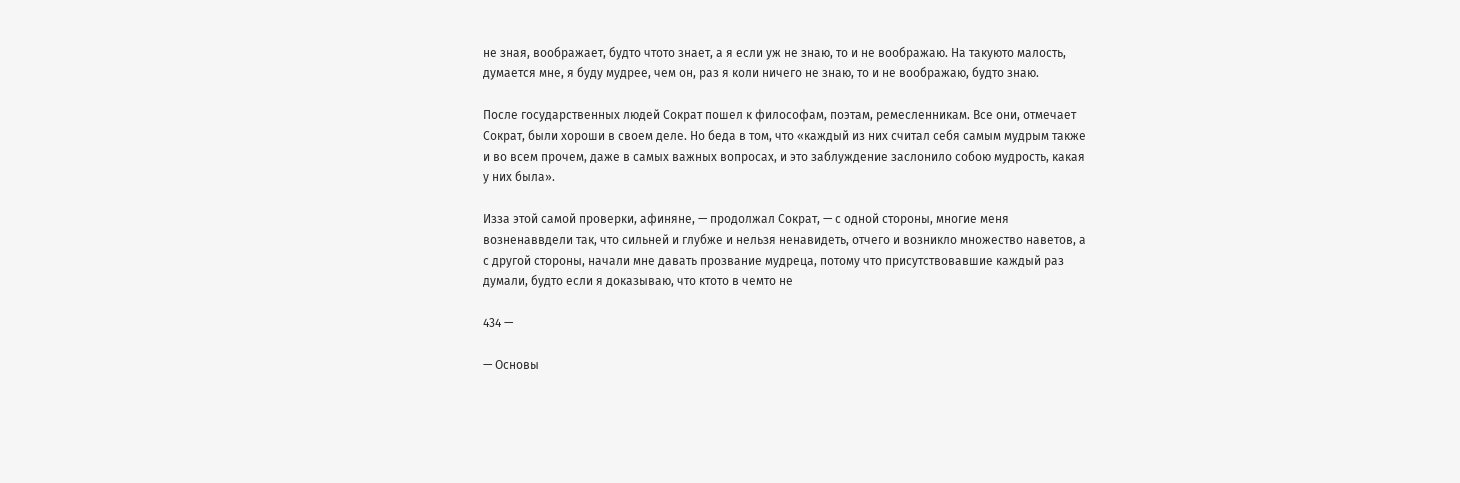не зная, воображает, будто чтото знает, а я если уж не знаю, то и не воображаю. На такуюто малость, думается мне, я буду мудрее, чем он, раз я коли ничего не знаю, то и не воображаю, будто знаю.

После государственных людей Сократ пошел к философам, поэтам, ремесленникам. Все они, отмечает Сократ, были хороши в своем деле. Но беда в том, что «каждый из них считал себя самым мудрым также и во всем прочем, даже в самых важных вопросах, и это заблуждение заслонило собою мудрость, какая у них была».

Изза этой самой проверки, афиняне, — продолжал Сократ, — с одной стороны, многие меня возненаввдели так, что сильней и глубже и нельзя ненавидеть, отчего и возникло множество наветов, а с другой стороны, начали мне давать прозвание мудреца, потому что присутствовавшие каждый раз думали, будто если я доказываю, что ктото в чемто не

434 —

— Основы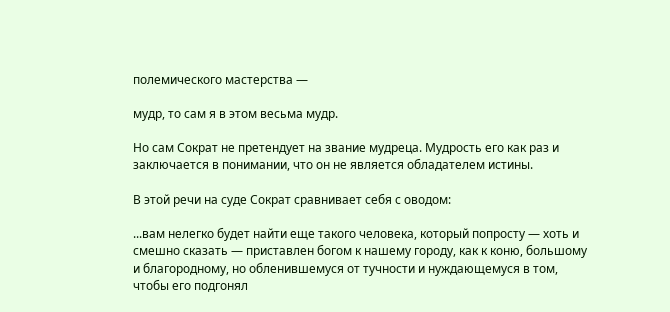полемического мастерства —

мудр, то сам я в этом весьма мудр.

Но сам Сократ не претендует на звание мудреца. Мудрость его как раз и заключается в понимании, что он не является обладателем истины.

В этой речи на суде Сократ сравнивает себя с оводом:

...вам нелегко будет найти еще такого человека, который попросту — хоть и смешно сказать — приставлен богом к нашему городу, как к коню, большому и благородному, но обленившемуся от тучности и нуждающемуся в том, чтобы его подгонял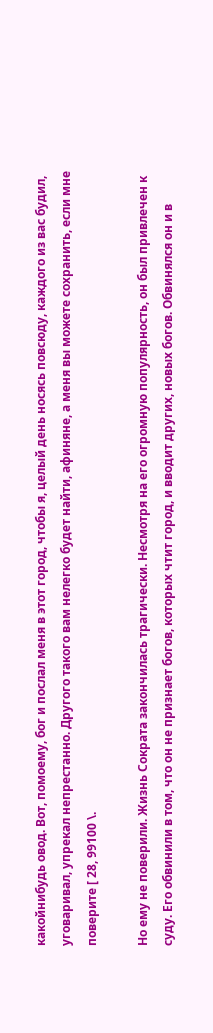какойнибудь овод. Вот, помоему, бог и послал меня в этот город, чтобы я, целый день носясь повсюду, каждого из вас будил, уговаривал, упрекал непрестанно. Другого такого вам нелегко будет найти, афиняне, а меня вы можете сохранить, если мне поверите [ 28, 99100 \.

Но ему не поверили. Жизнь Сократа закончилась трагически. Несмотря на его огромную популярность, он был привлечен к суду. Его обвинили в том, что он не признает богов, которых чтит город, и вводит других, новых богов. Обвинялся он и в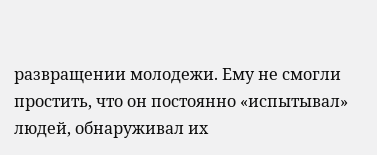развращении молодежи. Ему не смогли простить, что он постоянно «испытывал» людей, обнаруживал их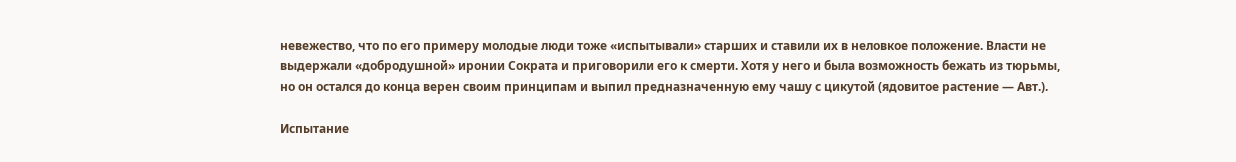невежество, что по его примеру молодые люди тоже «испытывали» старших и ставили их в неловкое положение. Власти не выдержали «добродушной» иронии Сократа и приговорили его к смерти. Хотя у него и была возможность бежать из тюрьмы, но он остался до конца верен своим принципам и выпил предназначенную ему чашу с цикутой (ядовитое растение — Авт.).

Испытание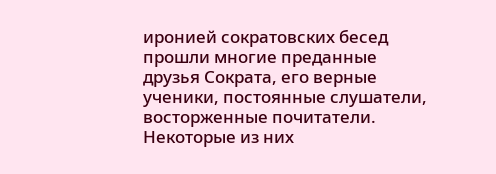иронией сократовских бесед прошли многие преданные друзья Сократа, его верные ученики, постоянные слушатели, восторженные почитатели. Некоторые из них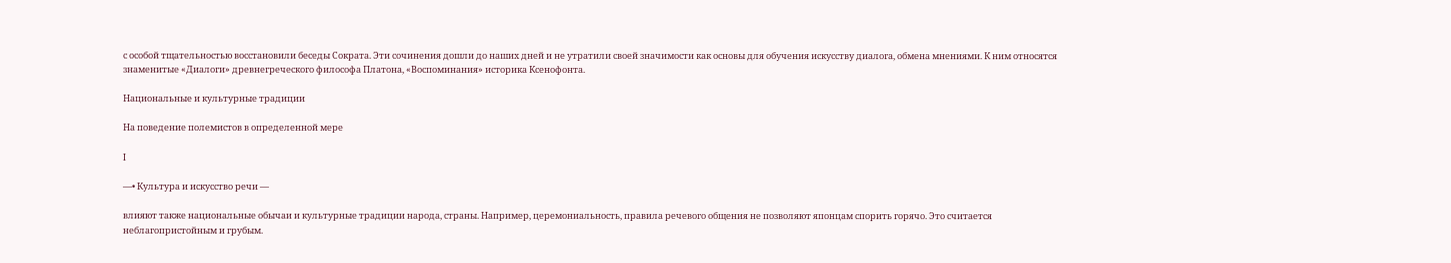с особой тщательностью восстановили беседы Сократа. Эти сочинения дошли до наших дней и не утратили своей значимости как основы для обучения искусству диалога, обмена мнениями. К ним относятся знаменитые «Диалоги» древнегреческого философа Платона, «Воспоминания» историка Ксенофонта.

Национальные и культурные традиции

На поведение полемистов в определенной мере

I

—• Культура и искусство речи —

влияют также национальные обычаи и культурные традиции народа, страны. Например, церемониальность, правила речевого общения не позволяют японцам спорить горячо. Это считается неблагопристойным и грубым.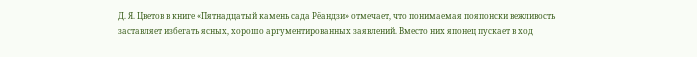Д. Я. Цветов в книге «Пятнадцатый камень сада Рёандзи» отмечает, что понимаемая пояпонски вежливость заставляет избегать ясных, хорошо аргументированных заявлений. Вместо них японец пускает в ход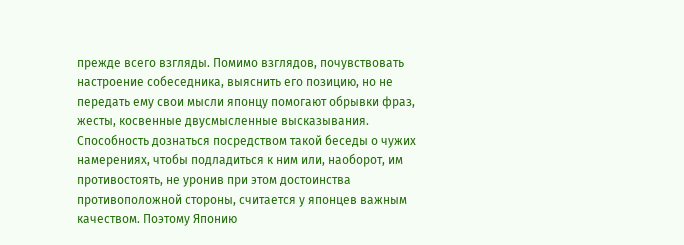прежде всего взгляды. Помимо взглядов, почувствовать настроение собеседника, выяснить его позицию, но не передать ему свои мысли японцу помогают обрывки фраз, жесты, косвенные двусмысленные высказывания. Способность дознаться посредством такой беседы о чужих намерениях, чтобы подладиться к ним или, наоборот, им противостоять, не уронив при этом достоинства противоположной стороны, считается у японцев важным качеством. Поэтому Японию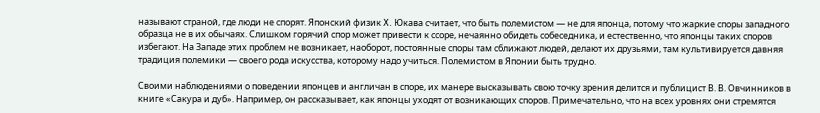называют страной, где люди не спорят. Японский физик X. Юкава считает, что быть полемистом — не для японца, потому что жаркие споры западного образца не в их обычаях. Слишком горячий спор может привести к ссоре, нечаянно обидеть собеседника, и естественно, что японцы таких споров избегают. На Западе этих проблем не возникает, наоборот, постоянные споры там сближают людей, делают их друзьями, там культивируется давняя традиция полемики — своего рода искусства, которому надо учиться. Полемистом в Японии быть трудно.

Своими наблюдениями о поведении японцев и англичан в споре, их манере высказывать свою точку зрения делится и публицист В. В. Овчинников в книге «Сакура и дуб». Например, он рассказывает, как японцы уходят от возникающих споров. Примечательно, что на всех уровнях они стремятся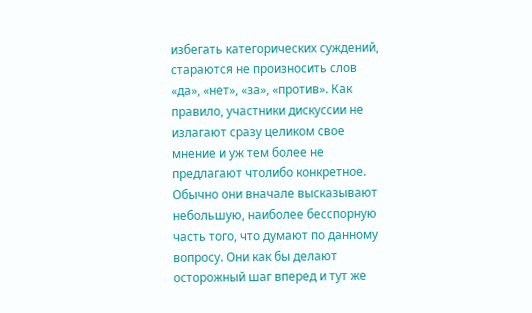избегать категорических суждений, стараются не произносить слов «да», «нет», «за», «против». Как правило, участники дискуссии не излагают сразу целиком свое мнение и уж тем более не предлагают чтолибо конкретное. Обычно они вначале высказывают небольшую, наиболее бесспорную часть того, что думают по данному вопросу. Они как бы делают осторожный шаг вперед и тут же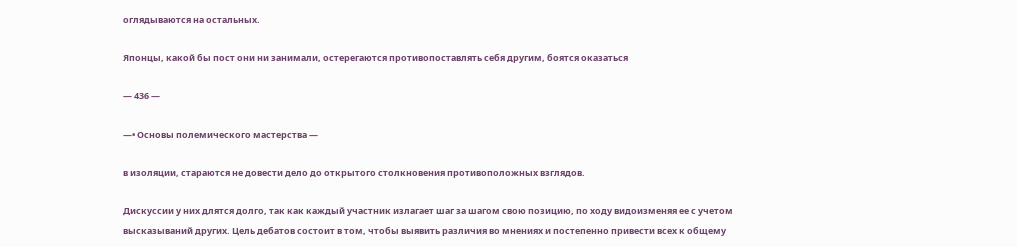оглядываются на остальных.

Японцы, какой бы пост они ни занимали, остерегаются противопоставлять себя другим, боятся оказаться

— 436 —

—• Основы полемического мастерства —

в изоляции, стараются не довести дело до открытого столкновения противоположных взглядов.

Дискуссии у них длятся долго, так как каждый участник излагает шаг за шагом свою позицию, по ходу видоизменяя ее с учетом высказываний других. Цель дебатов состоит в том, чтобы выявить различия во мнениях и постепенно привести всех к общему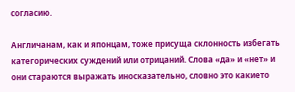согласию.

Англичанам, как и японцам, тоже присуща склонность избегать категорических суждений или отрицаний. Слова «да» и «нет» и они стараются выражать иносказательно, словно это какието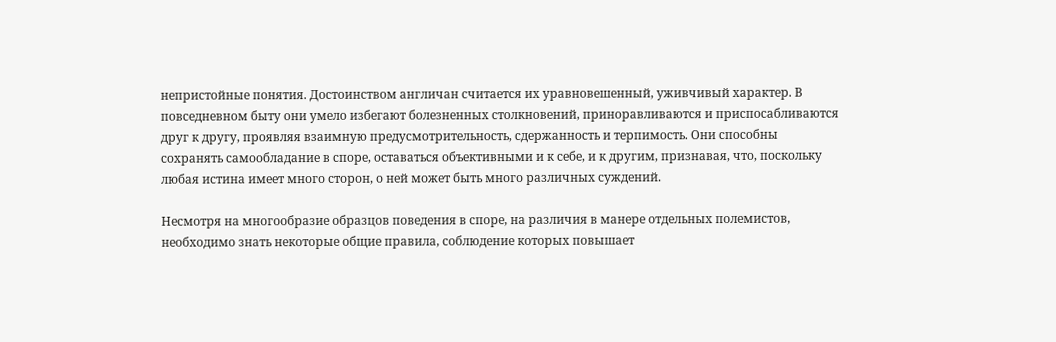непристойные понятия. Достоинством англичан считается их уравновешенный, уживчивый характер. В повседневном быту они умело избегают болезненных столкновений, приноравливаются и приспосабливаются друг к другу, проявляя взаимную предусмотрительность, сдержанность и терпимость. Они способны сохранять самообладание в споре, оставаться объективными и к себе, и к другим, признавая, что, поскольку любая истина имеет много сторон, о ней может быть много различных суждений.

Несмотря на многообразие образцов поведения в споре, на различия в манере отдельных полемистов, необходимо знать некоторые общие правила, соблюдение которых повышает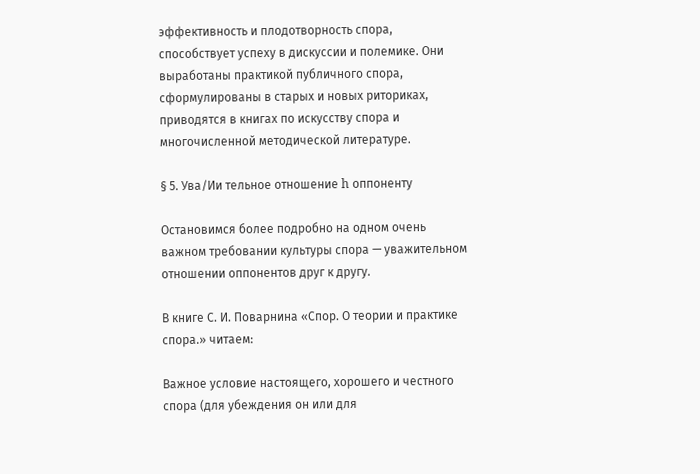эффективность и плодотворность спора, способствует успеху в дискуссии и полемике. Они выработаны практикой публичного спора, сформулированы в старых и новых риториках, приводятся в книгах по искусству спора и многочисленной методической литературе.

§ 5. Ува/Ии тельное отношение h оппоненту

Остановимся более подробно на одном очень важном требовании культуры спора — уважительном отношении оппонентов друг к другу.

В книге С. И. Поварнина «Спор. О теории и практике спора.» читаем:

Важное условие настоящего, хорошего и честного спора (для убеждения он или для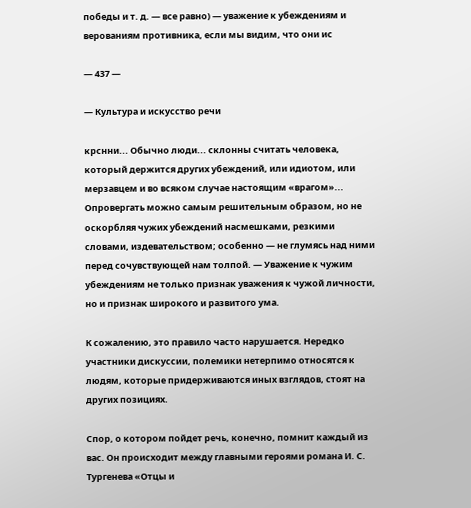победы и т. д. — все равно) — уважение к убеждениям и верованиям противника, если мы видим, что они ис

— 437 —

— Культура и искусство речи

крснни... Обычно люди... склонны считать человека, который держится других убеждений, или идиотом, или мерзавцем и во всяком случае настоящим «врагом»... Опровергать можно самым решительным образом, но не оскорбляя чужих убеждений насмешками, резкими словами, издевательством; особенно — не глумясь над ними перед сочувствующей нам толпой. — Уважение к чужим убеждениям не только признак уважения к чужой личности, но и признак широкого и развитого ума.

К сожалению, это правило часто нарушается. Нередко участники дискуссии, полемики нетерпимо относятся к людям, которые придерживаются иных взглядов, стоят на других позициях.

Спор, о котором пойдет речь, конечно, помнит каждый из вас. Он происходит между главными героями романа И. С. Тургенева «Отцы и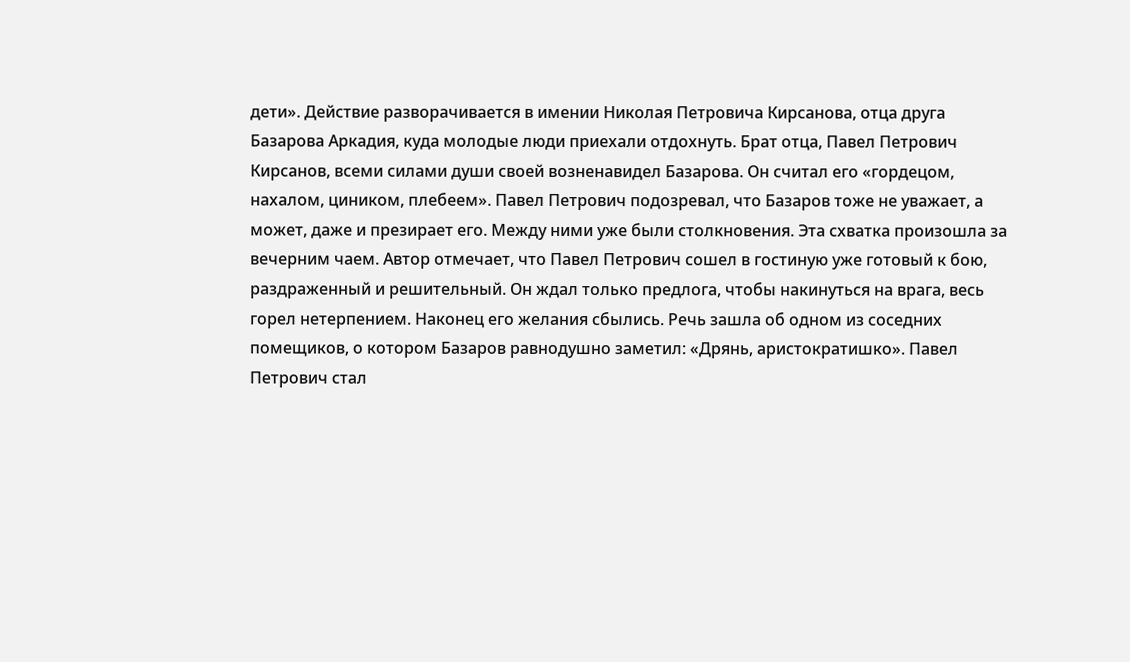дети». Действие разворачивается в имении Николая Петровича Кирсанова, отца друга Базарова Аркадия, куда молодые люди приехали отдохнуть. Брат отца, Павел Петрович Кирсанов, всеми силами души своей возненавидел Базарова. Он считал его «гордецом, нахалом, циником, плебеем». Павел Петрович подозревал, что Базаров тоже не уважает, а может, даже и презирает его. Между ними уже были столкновения. Эта схватка произошла за вечерним чаем. Автор отмечает, что Павел Петрович сошел в гостиную уже готовый к бою, раздраженный и решительный. Он ждал только предлога, чтобы накинуться на врага, весь горел нетерпением. Наконец его желания сбылись. Речь зашла об одном из соседних помещиков, о котором Базаров равнодушно заметил: «Дрянь, аристократишко». Павел Петрович стал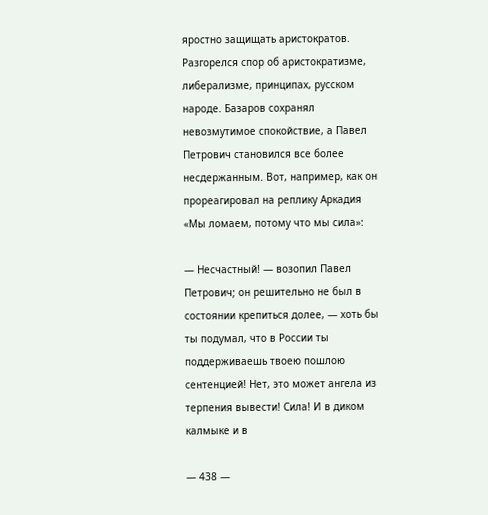яростно защищать аристократов. Разгорелся спор об аристократизме, либерализме, принципах, русском народе. Базаров сохранял невозмутимое спокойствие, а Павел Петрович становился все более несдержанным. Вот, например, как он прореагировал на реплику Аркадия «Мы ломаем, потому что мы сила»:

— Несчастный! — возопил Павел Петрович; он решительно не был в состоянии крепиться долее, — хоть бы ты подумал, что в России ты поддерживаешь твоею пошлою сентенцией! Нет, это может ангела из терпения вывести! Сила! И в диком калмыке и в

— 438 —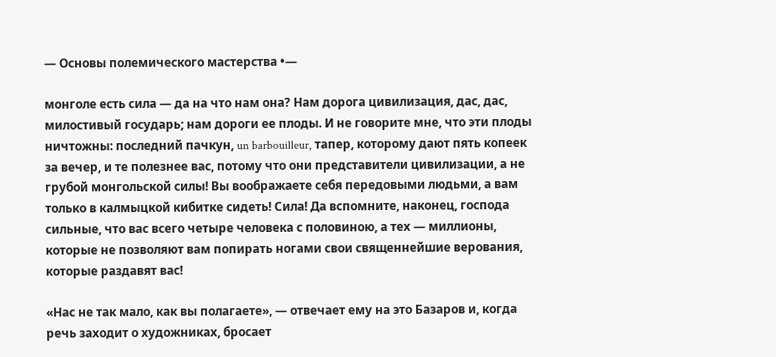— Основы полемического мастерства •—

монголе есть сила — да на что нам она? Нам дорога цивилизация, дас, дас, милостивый государь; нам дороги ее плоды. И не говорите мне, что эти плоды ничтожны: последний пачкун, un barbouilleur, тапер, которому дают пять копеек за вечер, и те полезнее вас, потому что они представители цивилизации, а не грубой монгольской силы! Вы воображаете себя передовыми людьми, а вам только в калмыцкой кибитке сидеть! Сила! Да вспомните, наконец, господа сильные, что вас всего четыре человека с половиною, а тех — миллионы, которые не позволяют вам попирать ногами свои священнейшие верования, которые раздавят вас!

«Нас не так мало, как вы полагаете», — отвечает ему на это Базаров и, когда речь заходит о художниках, бросает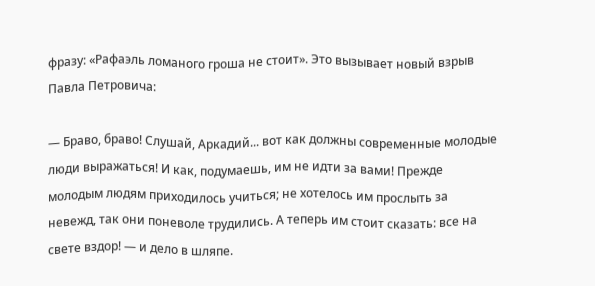фразу: «Рафаэль ломаного гроша не стоит». Это вызывает новый взрыв Павла Петровича:

— Браво, браво! Слушай, Аркадий... вот как должны современные молодые люди выражаться! И как, подумаешь, им не идти за вами! Прежде молодым людям приходилось учиться; не хотелось им прослыть за невежд, так они поневоле трудились. А теперь им стоит сказать: все на свете вздор! — и дело в шляпе.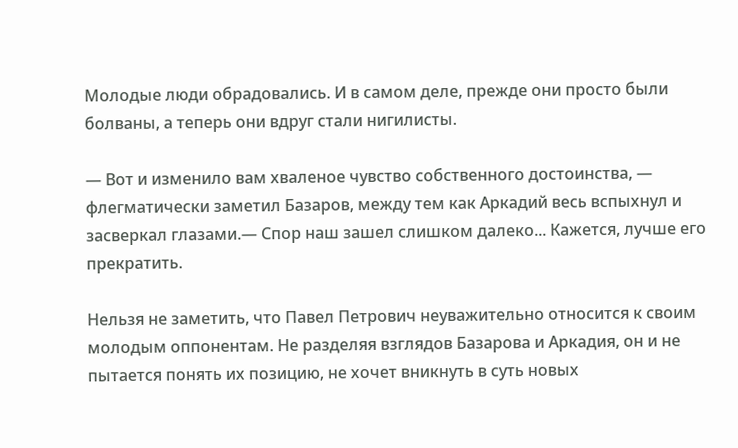Молодые люди обрадовались. И в самом деле, прежде они просто были болваны, а теперь они вдруг стали нигилисты.

— Вот и изменило вам хваленое чувство собственного достоинства, — флегматически заметил Базаров, между тем как Аркадий весь вспыхнул и засверкал глазами.— Спор наш зашел слишком далеко... Кажется, лучше его прекратить.

Нельзя не заметить, что Павел Петрович неуважительно относится к своим молодым оппонентам. Не разделяя взглядов Базарова и Аркадия, он и не пытается понять их позицию, не хочет вникнуть в суть новых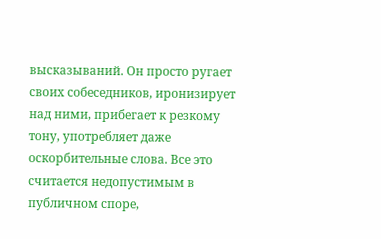высказываний. Он просто ругает своих собеседников, иронизирует над ними, прибегает к резкому тону, употребляет даже оскорбительные слова. Все это считается недопустимым в публичном споре,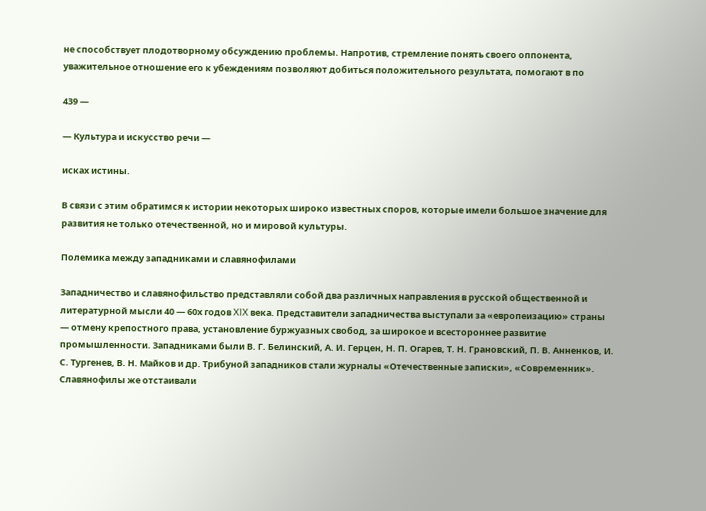не способствует плодотворному обсуждению проблемы. Напротив, стремление понять своего оппонента, уважительное отношение его к убеждениям позволяют добиться положительного результата, помогают в по

439 —

— Культура и искусство речи —

исках истины.

В связи с этим обратимся к истории некоторых широко известных споров, которые имели большое значение для развития не только отечественной, но и мировой культуры.

Полемика между западниками и славянофилами

Западничество и славянофильство представляли собой два различных направления в русской общественной и литературной мысли 40 — 60х годов XIX века. Представители западничества выступали за «европеизацию» страны — отмену крепостного права, установление буржуазных свобод, за широкое и всестороннее развитие промышленности. Западниками были В. Г. Белинский, А. И. Герцен, Н. П. Огарев, Т. Н. Грановский, П. В. Анненков, И. С. Тургенев, В. Н. Майков и др. Трибуной западников стали журналы «Отечественные записки», «Современник». Славянофилы же отстаивали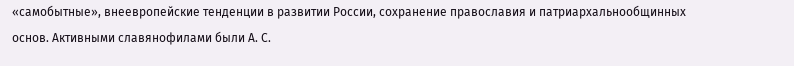«самобытные», внеевропейские тенденции в развитии России, сохранение православия и патриархальнообщинных основ. Активными славянофилами были А. С.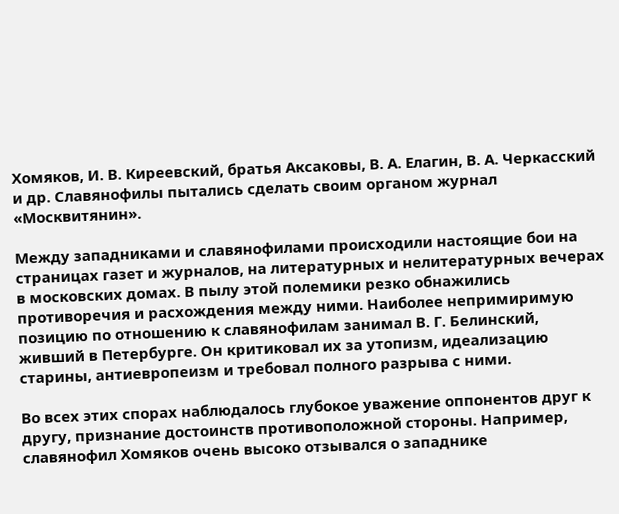Хомяков, И. В. Киреевский, братья Аксаковы, В. А. Елагин, В. А. Черкасский и др. Славянофилы пытались сделать своим органом журнал «Москвитянин».

Между западниками и славянофилами происходили настоящие бои на страницах газет и журналов, на литературных и нелитературных вечерах в московских домах. В пылу этой полемики резко обнажились противоречия и расхождения между ними. Наиболее непримиримую позицию по отношению к славянофилам занимал В. Г. Белинский, живший в Петербурге. Он критиковал их за утопизм, идеализацию старины, антиевропеизм и требовал полного разрыва с ними.

Во всех этих спорах наблюдалось глубокое уважение оппонентов друг к другу, признание достоинств противоположной стороны. Например, славянофил Хомяков очень высоко отзывался о западнике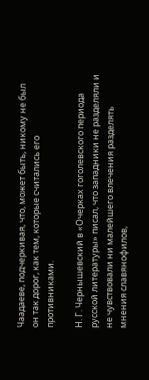Чаадаеве, подчеркивая, что, может быть, никому не был он так дорог, как тем, которые считались его противниками.

Н. Г. Чернышевский в «Очерках гоголевского периода русской литературы» писал, что западники не разделяли и не чувствовали ни малейшего влечения разделять мнения славянофилов,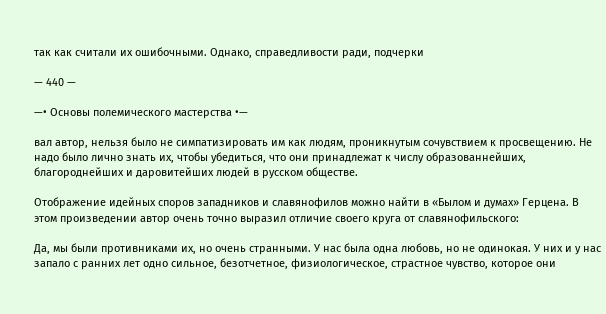так как считали их ошибочными. Однако, справедливости ради, подчерки

— 440 —

—• Основы полемического мастерства •—

вал автор, нельзя было не симпатизировать им как людям, проникнутым сочувствием к просвещению. Не надо было лично знать их, чтобы убедиться, что они принадлежат к числу образованнейших, благороднейших и даровитейших людей в русском обществе.

Отображение идейных споров западников и славянофилов можно найти в «Былом и думах» Герцена. В этом произведении автор очень точно выразил отличие своего круга от славянофильского:

Да, мы были противниками их, но очень странными. У нас была одна любовь, но не одинокая. У них и у нас запало с ранних лет одно сильное, безотчетное, физиологическое, страстное чувство, которое они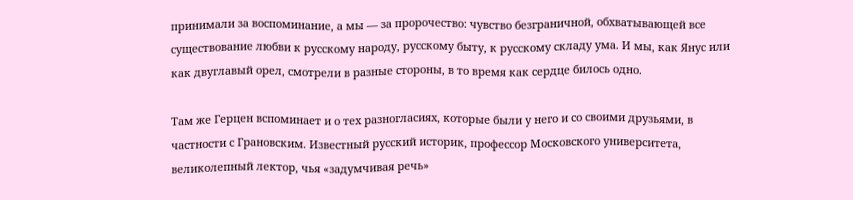принимали за воспоминание, а мы — за пророчество: чувство безграничной, обхватывающей все существование любви к русскому народу, русскому быту, к русскому складу ума. И мы, как Янус или как двуглавый орел, смотрели в разные стороны, в то время как сердце билось одно.

Там же Герцен вспоминает и о тех разногласиях, которые были у него и со своими друзьями, в частности с Грановским. Известный русский историк, профессор Московского университета, великолепный лектор, чья «задумчивая речь»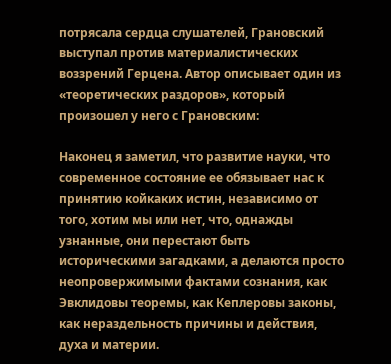потрясала сердца слушателей, Грановский выступал против материалистических воззрений Герцена. Автор описывает один из «теоретических раздоров», который произошел у него с Грановским:

Наконец я заметил, что развитие науки, что современное состояние ее обязывает нас к принятию койкаких истин, независимо от того, хотим мы или нет, что, однажды узнанные, они перестают быть историческими загадками, а делаются просто неопровержимыми фактами сознания, как Эвклидовы теоремы, как Кеплеровы законы, как нераздельность причины и действия, духа и материи.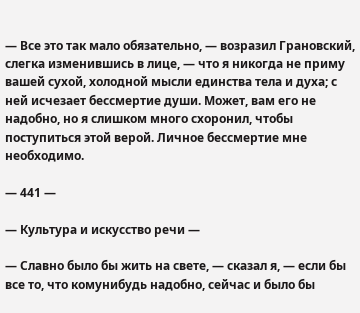— Все это так мало обязательно, — возразил Грановский, слегка изменившись в лице, — что я никогда не приму вашей сухой, холодной мысли единства тела и духа; с ней исчезает бессмертие души. Может, вам его не надобно, но я слишком много схоронил, чтобы поступиться этой верой. Личное бессмертие мне необходимо.

— 441 —

— Культура и искусство речи —

— Славно было бы жить на свете, — сказал я, — если бы все то, что комунибудь надобно, сейчас и было бы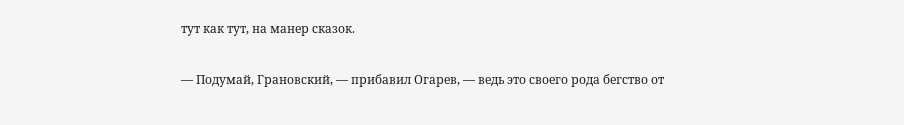тут как тут, на манер сказок.

— Подумай, Грановский, — прибавил Огарев, — ведь это своего рода бегство от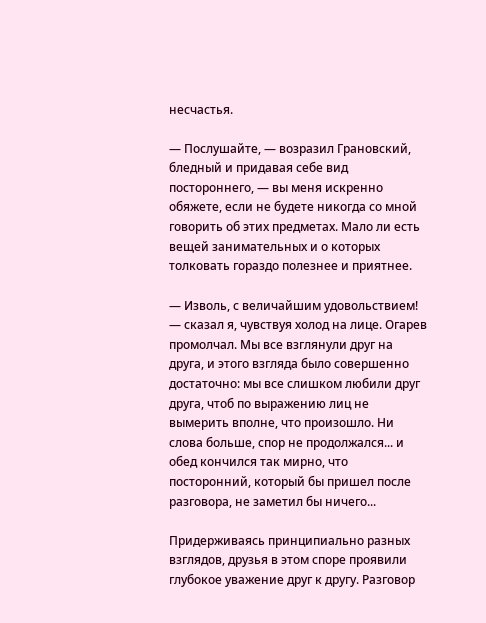несчастья.

— Послушайте, — возразил Грановский, бледный и придавая себе вид постороннего, — вы меня искренно обяжете, если не будете никогда со мной говорить об этих предметах. Мало ли есть вещей занимательных и о которых толковать гораздо полезнее и приятнее.

— Изволь, с величайшим удовольствием! — сказал я, чувствуя холод на лице. Огарев промолчал. Мы все взглянули друг на друга, и этого взгляда было совершенно достаточно: мы все слишком любили друг друга, чтоб по выражению лиц не вымерить вполне, что произошло. Ни слова больше, спор не продолжался... и обед кончился так мирно, что посторонний, который бы пришел после разговора, не заметил бы ничего...

Придерживаясь принципиально разных взглядов, друзья в этом споре проявили глубокое уважение друг к другу. Разговор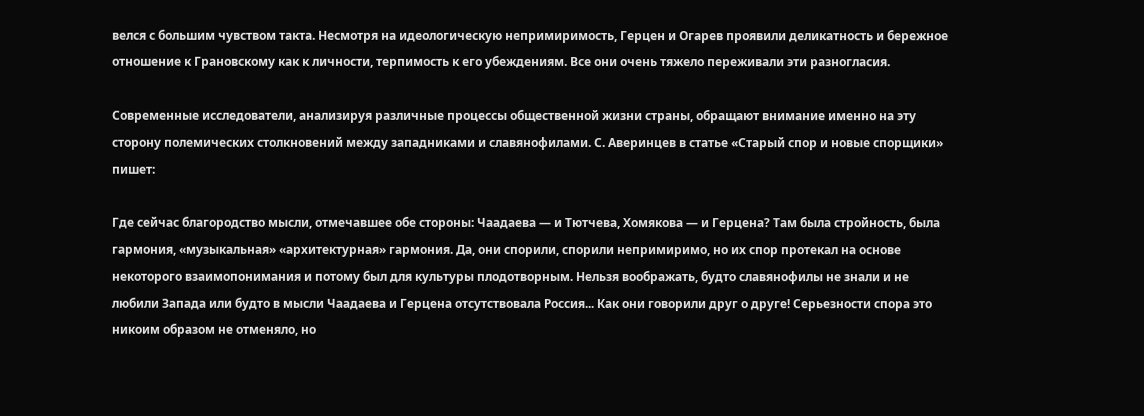велся с большим чувством такта. Несмотря на идеологическую непримиримость, Герцен и Огарев проявили деликатность и бережное отношение к Грановскому как к личности, терпимость к его убеждениям. Все они очень тяжело переживали эти разногласия.

Современные исследователи, анализируя различные процессы общественной жизни страны, обращают внимание именно на эту сторону полемических столкновений между западниками и славянофилами. С. Аверинцев в статье «Старый спор и новые спорщики» пишет:

Где сейчас благородство мысли, отмечавшее обе стороны: Чаадаева — и Тютчева, Хомякова — и Герцена? Там была стройность, была гармония, «музыкальная» «архитектурная» гармония. Да, они спорили, спорили непримиримо, но их спор протекал на основе некоторого взаимопонимания и потому был для культуры плодотворным. Нельзя воображать, будто славянофилы не знали и не любили Запада или будто в мысли Чаадаева и Герцена отсутствовала Россия... Как они говорили друг о друге! Серьезности спора это никоим образом не отменяло, но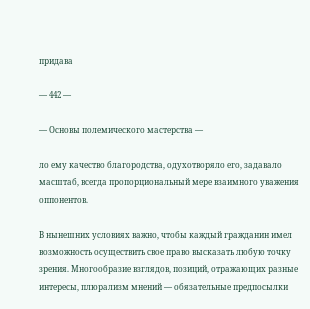придава

— 442 —

— Основы полемического мастерства —

ло ему качество благородства, одухотворяло его, задавало масштаб, всегда пропорциональный мере взаимного уважения оппонентов.

В нынешних условиях важно, чтобы каждый гражданин имел возможность осуществить свое право высказать любую точку зрения. Многообразие взглядов, позиций, отражающих разные интересы, плюрализм мнений — обязательные предпосылки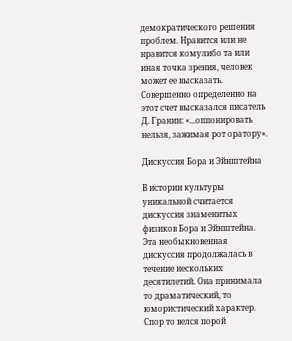демократического решения проблем. Нравится или не нравится комулибо та или иная точка зрения, человек может ее высказать. Совершенно определенно на этот счет высказался писатель Д. Гранин: «...оппонировать нельзя, зажимая рот оратору».

Дискуссия Бора и Эйнштейна

В истории культуры уникальной считается дискуссия знаменитых физиков Бора и Эйнштейна. Эта необыкновенная дискуссия продолжалась в течение нескольких десятилетий. Она принимала то драматический, то юмористический характер. Спор то велся порой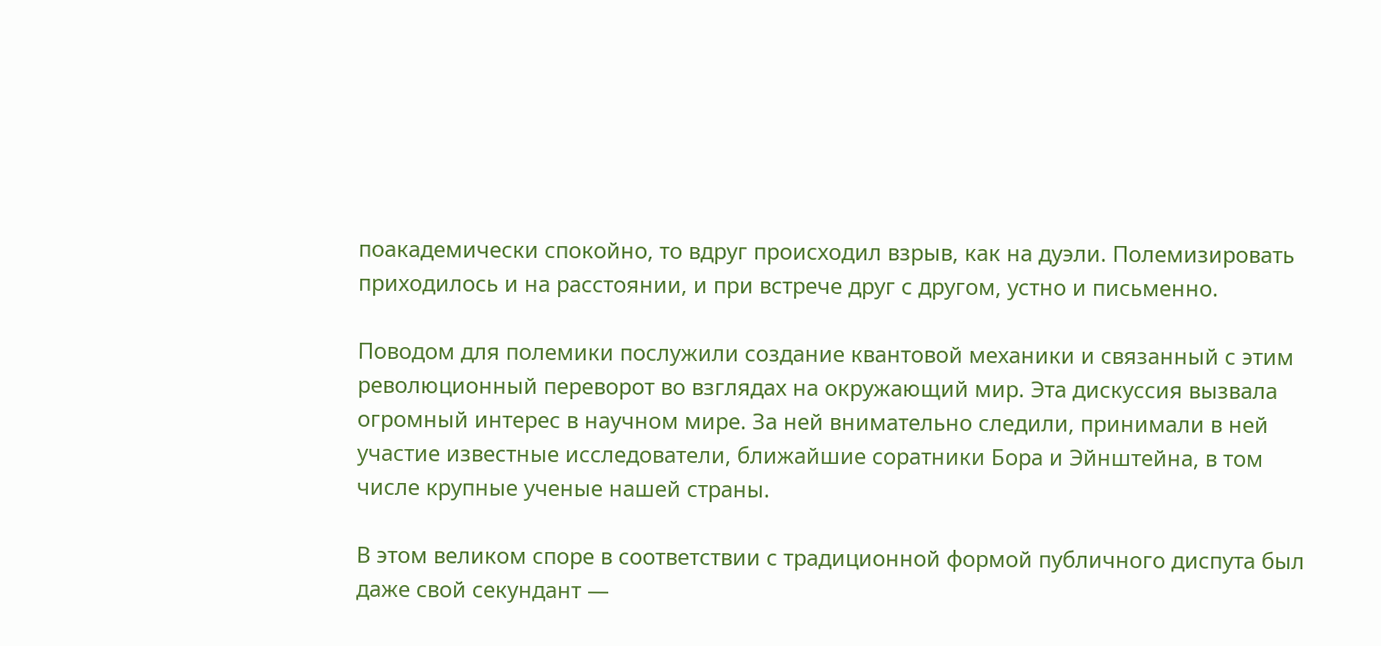поакадемически спокойно, то вдруг происходил взрыв, как на дуэли. Полемизировать приходилось и на расстоянии, и при встрече друг с другом, устно и письменно.

Поводом для полемики послужили создание квантовой механики и связанный с этим революционный переворот во взглядах на окружающий мир. Эта дискуссия вызвала огромный интерес в научном мире. За ней внимательно следили, принимали в ней участие известные исследователи, ближайшие соратники Бора и Эйнштейна, в том числе крупные ученые нашей страны.

В этом великом споре в соответствии с традиционной формой публичного диспута был даже свой секундант —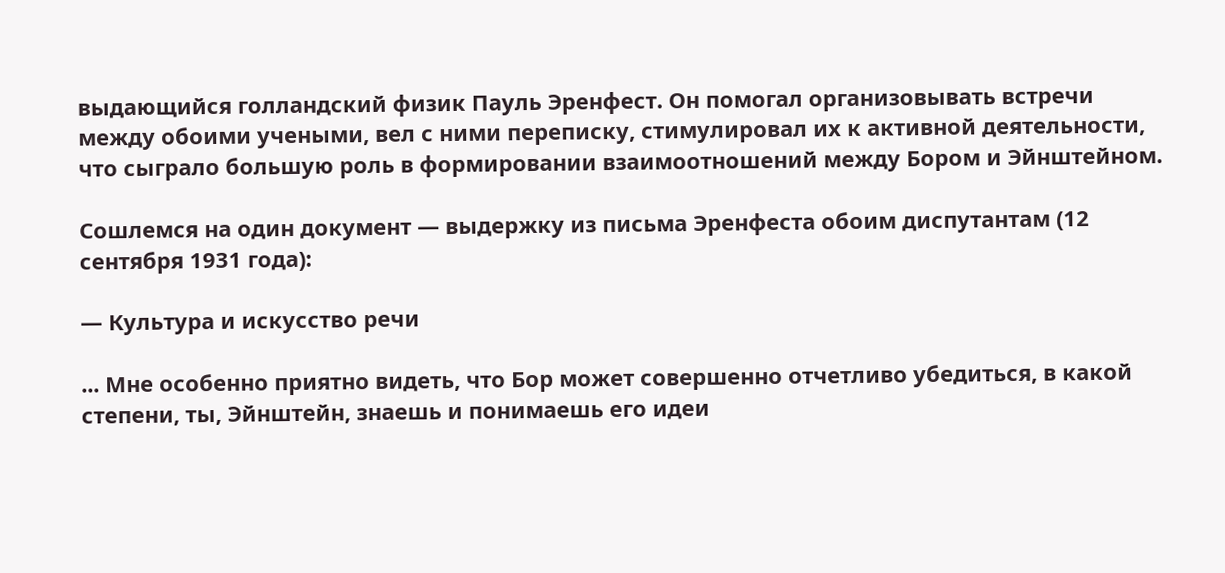выдающийся голландский физик Пауль Эренфест. Он помогал организовывать встречи между обоими учеными, вел с ними переписку, стимулировал их к активной деятельности, что сыграло большую роль в формировании взаимоотношений между Бором и Эйнштейном.

Сошлемся на один документ — выдержку из письма Эренфеста обоим диспутантам (12 сентября 1931 года):

— Культура и искусство речи

... Мне особенно приятно видеть, что Бор может совершенно отчетливо убедиться, в какой степени, ты, Эйнштейн, знаешь и понимаешь его идеи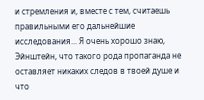и стремления и, вместе с тем, считаешь правильными его дальнейшие исследования... Я очень хорошо знаю, Эйнштейн, что такого рода пропаганда не оставляет никаких следов в твоей душе и что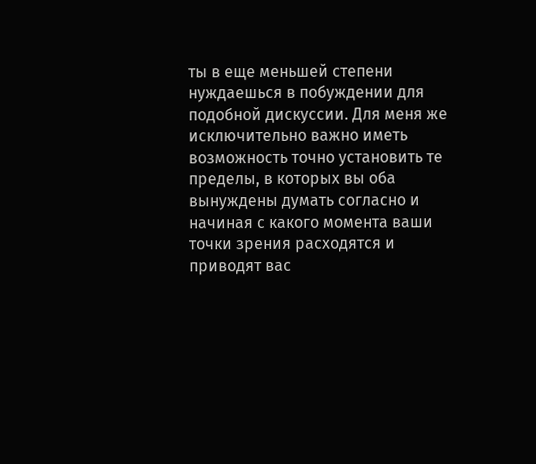ты в еще меньшей степени нуждаешься в побуждении для подобной дискуссии. Для меня же исключительно важно иметь возможность точно установить те пределы, в которых вы оба вынуждены думать согласно и начиная с какого момента ваши точки зрения расходятся и приводят вас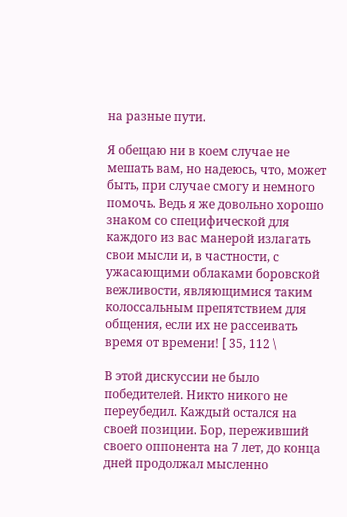на разные пути.

Я обещаю ни в коем случае не мешать вам, но надеюсь, что, может быть, при случае смогу и немного помочь. Ведь я же довольно хорошо знаком со специфической для каждого из вас манерой излагать свои мысли и, в частности, с ужасающими облаками боровской вежливости, являющимися таким колоссальным препятствием для общения, если их не рассеивать время от времени! [ 35, 112 \

В этой дискуссии не было победителей. Никто никого не переубедил. Каждый остался на своей позиции. Бор, переживший своего оппонента на 7 лет, до конца дней продолжал мысленно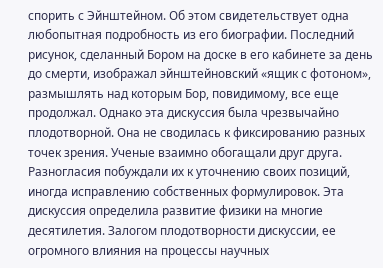спорить с Эйнштейном. Об этом свидетельствует одна любопытная подробность из его биографии. Последний рисунок, сделанный Бором на доске в его кабинете за день до смерти, изображал эйнштейновский «ящик с фотоном», размышлять над которым Бор, повидимому, все еще продолжал. Однако эта дискуссия была чрезвычайно плодотворной. Она не сводилась к фиксированию разных точек зрения. Ученые взаимно обогащали друг друга. Разногласия побуждали их к уточнению своих позиций, иногда исправлению собственных формулировок. Эта дискуссия определила развитие физики на многие десятилетия. Залогом плодотворности дискуссии, ее огромного влияния на процессы научных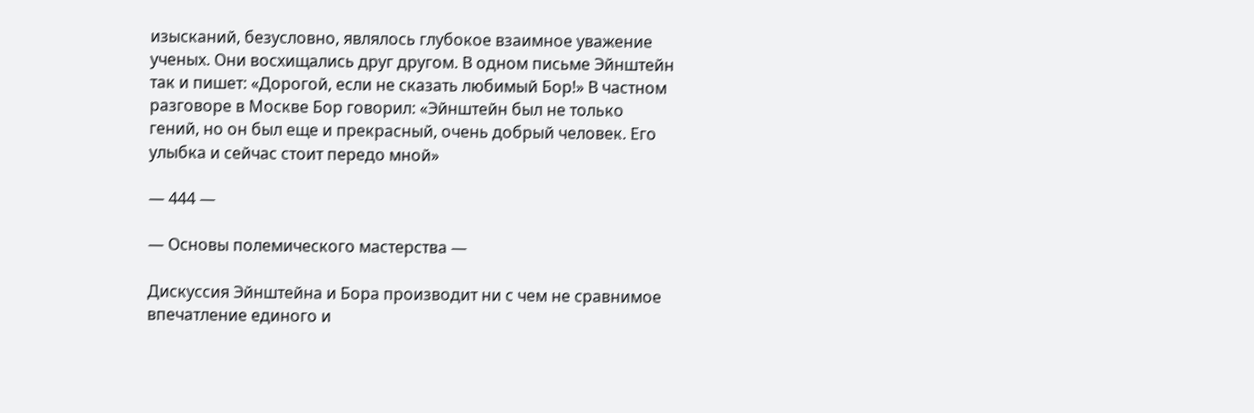изысканий, безусловно, являлось глубокое взаимное уважение ученых. Они восхищались друг другом. В одном письме Эйнштейн так и пишет: «Дорогой, если не сказать любимый Бор!» В частном разговоре в Москве Бор говорил: «Эйнштейн был не только гений, но он был еще и прекрасный, очень добрый человек. Его улыбка и сейчас стоит передо мной»

— 444 —

— Основы полемического мастерства —

Дискуссия Эйнштейна и Бора производит ни с чем не сравнимое впечатление единого и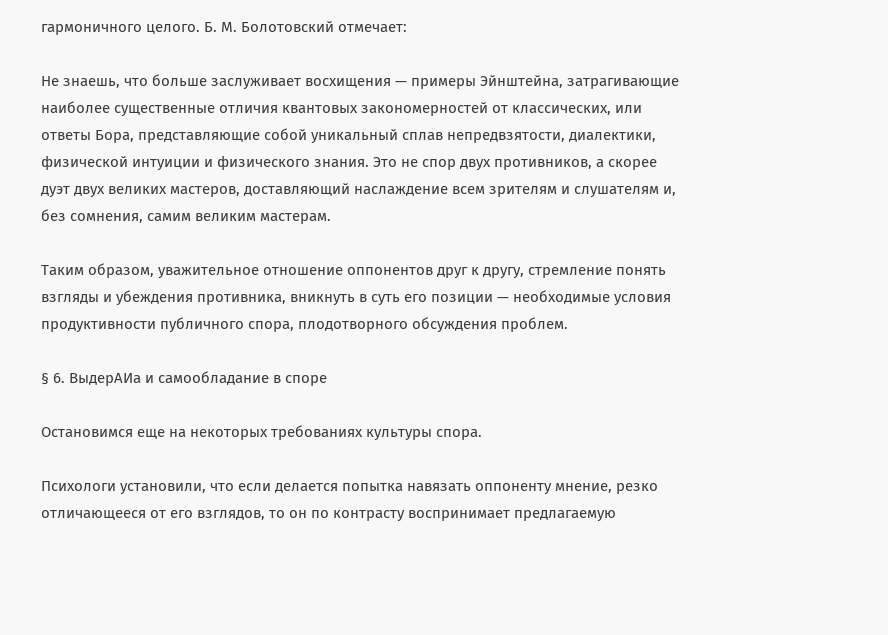гармоничного целого. Б. М. Болотовский отмечает:

Не знаешь, что больше заслуживает восхищения — примеры Эйнштейна, затрагивающие наиболее существенные отличия квантовых закономерностей от классических, или ответы Бора, представляющие собой уникальный сплав непредвзятости, диалектики, физической интуиции и физического знания. Это не спор двух противников, а скорее дуэт двух великих мастеров, доставляющий наслаждение всем зрителям и слушателям и, без сомнения, самим великим мастерам.

Таким образом, уважительное отношение оппонентов друг к другу, стремление понять взгляды и убеждения противника, вникнуть в суть его позиции — необходимые условия продуктивности публичного спора, плодотворного обсуждения проблем.

§ 6. ВыдерАИа и самообладание в споре

Остановимся еще на некоторых требованиях культуры спора.

Психологи установили, что если делается попытка навязать оппоненту мнение, резко отличающееся от его взглядов, то он по контрасту воспринимает предлагаемую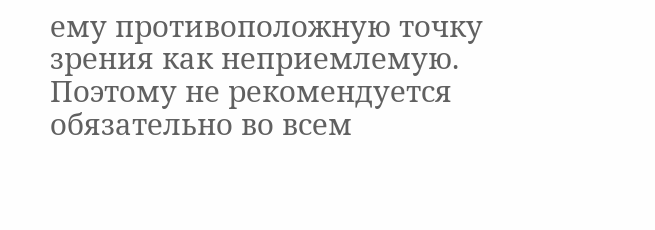ему противоположную точку зрения как неприемлемую. Поэтому не рекомендуется обязательно во всем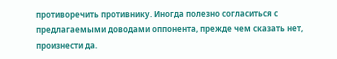противоречить противнику. Иногда полезно согласиться с предлагаемыми доводами оппонента, прежде чем сказать нет, произнести да.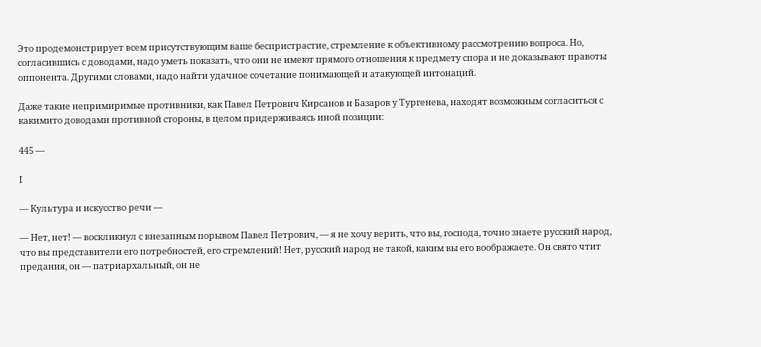Это продемонстрирует всем присутствующим ваше беспристрастие, стремление к объективному рассмотрению вопроса. Но, согласившись с доводами, надо уметь показать, что они не имеют прямого отношения к предмету спора и не доказывают правоты оппонента. Другими словами, надо найти удачное сочетание понимающей и атакующей интонаций.

Даже такие непримиримые противники, как Павел Петрович Кирсанов и Базаров у Тургенева, находят возможным согласиться с какимито доводами противной стороны, в целом придерживаясь иной позиции:

445 —

I

— Культура и искусство речи —

— Нет, нет! — воскликнул с внезапным порывом Павел Петрович, — я не хочу верить, что вы, господа, точно знаете русский народ, что вы представители его потребностей, его стремлений! Нет, русский народ не такой, каким вы его воображаете. Он свято чтит предания, он — патриархальный, он не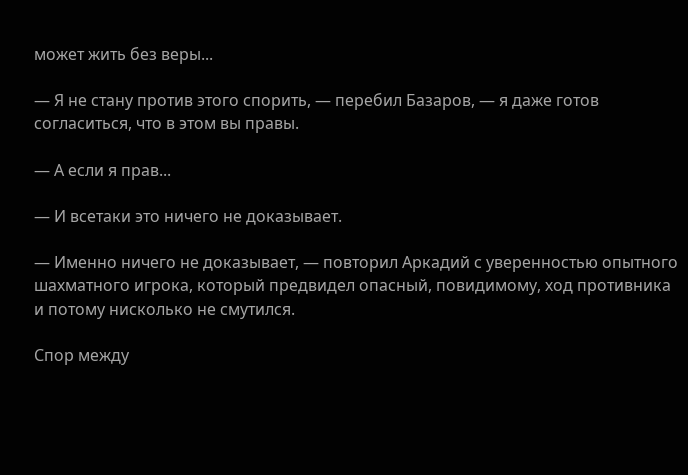может жить без веры...

— Я не стану против этого спорить, — перебил Базаров, — я даже готов согласиться, что в этом вы правы.

— А если я прав...

— И всетаки это ничего не доказывает.

— Именно ничего не доказывает, — повторил Аркадий с уверенностью опытного шахматного игрока, который предвидел опасный, повидимому, ход противника и потому нисколько не смутился.

Спор между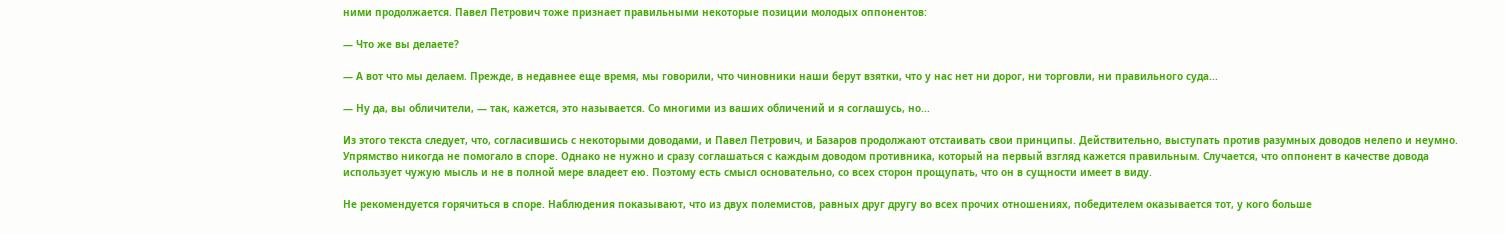ними продолжается. Павел Петрович тоже признает правильными некоторые позиции молодых оппонентов:

— Что же вы делаете?

— А вот что мы делаем. Прежде, в недавнее еще время, мы говорили, что чиновники наши берут взятки, что у нас нет ни дорог, ни торговли, ни правильного суда...

— Ну да, вы обличители, — так, кажется, это называется. Со многими из ваших обличений и я соглашусь, но...

Из этого текста следует, что, согласившись с некоторыми доводами, и Павел Петрович, и Базаров продолжают отстаивать свои принципы. Действительно, выступать против разумных доводов нелепо и неумно. Упрямство никогда не помогало в споре. Однако не нужно и сразу соглашаться с каждым доводом противника, который на первый взгляд кажется правильным. Случается, что оппонент в качестве довода использует чужую мысль и не в полной мере владеет ею. Поэтому есть смысл основательно, со всех сторон прощупать, что он в сущности имеет в виду.

Не рекомендуется горячиться в споре. Наблюдения показывают, что из двух полемистов, равных друг другу во всех прочих отношениях, победителем оказывается тот, у кого больше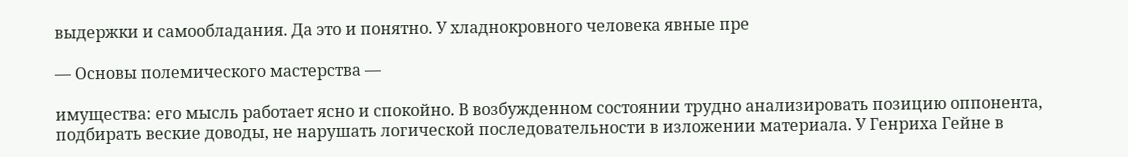выдержки и самообладания. Да это и понятно. У хладнокровного человека явные пре

— Основы полемического мастерства —

имущества: его мысль работает ясно и спокойно. В возбужденном состоянии трудно анализировать позицию оппонента, подбирать веские доводы, не нарушать логической последовательности в изложении материала. У Генриха Гейне в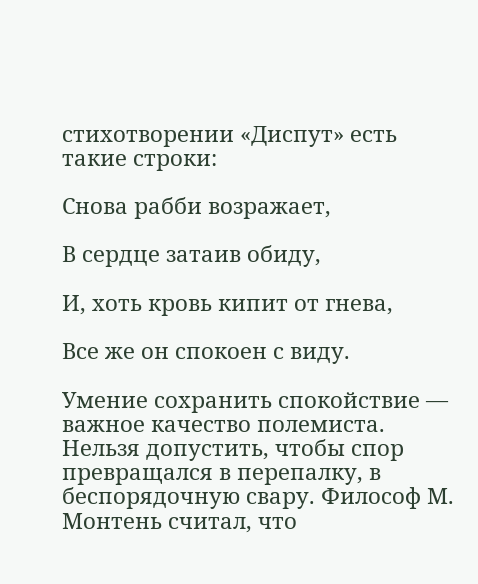стихотворении «Диспут» есть такие строки:

Снова рабби возражает,

В сердце затаив обиду,

И, хоть кровь кипит от гнева,

Все же он спокоен с виду.

Умение сохранить спокойствие — важное качество полемиста. Нельзя допустить, чтобы спор превращался в перепалку, в беспорядочную свару. Философ М. Монтень считал, что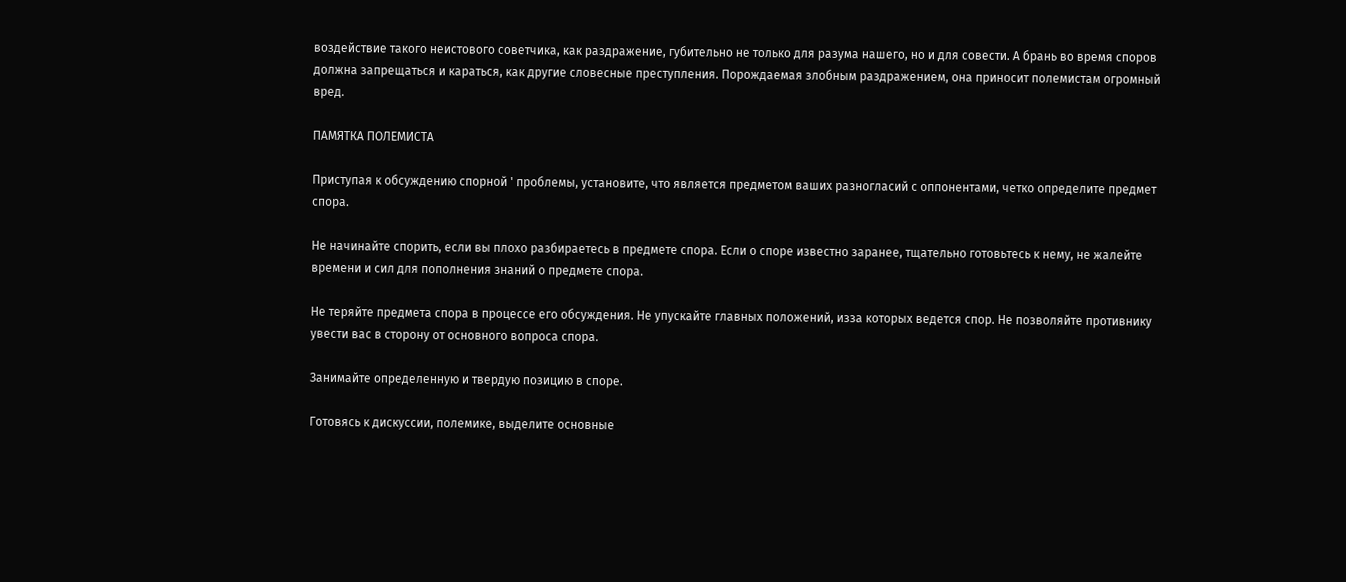воздействие такого неистового советчика, как раздражение, губительно не только для разума нашего, но и для совести. А брань во время споров должна запрещаться и караться, как другие словесные преступления. Порождаемая злобным раздражением, она приносит полемистам огромный вред.

ПАМЯТКА ПОЛЕМИСТА

Приступая к обсуждению спорной ' проблемы, установите, что является предметом ваших разногласий с оппонентами, четко определите предмет спора.

Не начинайте спорить, если вы плохо разбираетесь в предмете спора. Если о споре известно заранее, тщательно готовьтесь к нему, не жалейте времени и сил для пополнения знаний о предмете спора.

Не теряйте предмета спора в процессе его обсуждения. Не упускайте главных положений, изза которых ведется спор. Не позволяйте противнику увести вас в сторону от основного вопроса спора.

Занимайте определенную и твердую позицию в споре.

Готовясь к дискуссии, полемике, выделите основные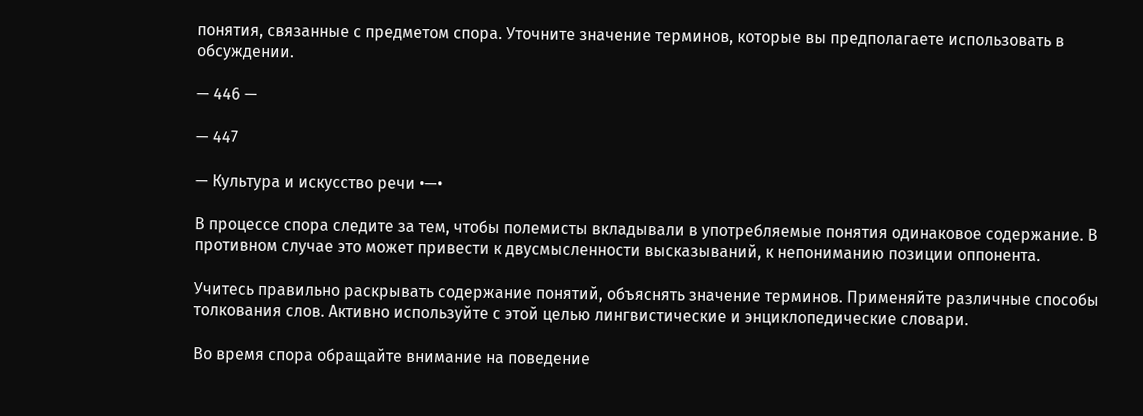понятия, связанные с предметом спора. Уточните значение терминов, которые вы предполагаете использовать в обсуждении.

— 446 —

— 447

— Культура и искусство речи •—•

В процессе спора следите за тем, чтобы полемисты вкладывали в употребляемые понятия одинаковое содержание. В противном случае это может привести к двусмысленности высказываний, к непониманию позиции оппонента.

Учитесь правильно раскрывать содержание понятий, объяснять значение терминов. Применяйте различные способы толкования слов. Активно используйте с этой целью лингвистические и энциклопедические словари.

Во время спора обращайте внимание на поведение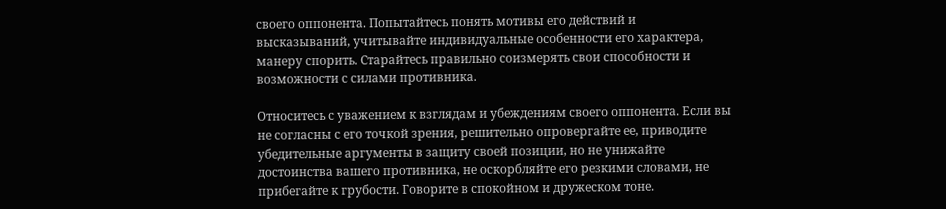своего оппонента. Попытайтесь понять мотивы его действий и высказываний, учитывайте индивидуальные особенности его характера, манеру спорить. Старайтесь правильно соизмерять свои способности и возможности с силами противника.

Относитесь с уважением к взглядам и убеждениям своего оппонента. Если вы не согласны с его точкой зрения, решительно опровергайте ее, приводите убедительные аргументы в защиту своей позиции, но не унижайте достоинства вашего противника, не оскорбляйте его резкими словами, не прибегайте к грубости. Говорите в спокойном и дружеском тоне.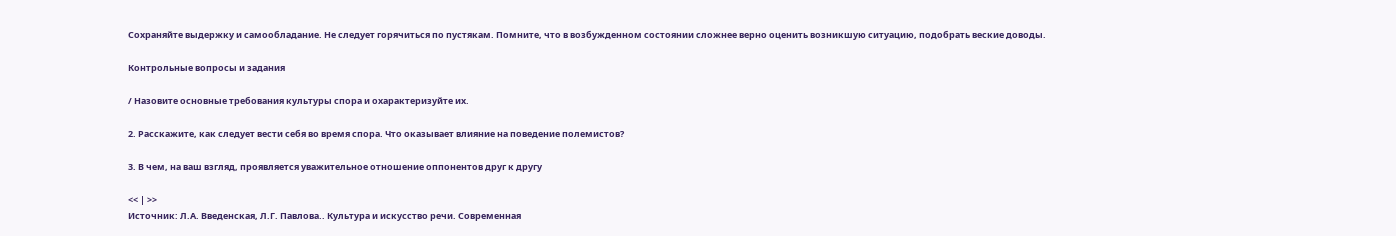Сохраняйте выдержку и самообладание. Не следует горячиться по пустякам. Помните, что в возбужденном состоянии сложнее верно оценить возникшую ситуацию, подобрать веские доводы.

Контрольные вопросы и задания

/ Назовите основные требования культуры спора и охарактеризуйте их.

2. Расскажите, как следует вести себя во время спора. Что оказывает влияние на поведение полемистов?

3. В чем, на ваш взгляд, проявляется уважительное отношение оппонентов друг к другу

<< | >>
Источник: Л.А. Введенская, Л.Г. Павлова.. Культура и искусство речи. Современная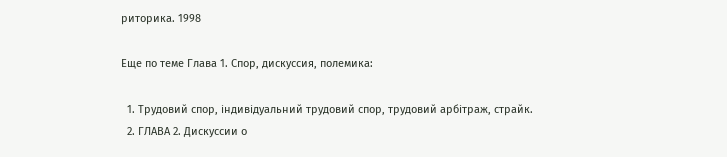риторика. 1998

Еще по теме Глава 1. Спор, дискуссия, полемика:

  1. Трудовий спор, індивідуальний трудовий спор, трудовий арбітраж, страйк.
  2. ГЛАВА 2. Дискуссии о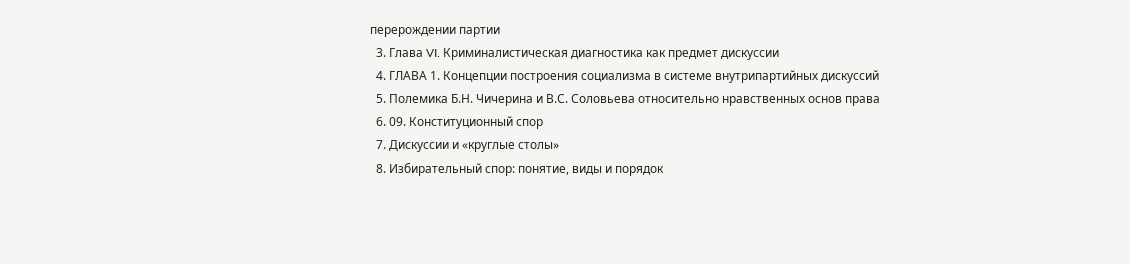перерождении партии
  3. Глава VI. Криминалистическая диагностика как предмет дискуссии
  4. ГЛАВА 1. Концепции построения социализма в системе внутрипартийных дискуссий
  5. Полемика Б.Н. Чичерина и В.С. Соловьева относительно нравственных основ права
  6. 09. Конституционный спор
  7. Дискуссии и «круглые столы»
  8. Избирательный спор: понятие, виды и порядок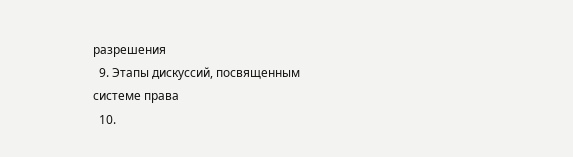разрешения
  9. Этапы дискуссий, посвященным системе права
  10.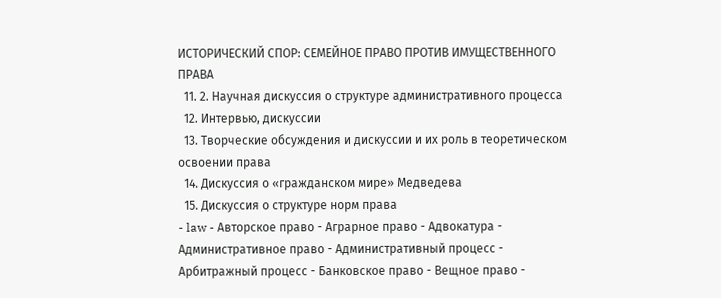ИСТОРИЧЕСКИЙ СПОР: СЕМЕЙНОЕ ПРАВО ПРОТИВ ИМУЩЕСТВЕННОГО ПРАВА
  11. 2. Научная дискуссия о структуре административного процесса
  12. Интервью, дискуссии
  13. Творческие обсуждения и дискуссии и их роль в теоретическом освоении права
  14. Дискуссия о «гражданском мире» Медведева
  15. Дискуссия о структуре норм права
- law - Авторское право - Аграрное право - Адвокатура - Административное право - Административный процесс - Арбитражный процесс - Банковское право - Вещное право -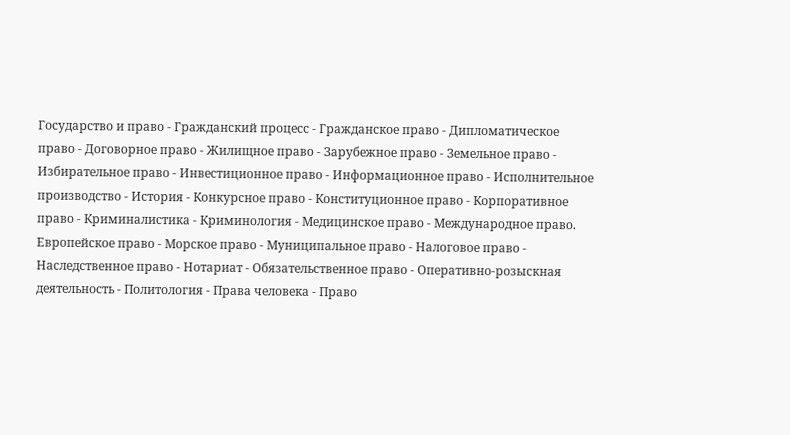Государство и право - Гражданский процесс - Гражданское право - Дипломатическое право - Договорное право - Жилищное право - Зарубежное право - Земельное право - Избирательное право - Инвестиционное право - Информационное право - Исполнительное производство - История - Конкурсное право - Конституционное право - Корпоративное право - Криминалистика - Криминология - Медицинское право - Международное право. Европейское право - Морское право - Муниципальное право - Налоговое право - Наследственное право - Нотариат - Обязательственное право - Оперативно-розыскная деятельность - Политология - Права человека - Право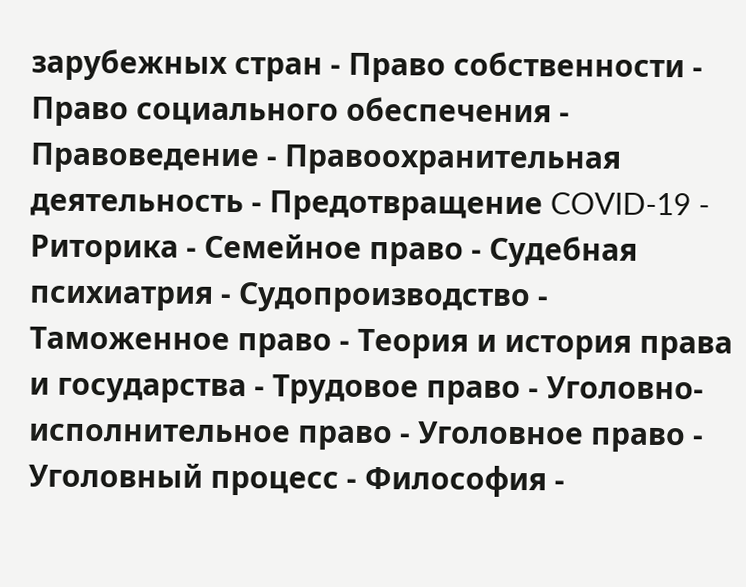зарубежных стран - Право собственности - Право социального обеспечения - Правоведение - Правоохранительная деятельность - Предотвращение COVID-19 - Риторика - Семейное право - Судебная психиатрия - Судопроизводство - Таможенное право - Теория и история права и государства - Трудовое право - Уголовно-исполнительное право - Уголовное право - Уголовный процесс - Философия -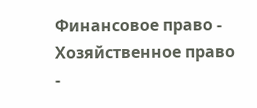Финансовое право - Хозяйственное право -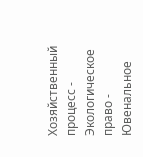Хозяйственный процесс - Экологическое право - Ювенальное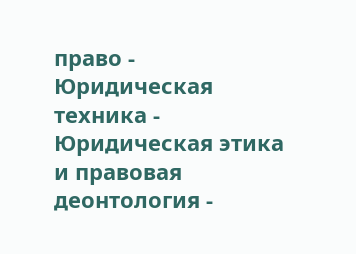право - Юридическая техника - Юридическая этика и правовая деонтология -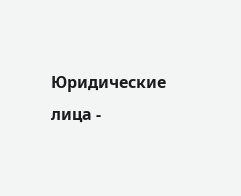Юридические лица -